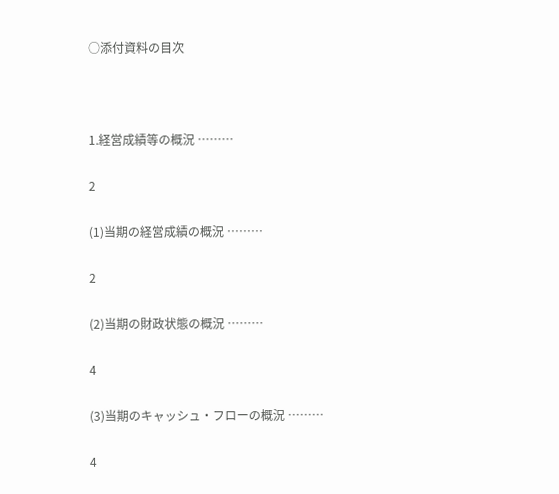○添付資料の目次



1.経営成績等の概況 ………

2

(1)当期の経営成績の概況 ………

2

(2)当期の財政状態の概況 ………

4

(3)当期のキャッシュ・フローの概況 ………

4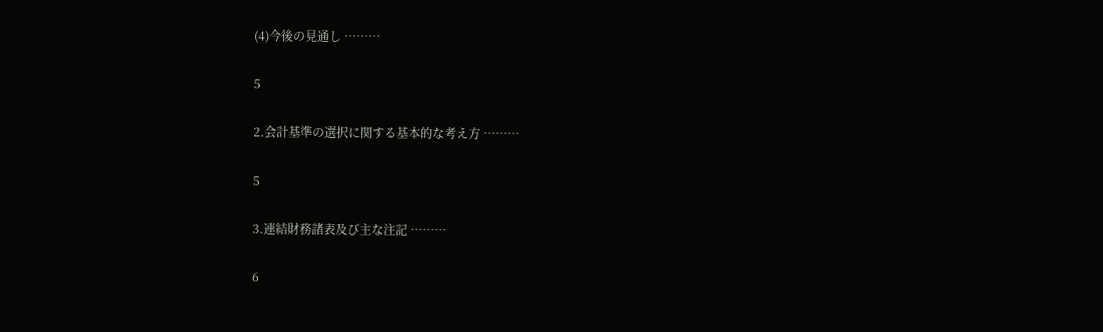(4)今後の見通し ………

5

2.会計基準の選択に関する基本的な考え方 ………

5

3.連結財務諸表及び主な注記 ………

6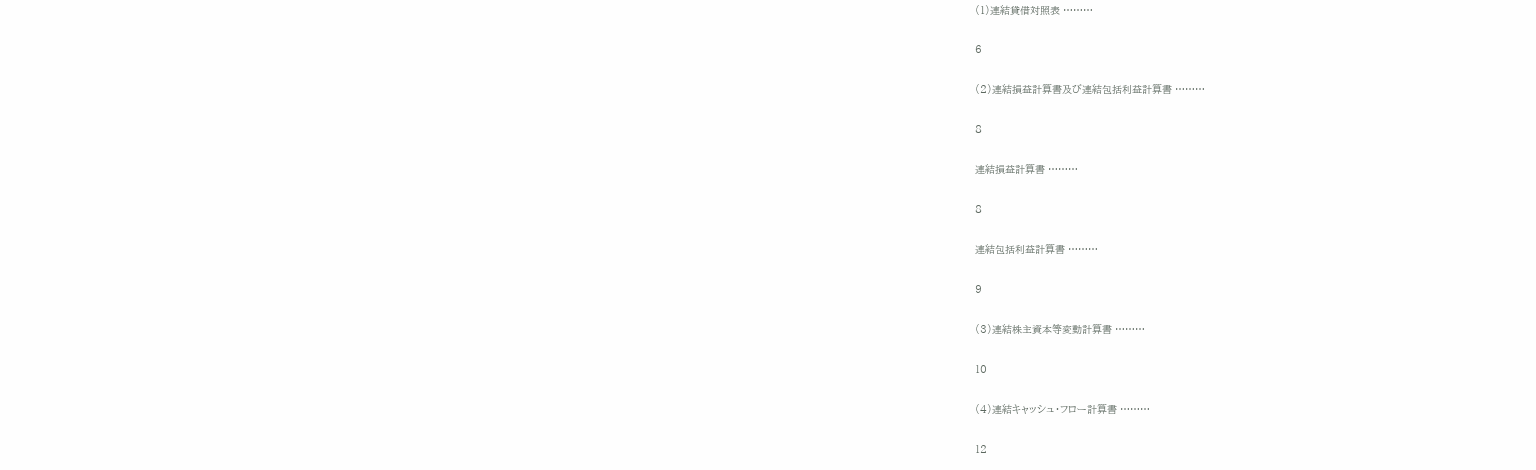(1)連結貸借対照表 ………

6

(2)連結損益計算書及び連結包括利益計算書 ………

8

連結損益計算書 ………

8

連結包括利益計算書 ………

9

(3)連結株主資本等変動計算書 ………

10

(4)連結キャッシュ・フロー計算書 ………

12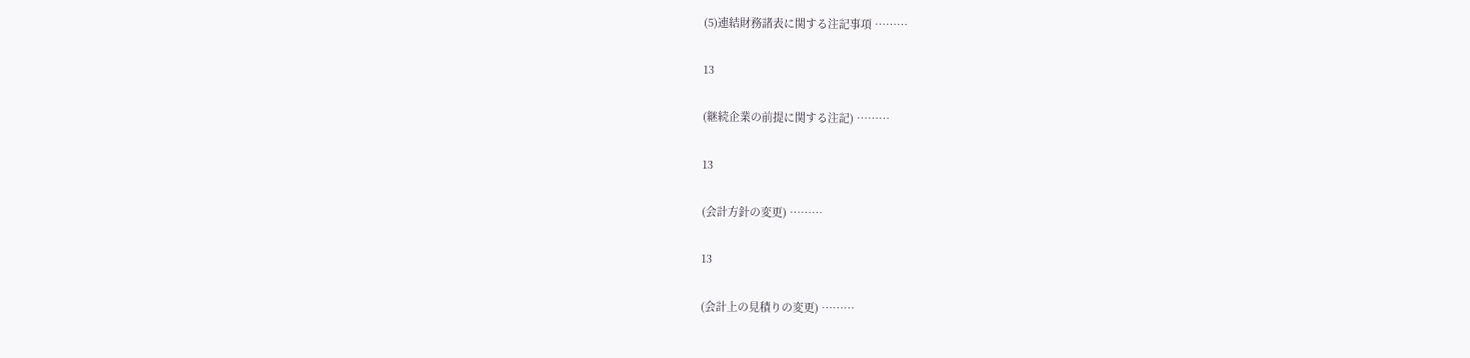(5)連結財務諸表に関する注記事項 ………

13

(継続企業の前提に関する注記) ………

13

(会計方針の変更) ………

13

(会計上の見積りの変更) ………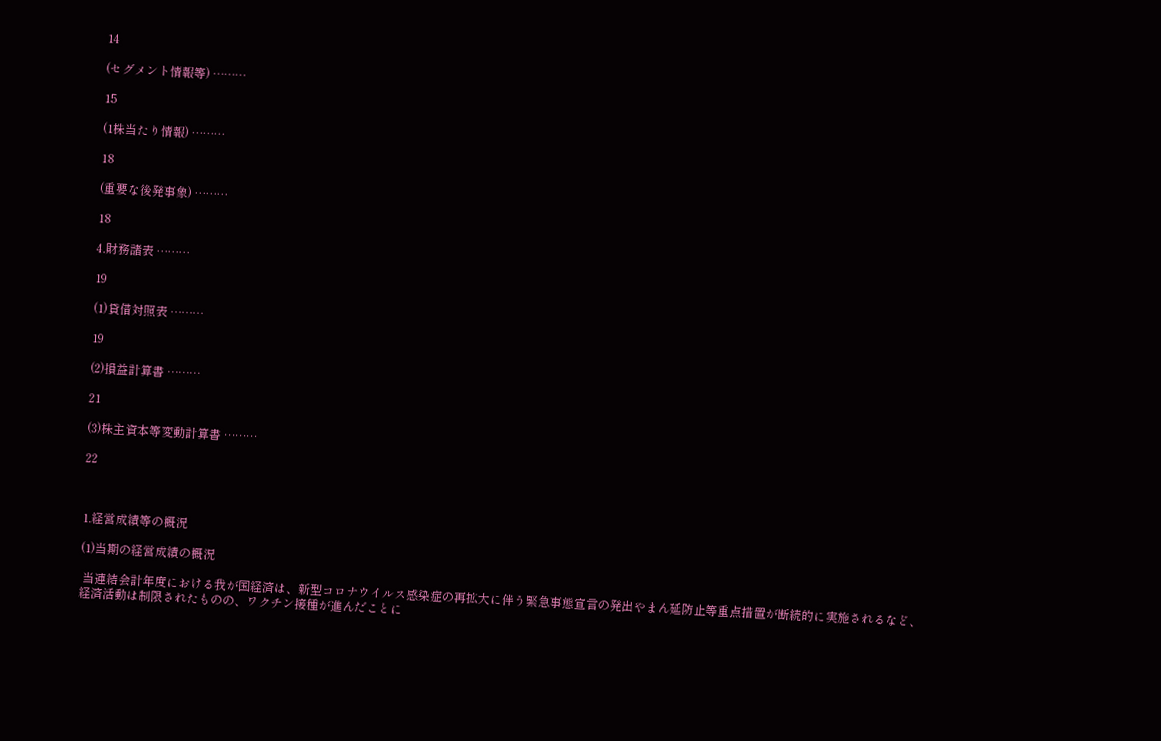14

(セグメント情報等) ………

15

(1株当たり情報) ………

18

(重要な後発事象) ………

18

4.財務諸表 ………

19

(1)貸借対照表 ………

19

(2)損益計算書 ………

21

(3)株主資本等変動計算書 ………

22



1.経営成績等の概況

(1)当期の経営成績の概況

 当連結会計年度における我が国経済は、新型コロナウイルス感染症の再拡大に伴う緊急事態宣言の発出やまん延防止等重点措置が断続的に実施されるなど、経済活動は制限されたものの、ワクチン接種が進んだことに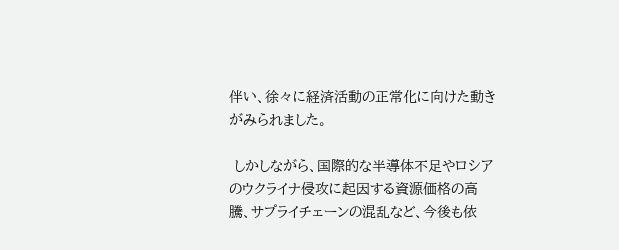伴い、徐々に経済活動の正常化に向けた動きがみられました。

 しかしながら、国際的な半導体不足やロシアのウクライナ侵攻に起因する資源価格の高騰、サプライチェーンの混乱など、今後も依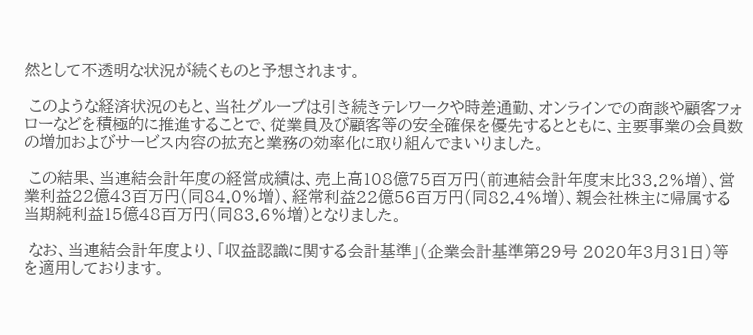然として不透明な状況が続くものと予想されます。

 このような経済状況のもと、当社グループは引き続きテレワークや時差通勤、オンラインでの商談や顧客フォローなどを積極的に推進することで、従業員及び顧客等の安全確保を優先するとともに、主要事業の会員数の増加およびサービス内容の拡充と業務の効率化に取り組んでまいりました。

 この結果、当連結会計年度の経営成績は、売上高108億75百万円(前連結会計年度末比33.2%増)、営業利益22億43百万円(同84.0%増)、経常利益22億56百万円(同82.4%増)、親会社株主に帰属する当期純利益15億48百万円(同83.6%増)となりました。

 なお、当連結会計年度より、「収益認識に関する会計基準」(企業会計基準第29号 2020年3月31日)等を適用しております。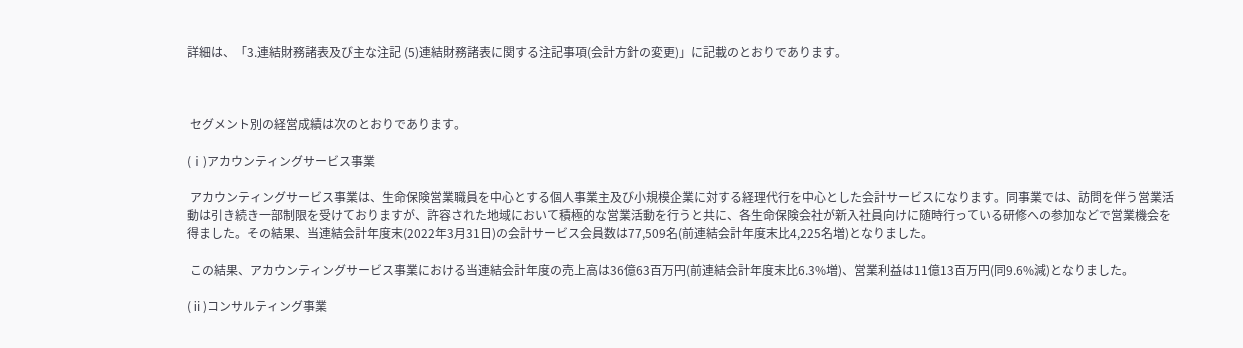詳細は、「3.連結財務諸表及び主な注記 (5)連結財務諸表に関する注記事項(会計方針の変更)」に記載のとおりであります。



 セグメント別の経営成績は次のとおりであります。

(ⅰ)アカウンティングサービス事業

 アカウンティングサービス事業は、生命保険営業職員を中心とする個人事業主及び小規模企業に対する経理代行を中心とした会計サービスになります。同事業では、訪問を伴う営業活動は引き続き一部制限を受けておりますが、許容された地域において積極的な営業活動を行うと共に、各生命保険会社が新入社員向けに随時行っている研修への参加などで営業機会を得ました。その結果、当連結会計年度末(2022年3月31日)の会計サービス会員数は77,509名(前連結会計年度末比4,225名増)となりました。

 この結果、アカウンティングサービス事業における当連結会計年度の売上高は36億63百万円(前連結会計年度末比6.3%増)、営業利益は11億13百万円(同9.6%減)となりました。

(ⅱ)コンサルティング事業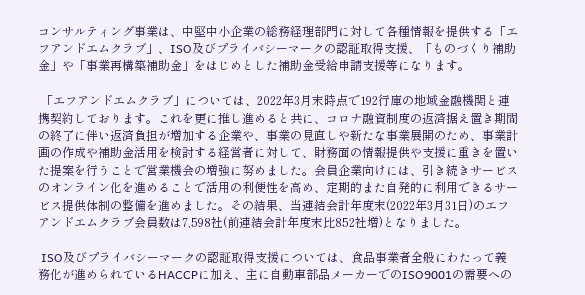コンサルティング事業は、中堅中小企業の総務経理部門に対して各種情報を提供する「エフアンドエムクラブ」、ISO及びプライバシーマークの認証取得支援、「ものづくり補助金」や「事業再構築補助金」をはじめとした補助金受給申請支援等になります。

 「エフアンドエムクラブ」については、2022年3月末時点で192行庫の地域金融機関と連携契約しております。これを更に推し進めると共に、コロナ融資制度の返済据え置き期間の終了に伴い返済負担が増加する企業や、事業の見直しや新たな事業展開のため、事業計画の作成や補助金活用を検討する経営者に対して、財務面の情報提供や支援に重きを置いた提案を行うことで営業機会の増強に努めました。会員企業向けには、引き続きサービスのオンライン化を進めることで活用の利便性を高め、定期的また自発的に利用できるサービス提供体制の整備を進めました。その結果、当連結会計年度末(2022年3月31日)のエフアンドエムクラブ会員数は7,598社(前連結会計年度末比852社増)となりました。

 ISO及びプライバシーマークの認証取得支援については、食品事業者全般にわたって義務化が進められているHACCPに加え、主に自動車部品メーカーでのISO9001の需要への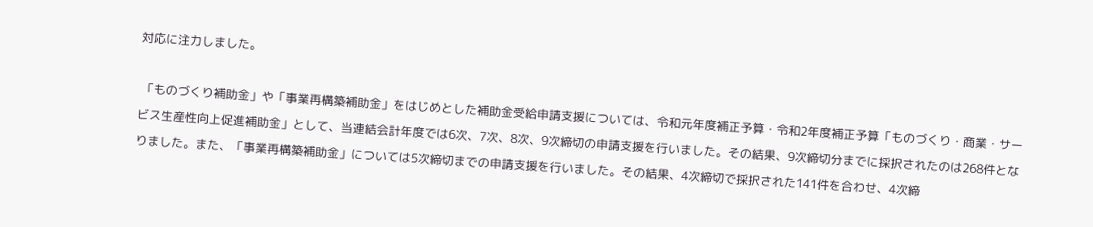対応に注力しました。

 「ものづくり補助金」や「事業再構築補助金」をはじめとした補助金受給申請支援については、令和元年度補正予算・令和2年度補正予算「ものづくり・商業・サービス生産性向上促進補助金」として、当連結会計年度では6次、7次、8次、9次締切の申請支援を行いました。その結果、9次締切分までに採択されたのは268件となりました。また、「事業再構築補助金」については5次締切までの申請支援を行いました。その結果、4次締切で採択された141件を合わせ、4次締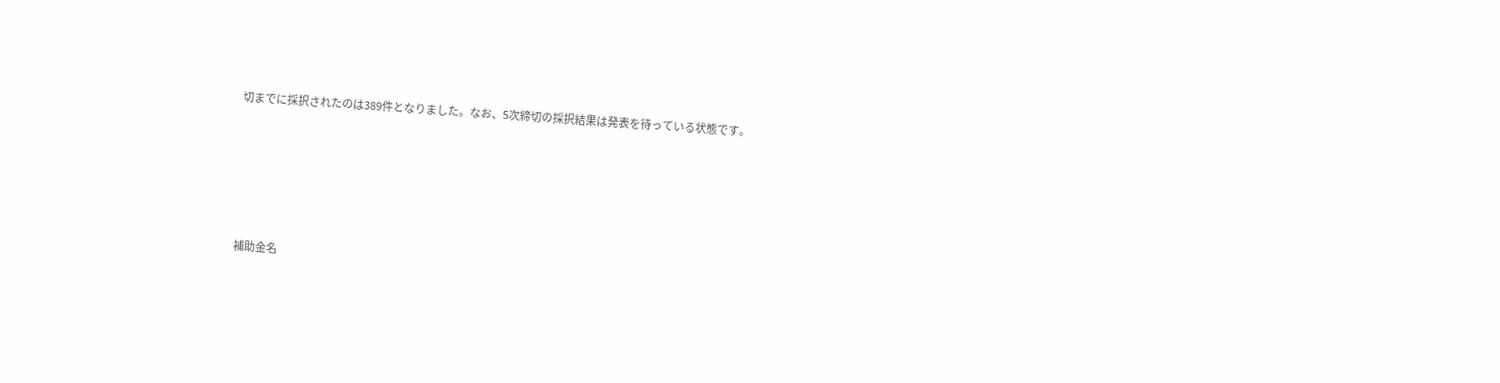切までに採択されたのは389件となりました。なお、5次締切の採択結果は発表を待っている状態です。





補助金名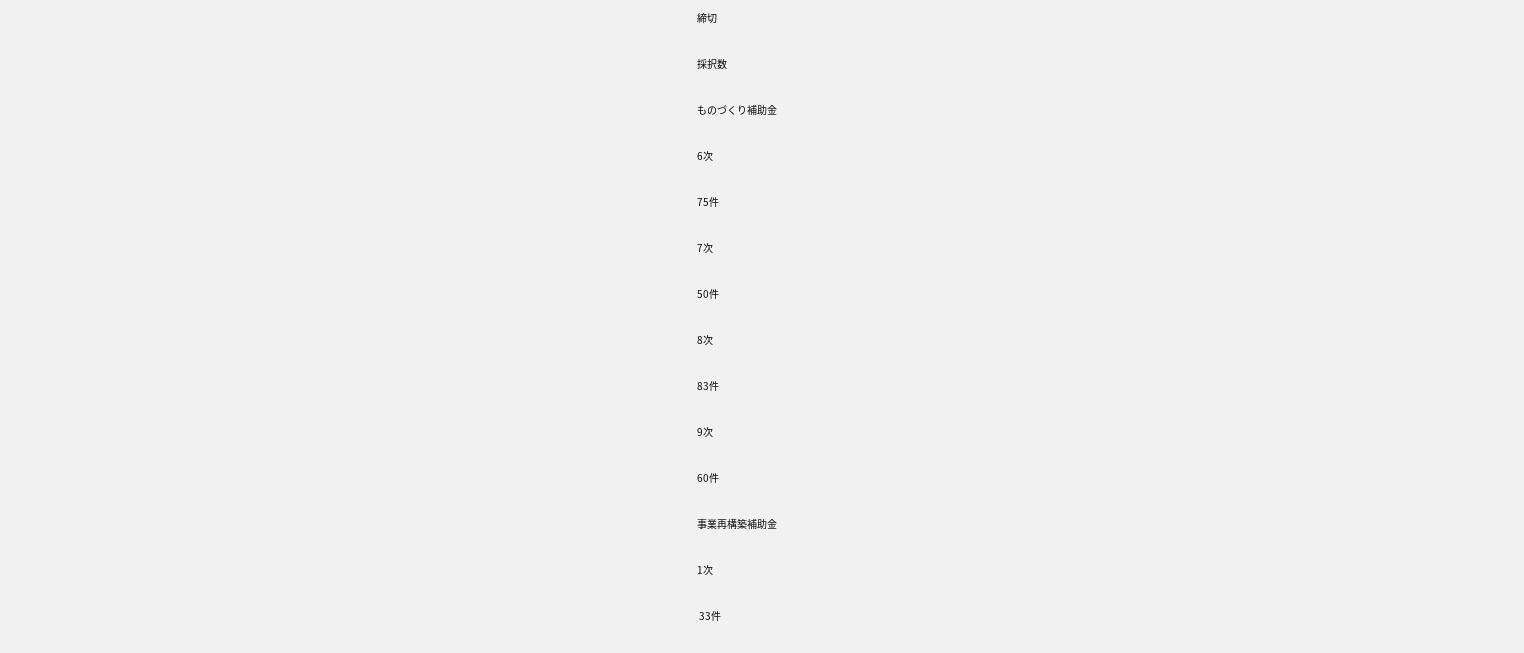締切

採択数

ものづくり補助金

6次

75件

7次

50件

8次

83件

9次

60件

事業再構築補助金

1次

 33件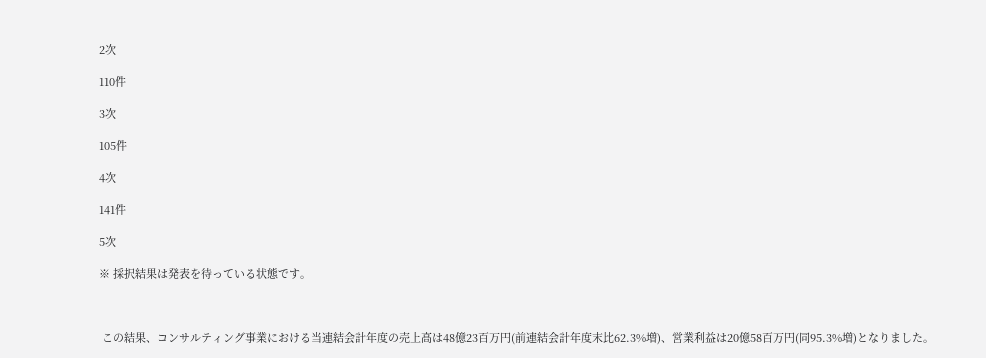2次

110件

3次

105件

4次

141件

5次

※ 採択結果は発表を待っている状態です。



 この結果、コンサルティング事業における当連結会計年度の売上高は48億23百万円(前連結会計年度末比62.3%増)、営業利益は20億58百万円(同95.3%増)となりました。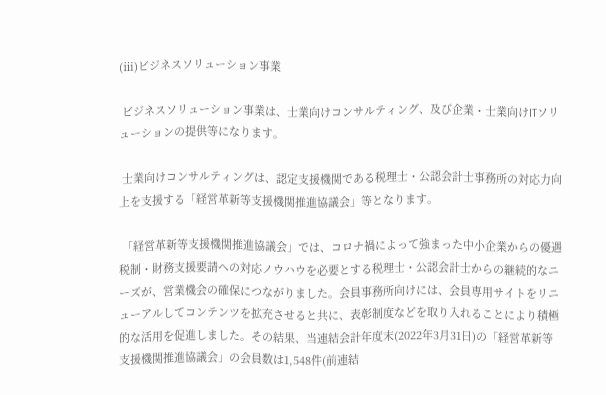(ⅲ)ビジネスソリューション事業

 ビジネスソリューション事業は、士業向けコンサルティング、及び企業・士業向けITソリューションの提供等になります。

 士業向けコンサルティングは、認定支援機関である税理士・公認会計士事務所の対応力向上を支援する「経営革新等支援機関推進協議会」等となります。

 「経営革新等支援機関推進協議会」では、コロナ禍によって強まった中小企業からの優遇税制・財務支援要請への対応ノウハウを必要とする税理士・公認会計士からの継続的なニーズが、営業機会の確保につながりました。会員事務所向けには、会員専用サイトをリニューアルしてコンテンツを拡充させると共に、表彰制度などを取り入れることにより積極的な活用を促進しました。その結果、当連結会計年度末(2022年3月31日)の「経営革新等支援機関推進協議会」の会員数は1,548件(前連結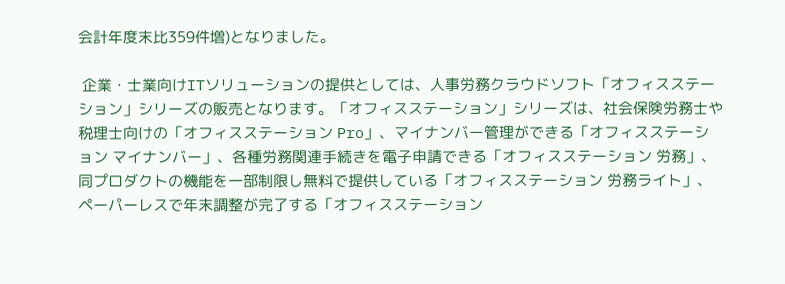会計年度末比359件増)となりました。

 企業・士業向けITソリューションの提供としては、人事労務クラウドソフト「オフィスステーション」シリーズの販売となります。「オフィスステーション」シリーズは、社会保険労務士や税理士向けの「オフィスステーション Pro」、マイナンバー管理ができる「オフィスステーション マイナンバー」、各種労務関連手続きを電子申請できる「オフィスステーション 労務」、同プロダクトの機能を一部制限し無料で提供している「オフィスステーション 労務ライト」、ペーパーレスで年末調整が完了する「オフィスステーション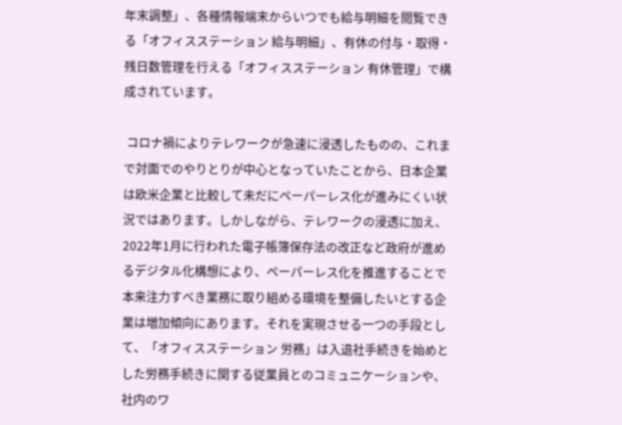年末調整」、各種情報端末からいつでも給与明細を閲覧できる「オフィスステーション 給与明細」、有休の付与・取得・残日数管理を行える「オフィスステーション 有休管理」で構成されています。

 コロナ禍によりテレワークが急速に浸透したものの、これまで対面でのやりとりが中心となっていたことから、日本企業は欧米企業と比較して未だにペーパーレス化が進みにくい状況ではあります。しかしながら、テレワークの浸透に加え、2022年1月に行われた電子帳簿保存法の改正など政府が進めるデジタル化構想により、ペーパーレス化を推進することで本来注力すべき業務に取り組める環境を整備したいとする企業は増加傾向にあります。それを実現させる一つの手段として、「オフィスステーション 労務」は入退社手続きを始めとした労務手続きに関する従業員とのコミュニケーションや、社内のワ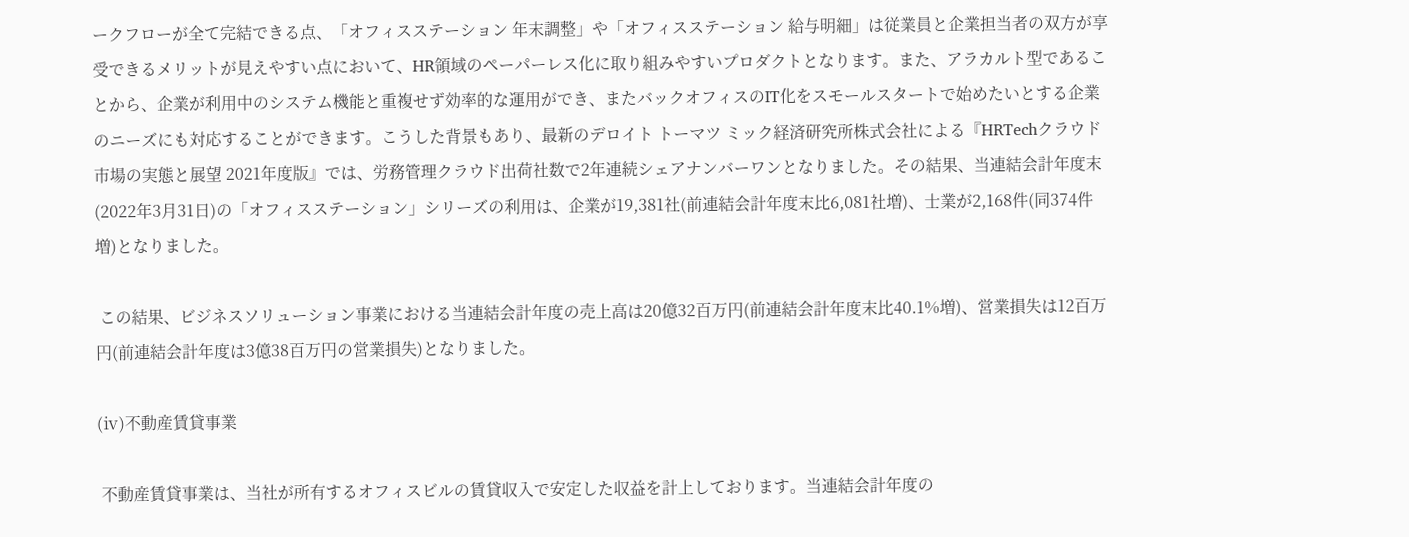ークフローが全て完結できる点、「オフィスステーション 年末調整」や「オフィスステーション 給与明細」は従業員と企業担当者の双方が享受できるメリットが見えやすい点において、HR領域のペーパーレス化に取り組みやすいプロダクトとなります。また、アラカルト型であることから、企業が利用中のシステム機能と重複せず効率的な運用ができ、またバックオフィスのIT化をスモールスタートで始めたいとする企業のニーズにも対応することができます。こうした背景もあり、最新のデロイト トーマツ ミック経済研究所株式会社による『HRTechクラウド市場の実態と展望 2021年度版』では、労務管理クラウド出荷社数で2年連続シェアナンバーワンとなりました。その結果、当連結会計年度末(2022年3月31日)の「オフィスステーション」シリーズの利用は、企業が19,381社(前連結会計年度末比6,081社増)、士業が2,168件(同374件増)となりました。

 この結果、ビジネスソリューション事業における当連結会計年度の売上高は20億32百万円(前連結会計年度末比40.1%増)、営業損失は12百万円(前連結会計年度は3億38百万円の営業損失)となりました。

(ⅳ)不動産賃貸事業

 不動産賃貸事業は、当社が所有するオフィスビルの賃貸収入で安定した収益を計上しております。当連結会計年度の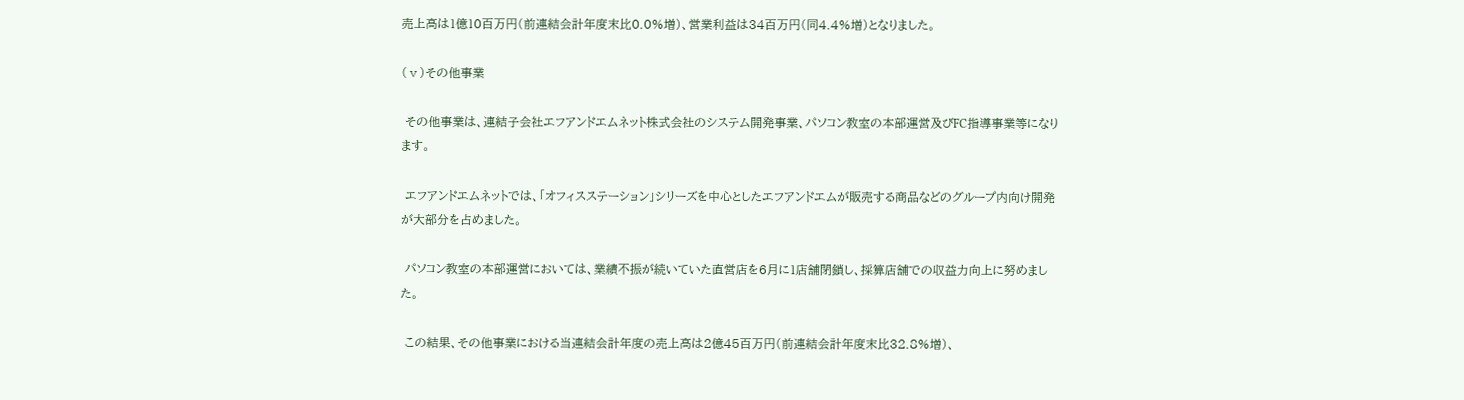売上高は1億10百万円(前連結会計年度末比0.0%増)、営業利益は34百万円(同4.4%増)となりました。

(ⅴ)その他事業

 その他事業は、連結子会社エフアンドエムネット株式会社のシステム開発事業、パソコン教室の本部運営及びFC指導事業等になります。

 エフアンドエムネットでは、「オフィスステーション」シリーズを中心としたエフアンドエムが販売する商品などのグループ内向け開発が大部分を占めました。

 パソコン教室の本部運営においては、業績不振が続いていた直営店を6月に1店舗閉鎖し、採算店舗での収益力向上に努めました。

 この結果、その他事業における当連結会計年度の売上高は2億45百万円(前連結会計年度末比32.8%増)、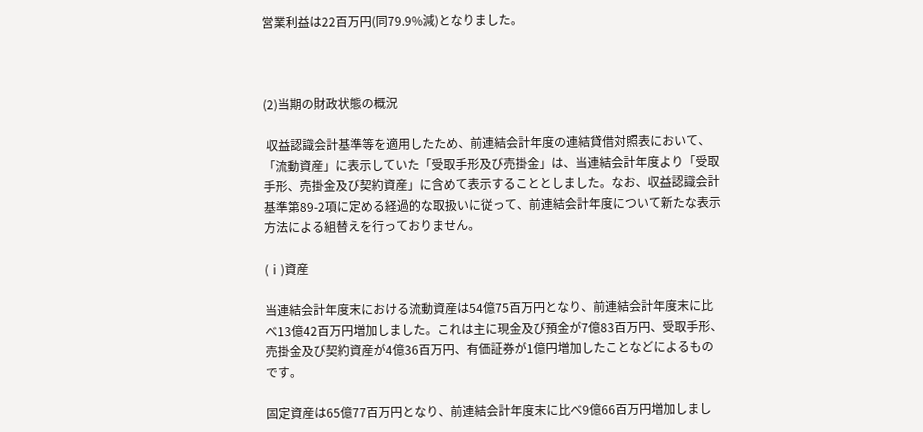営業利益は22百万円(同79.9%減)となりました。



(2)当期の財政状態の概況

 収益認識会計基準等を適用したため、前連結会計年度の連結貸借対照表において、「流動資産」に表示していた「受取手形及び売掛金」は、当連結会計年度より「受取手形、売掛金及び契約資産」に含めて表示することとしました。なお、収益認識会計基準第89-2項に定める経過的な取扱いに従って、前連結会計年度について新たな表示方法による組替えを行っておりません。

(ⅰ)資産

当連結会計年度末における流動資産は54億75百万円となり、前連結会計年度末に比べ13億42百万円増加しました。これは主に現金及び預金が7億83百万円、受取手形、売掛金及び契約資産が4億36百万円、有価証券が1億円増加したことなどによるものです。

固定資産は65億77百万円となり、前連結会計年度末に比べ9億66百万円増加しまし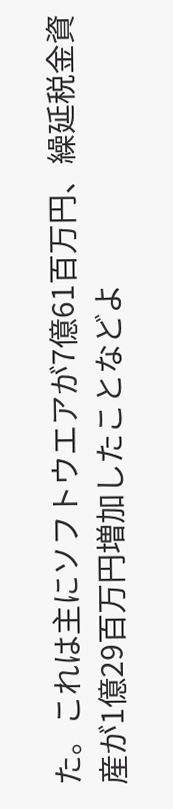た。これは主にソフトウエアが7億61百万円、繰延税金資産が1億29百万円増加したことなどよ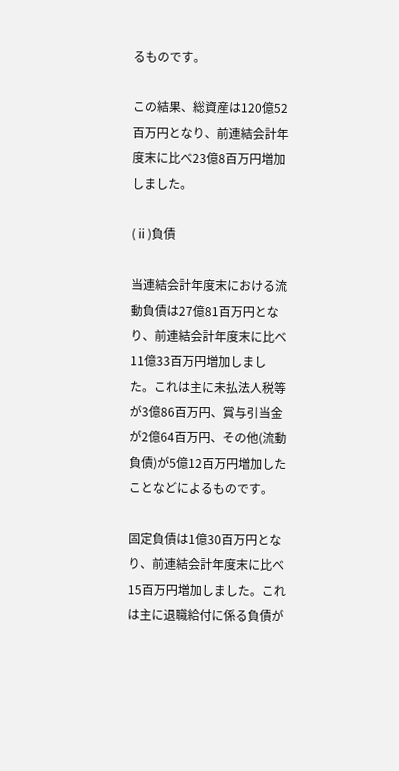るものです。

この結果、総資産は120億52百万円となり、前連結会計年度末に比べ23億8百万円増加しました。

(ⅱ)負債

当連結会計年度末における流動負債は27億81百万円となり、前連結会計年度末に比べ11億33百万円増加しました。これは主に未払法人税等が3億86百万円、賞与引当金が2億64百万円、その他(流動負債)が5億12百万円増加したことなどによるものです。

固定負債は1億30百万円となり、前連結会計年度末に比べ15百万円増加しました。これは主に退職給付に係る負債が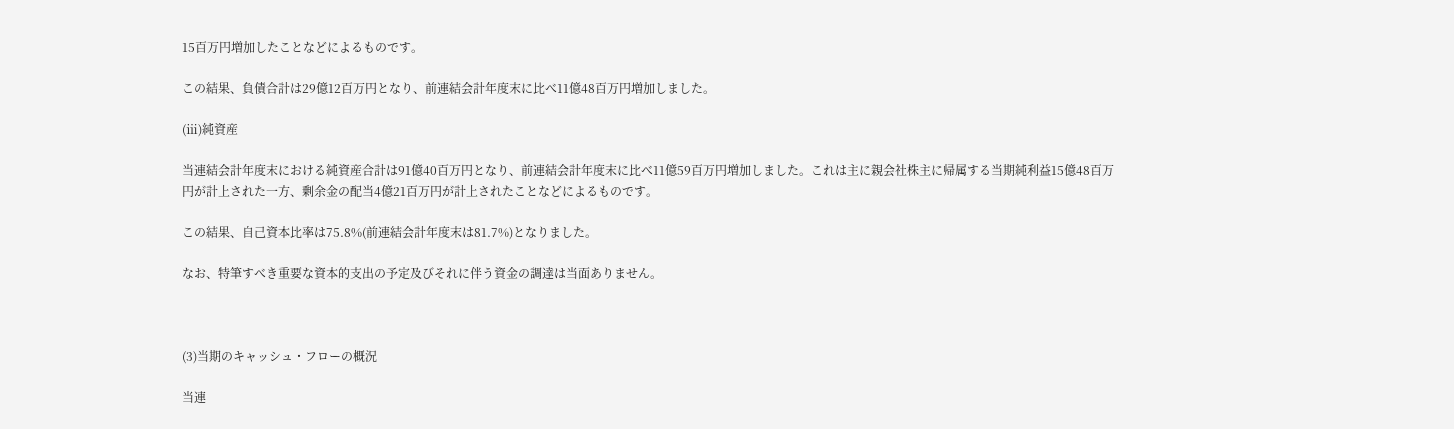15百万円増加したことなどによるものです。

この結果、負債合計は29億12百万円となり、前連結会計年度末に比べ11億48百万円増加しました。

(ⅲ)純資産

当連結会計年度末における純資産合計は91億40百万円となり、前連結会計年度末に比べ11億59百万円増加しました。これは主に親会社株主に帰属する当期純利益15億48百万円が計上された一方、剰余金の配当4億21百万円が計上されたことなどによるものです。

この結果、自己資本比率は75.8%(前連結会計年度末は81.7%)となりました。

なお、特筆すべき重要な資本的支出の予定及びそれに伴う資金の調達は当面ありません。



(3)当期のキャッシュ・フローの概況

当連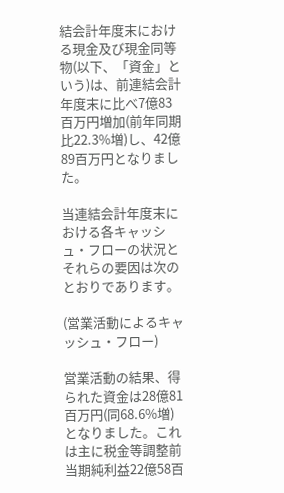結会計年度末における現金及び現金同等物(以下、「資金」という)は、前連結会計年度末に比べ7億83百万円増加(前年同期比22.3%増)し、42億89百万円となりました。

当連結会計年度末における各キャッシュ・フローの状況とそれらの要因は次のとおりであります。

(営業活動によるキャッシュ・フロー)

営業活動の結果、得られた資金は28億81百万円(同68.6%増)となりました。これは主に税金等調整前当期純利益22億58百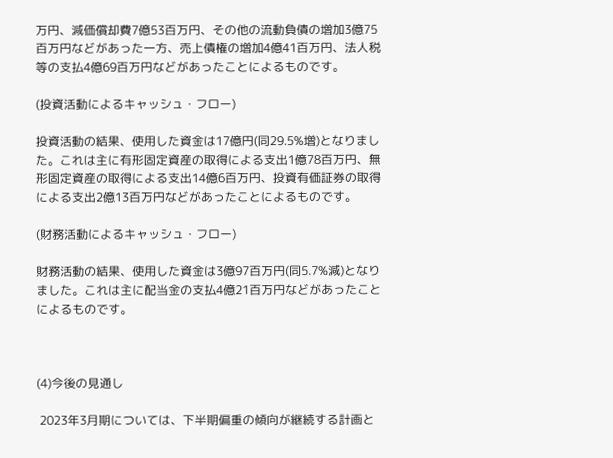万円、減価償却費7億53百万円、その他の流動負債の増加3億75百万円などがあった一方、売上債権の増加4億41百万円、法人税等の支払4億69百万円などがあったことによるものです。

(投資活動によるキャッシュ・フロー)

投資活動の結果、使用した資金は17億円(同29.5%増)となりました。これは主に有形固定資産の取得による支出1億78百万円、無形固定資産の取得による支出14億6百万円、投資有価証券の取得による支出2億13百万円などがあったことによるものです。

(財務活動によるキャッシュ・フロー)

財務活動の結果、使用した資金は3億97百万円(同5.7%減)となりました。これは主に配当金の支払4億21百万円などがあったことによるものです。



(4)今後の見通し

 2023年3月期については、下半期偏重の傾向が継続する計画と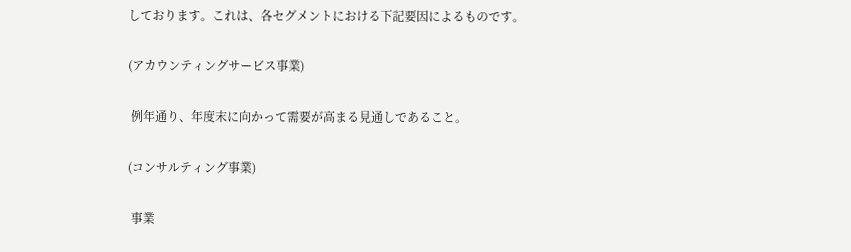しております。これは、各セグメントにおける下記要因によるものです。

(アカウンティングサービス事業)

 例年通り、年度末に向かって需要が高まる見通しであること。

(コンサルティング事業)

 事業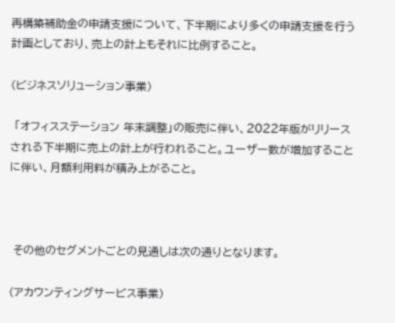再構築補助金の申請支援について、下半期により多くの申請支援を行う計画としており、売上の計上もそれに比例すること。

(ビジネスソリューション事業)

 「オフィスステーション 年末調整」の販売に伴い、2022年版がリリースされる下半期に売上の計上が行われること。ユーザー数が増加することに伴い、月額利用料が積み上がること。



 その他のセグメントごとの見通しは次の通りとなります。

(アカウンティングサービス事業)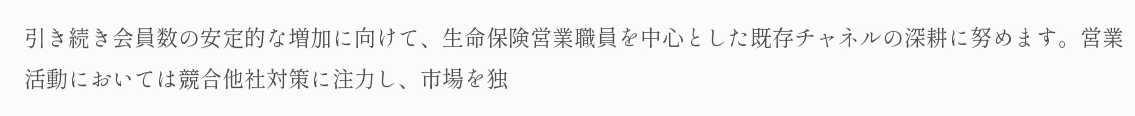引き続き会員数の安定的な増加に向けて、生命保険営業職員を中心とした既存チャネルの深耕に努めます。営業活動においては競合他社対策に注力し、市場を独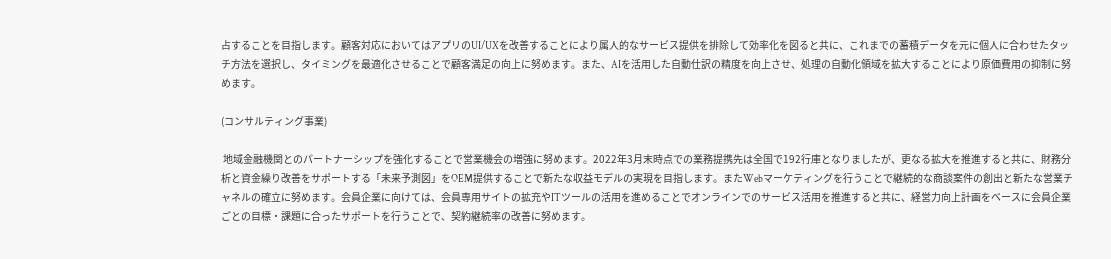占することを目指します。顧客対応においてはアプリのUI/UXを改善することにより属人的なサービス提供を排除して効率化を図ると共に、これまでの蓄積データを元に個人に合わせたタッチ方法を選択し、タイミングを最適化させることで顧客満足の向上に努めます。また、AIを活用した自動仕訳の精度を向上させ、処理の自動化領域を拡大することにより原価費用の抑制に努めます。

(コンサルティング事業)

 地域金融機関とのパートナーシップを強化することで営業機会の増強に努めます。2022年3月末時点での業務提携先は全国で192行庫となりましたが、更なる拡大を推進すると共に、財務分析と資金繰り改善をサポートする「未来予測図」をOEM提供することで新たな収益モデルの実現を目指します。またWebマーケティングを行うことで継続的な商談案件の創出と新たな営業チャネルの確立に努めます。会員企業に向けては、会員専用サイトの拡充やITツールの活用を進めることでオンラインでのサービス活用を推進すると共に、経営力向上計画をベースに会員企業ごとの目標・課題に合ったサポートを行うことで、契約継続率の改善に努めます。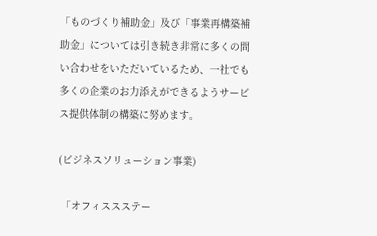「ものづくり補助金」及び「事業再構築補助金」については引き続き非常に多くの問い合わせをいただいているため、一社でも多くの企業のお力添えができるようサービス提供体制の構築に努めます。

(ビジネスソリューション事業)

 「オフィススステー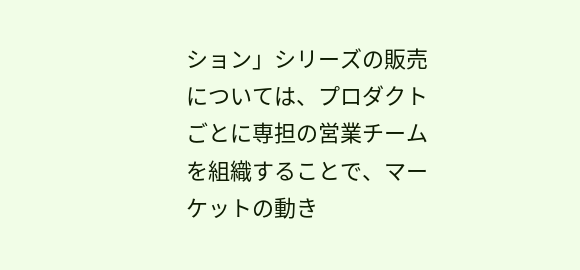ション」シリーズの販売については、プロダクトごとに専担の営業チームを組織することで、マーケットの動き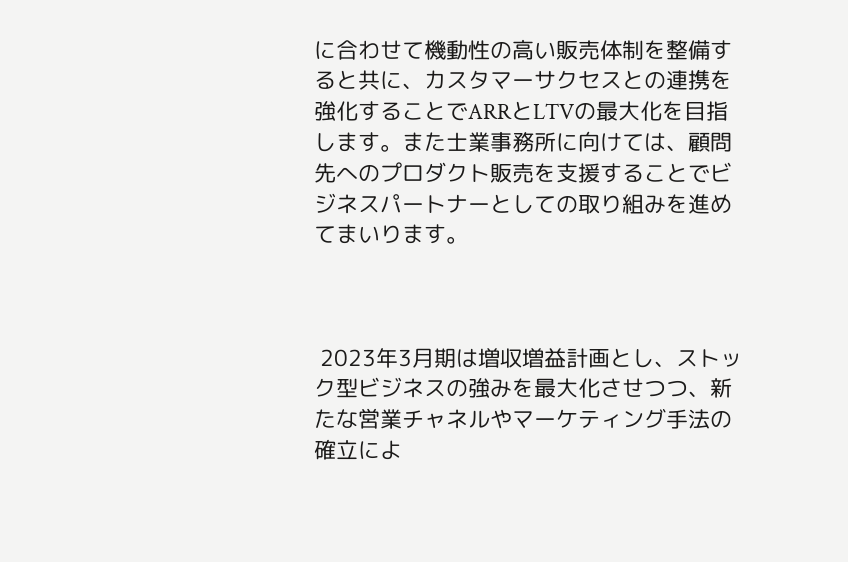に合わせて機動性の高い販売体制を整備すると共に、カスタマーサクセスとの連携を強化することでARRとLTVの最大化を目指します。また士業事務所に向けては、顧問先へのプロダクト販売を支援することでビジネスパートナーとしての取り組みを進めてまいります。



 2023年3月期は増収増益計画とし、ストック型ビジネスの強みを最大化させつつ、新たな営業チャネルやマーケティング手法の確立によ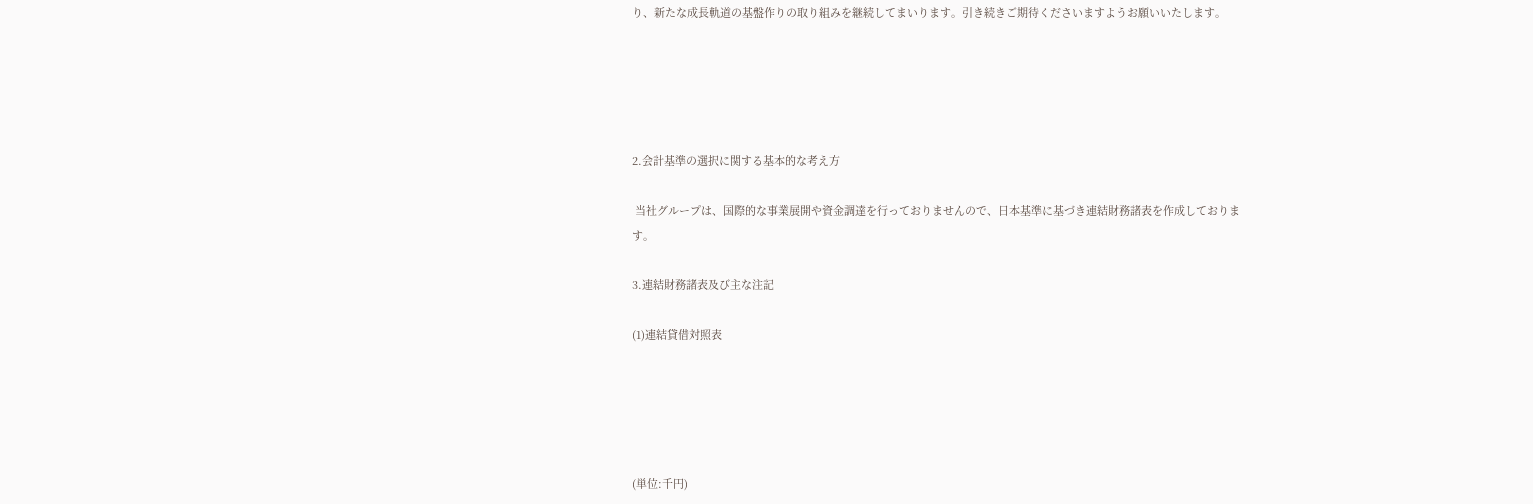り、新たな成長軌道の基盤作りの取り組みを継続してまいります。引き続きご期待くださいますようお願いいたします。





2.会計基準の選択に関する基本的な考え方

 当社グループは、国際的な事業展開や資金調達を行っておりませんので、日本基準に基づき連結財務諸表を作成しております。

3.連結財務諸表及び主な注記

(1)連結貸借対照表





(単位:千円)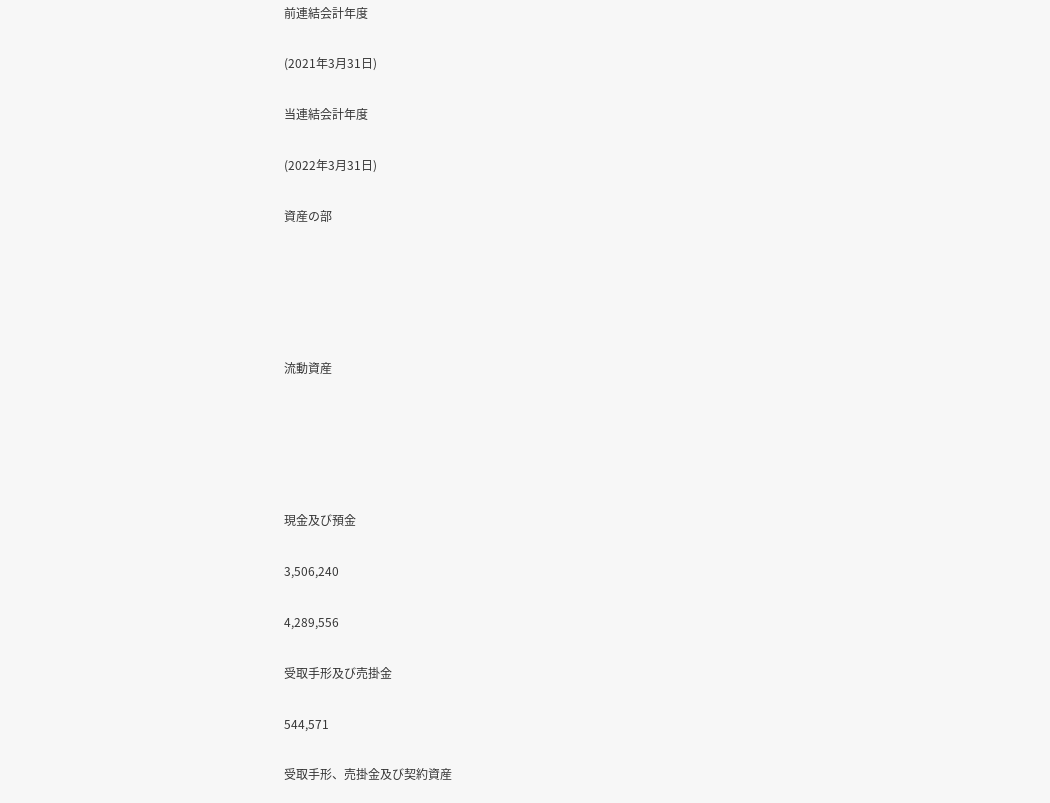前連結会計年度

(2021年3月31日)

当連結会計年度

(2022年3月31日)

資産の部





流動資産





現金及び預金

3,506,240

4,289,556

受取手形及び売掛金

544,571

受取手形、売掛金及び契約資産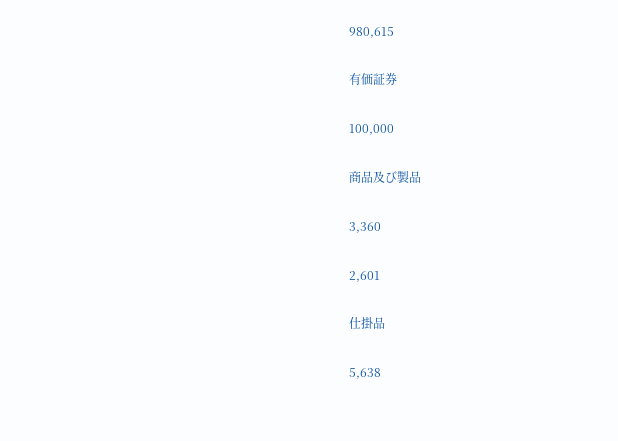980,615

有価証券

100,000

商品及び製品

3,360

2,601

仕掛品

5,638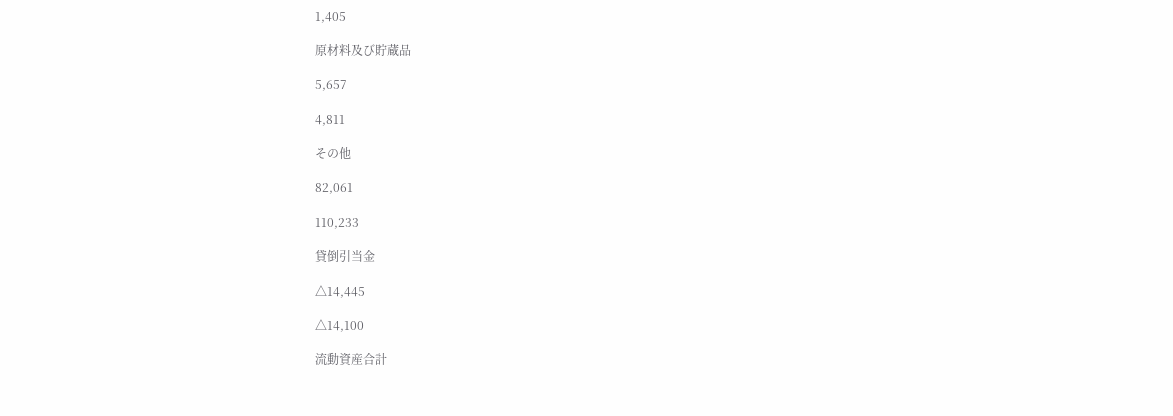1,405

原材料及び貯蔵品

5,657

4,811

その他

82,061

110,233

貸倒引当金

△14,445

△14,100

流動資産合計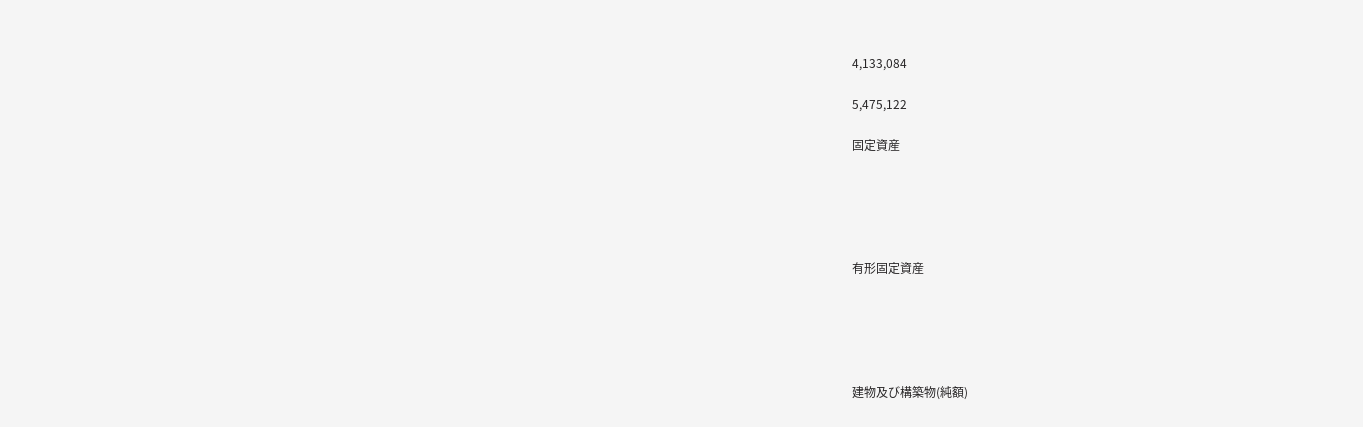4,133,084

5,475,122

固定資産





有形固定資産





建物及び構築物(純額)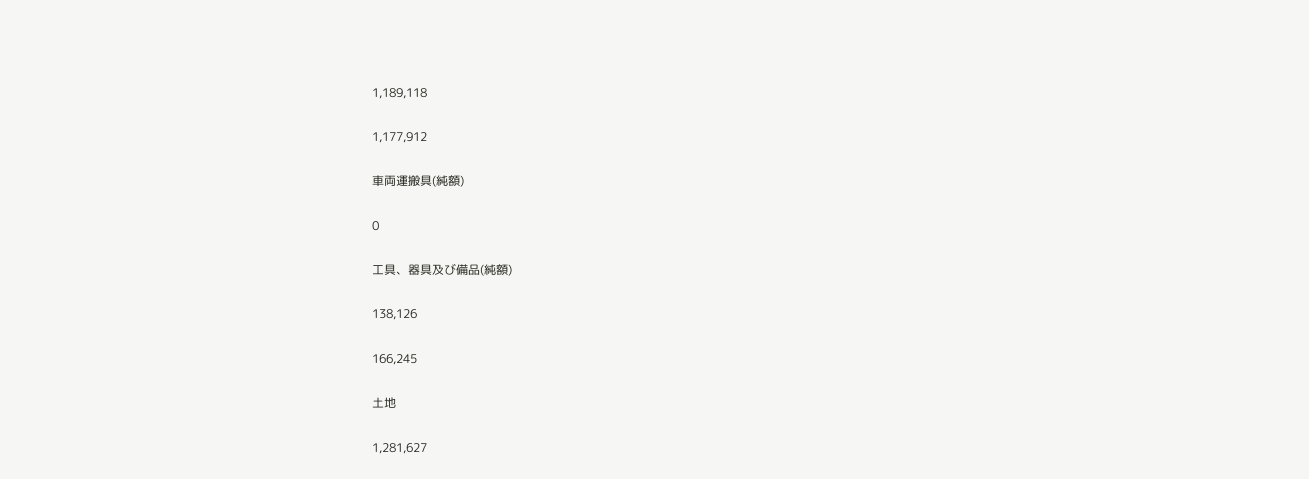1,189,118

1,177,912

車両運搬具(純額)

0

工具、器具及び備品(純額)

138,126

166,245

土地

1,281,627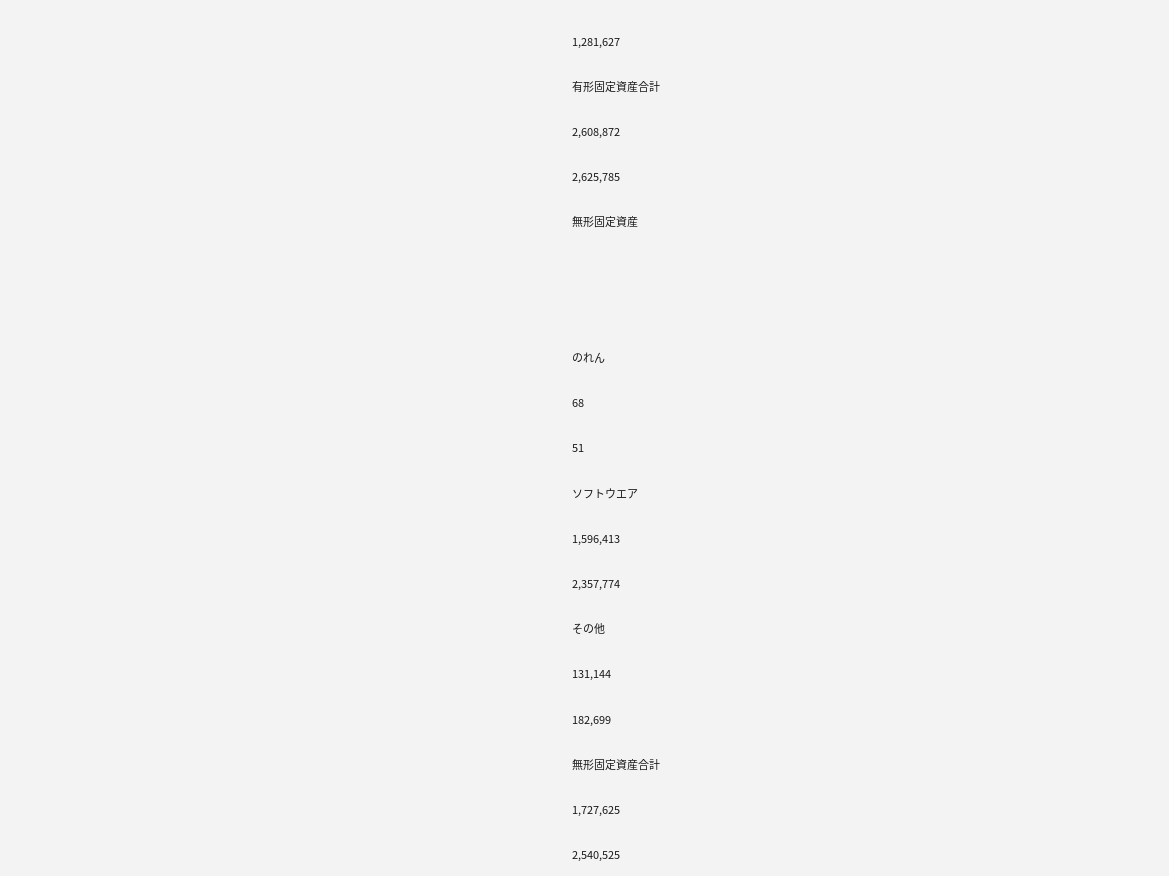1,281,627

有形固定資産合計

2,608,872

2,625,785

無形固定資産





のれん

68

51

ソフトウエア

1,596,413

2,357,774

その他

131,144

182,699

無形固定資産合計

1,727,625

2,540,525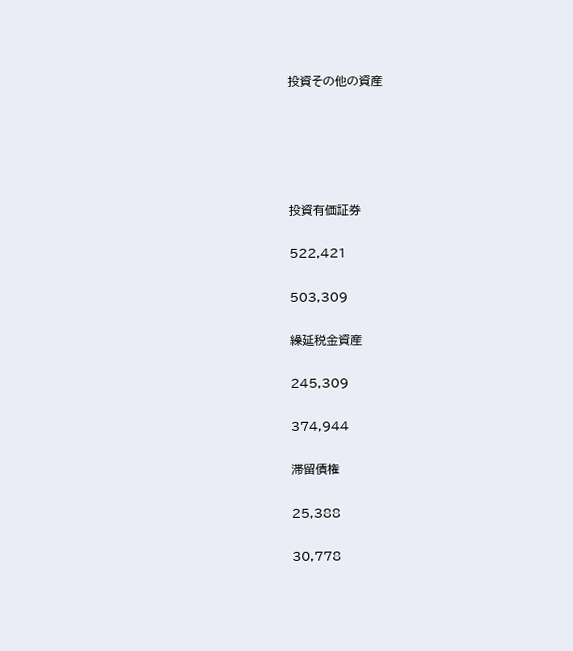投資その他の資産





投資有価証券

522,421

503,309

繰延税金資産

245,309

374,944

滞留債権

25,388

30,778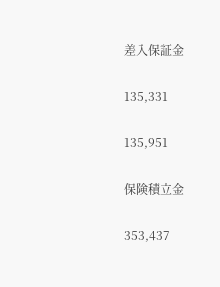差入保証金

135,331

135,951

保険積立金

353,437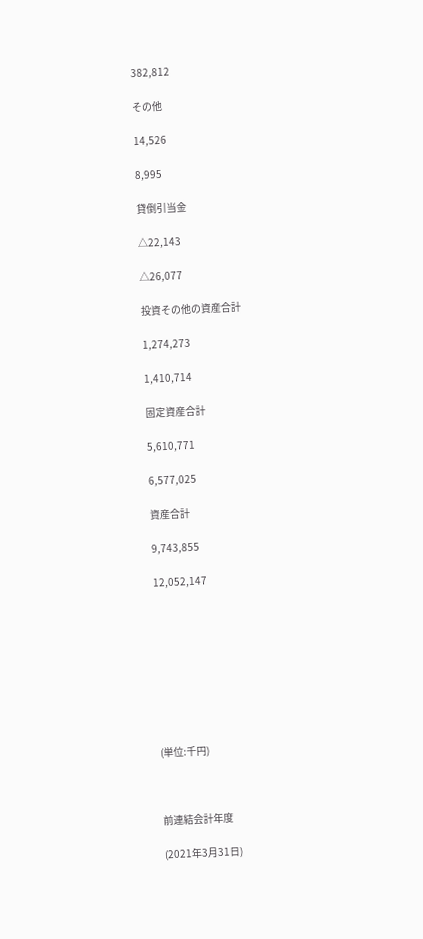382,812

その他

14,526

8,995

貸倒引当金

△22,143

△26,077

投資その他の資産合計

1,274,273

1,410,714

固定資産合計

5,610,771

6,577,025

資産合計

9,743,855

12,052,147









(単位:千円)



前連結会計年度

(2021年3月31日)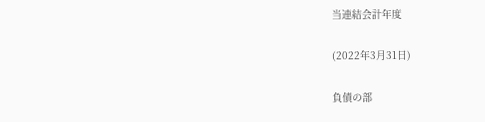当連結会計年度

(2022年3月31日)

負債の部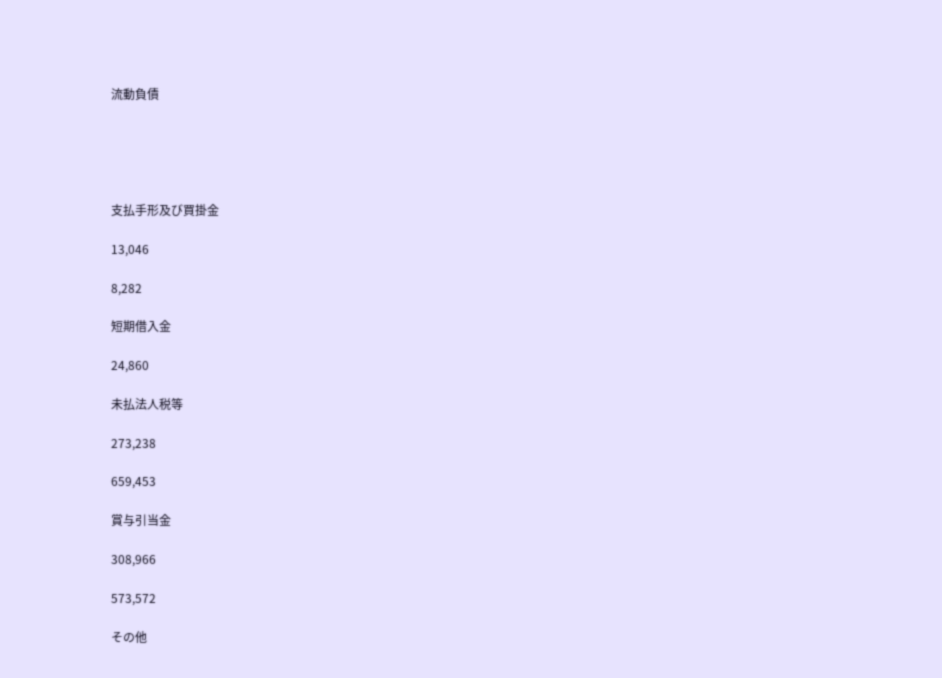流動負債





支払手形及び買掛金

13,046

8,282

短期借入金

24,860

未払法人税等

273,238

659,453

賞与引当金

308,966

573,572

その他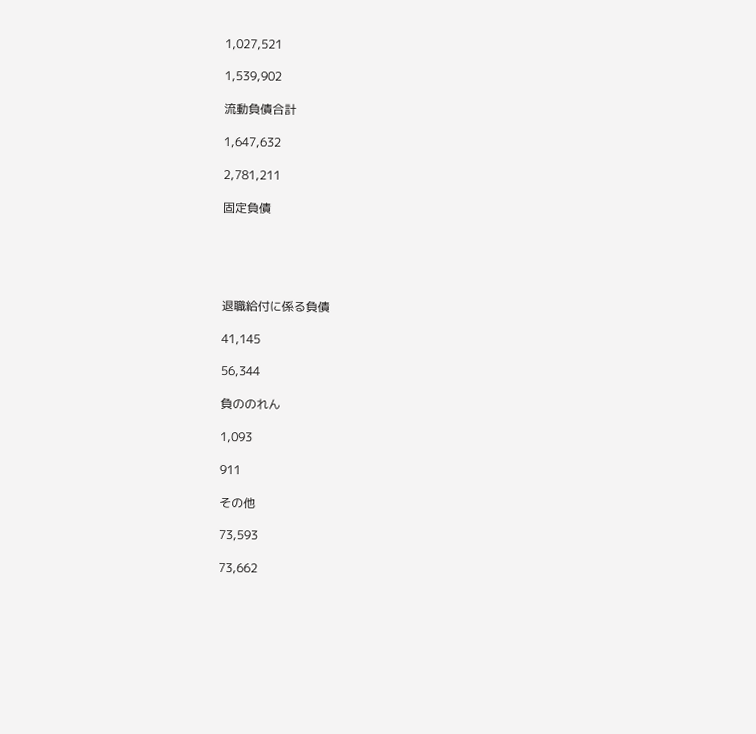1,027,521

1,539,902

流動負債合計

1,647,632

2,781,211

固定負債





退職給付に係る負債

41,145

56,344

負ののれん

1,093

911

その他

73,593

73,662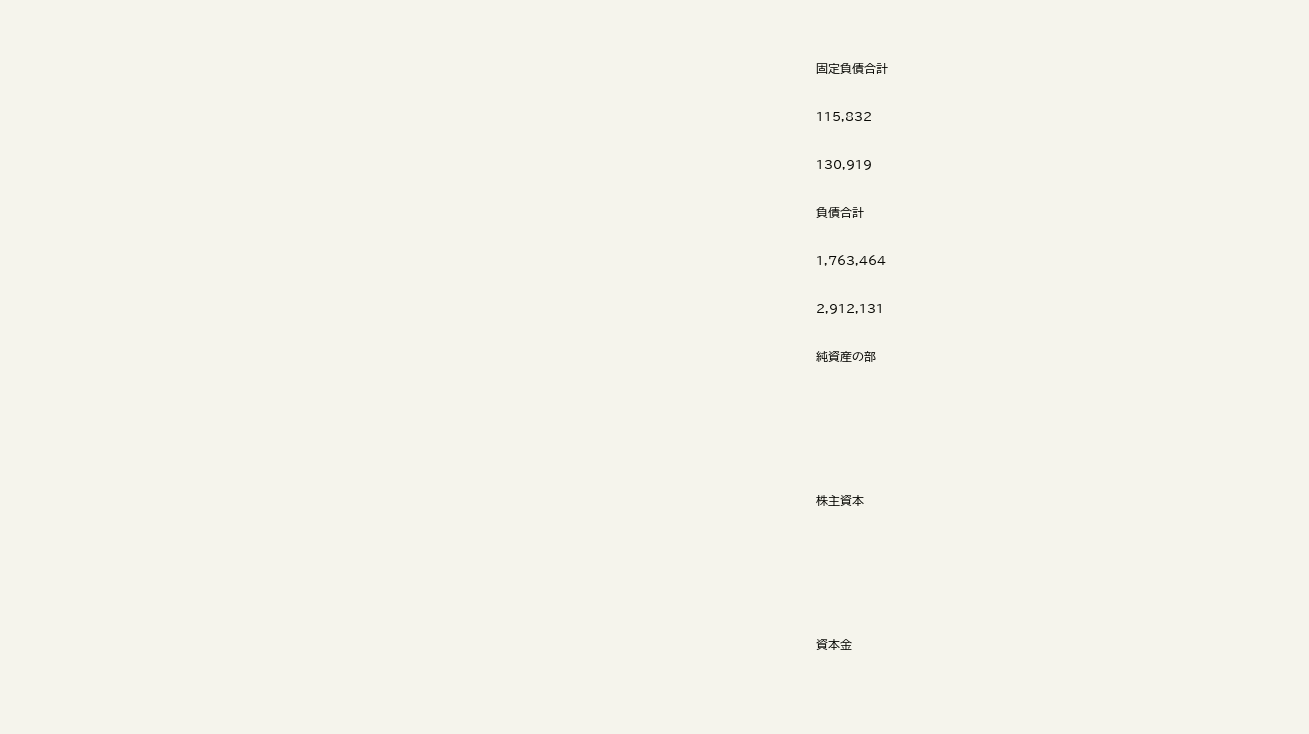固定負債合計

115,832

130,919

負債合計

1,763,464

2,912,131

純資産の部





株主資本





資本金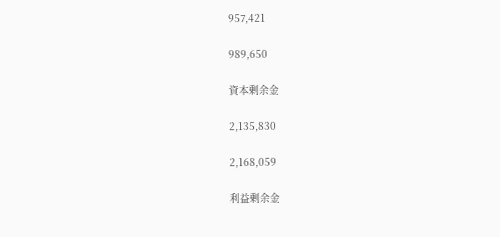957,421

989,650

資本剰余金

2,135,830

2,168,059

利益剰余金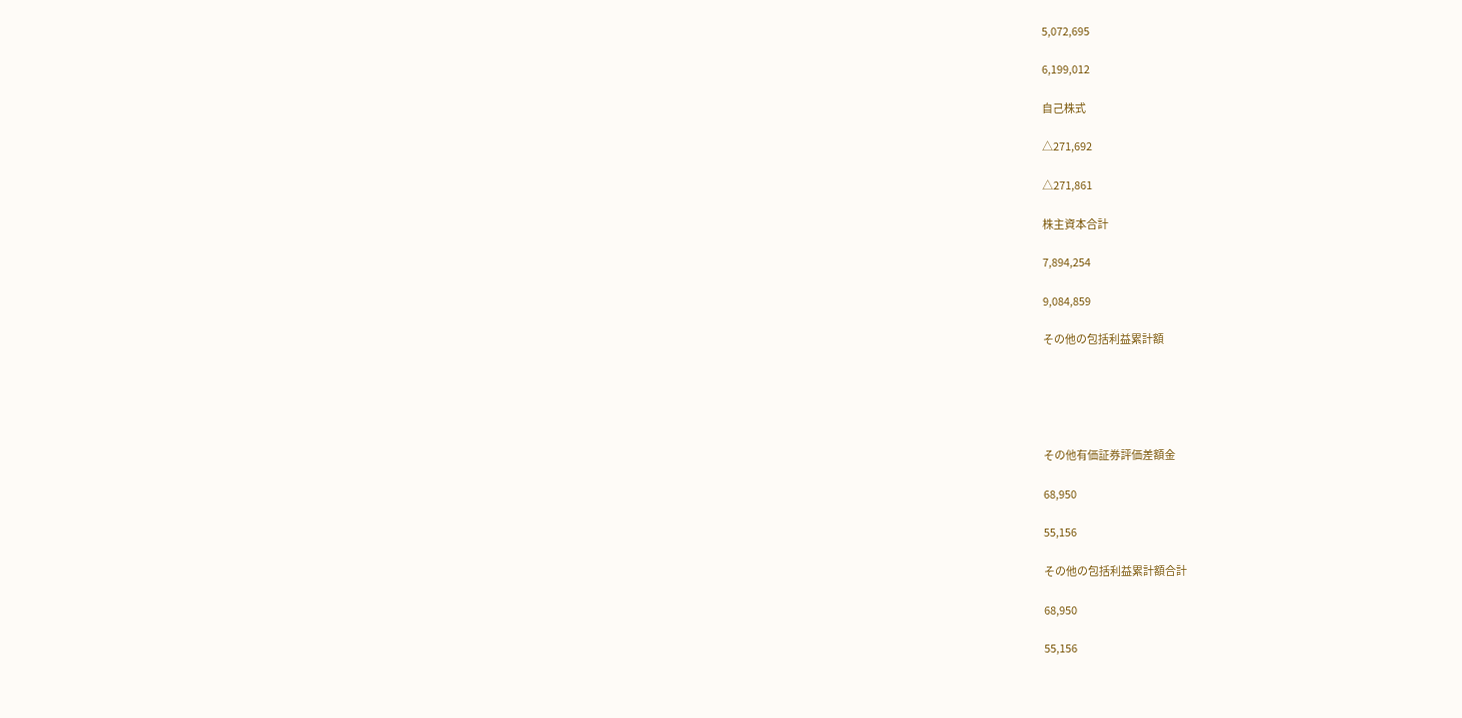5,072,695

6,199,012

自己株式

△271,692

△271,861

株主資本合計

7,894,254

9,084,859

その他の包括利益累計額





その他有価証券評価差額金

68,950

55,156

その他の包括利益累計額合計

68,950

55,156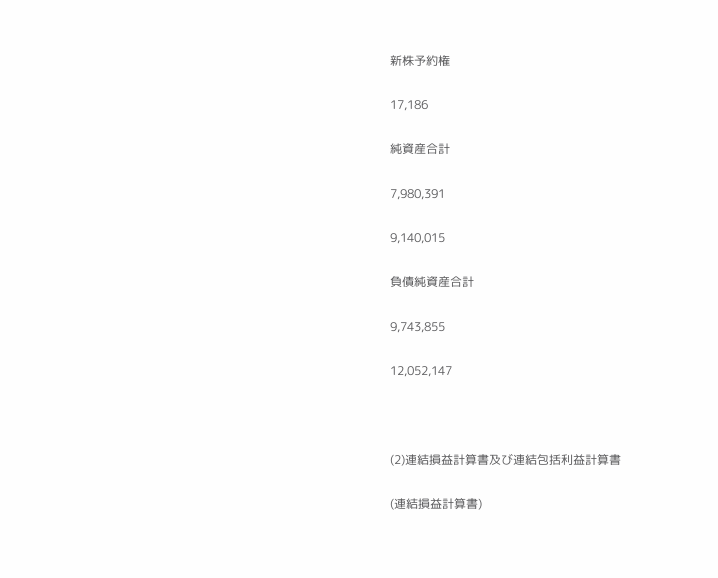新株予約権

17,186

純資産合計

7,980,391

9,140,015

負債純資産合計

9,743,855

12,052,147



(2)連結損益計算書及び連結包括利益計算書

(連結損益計算書)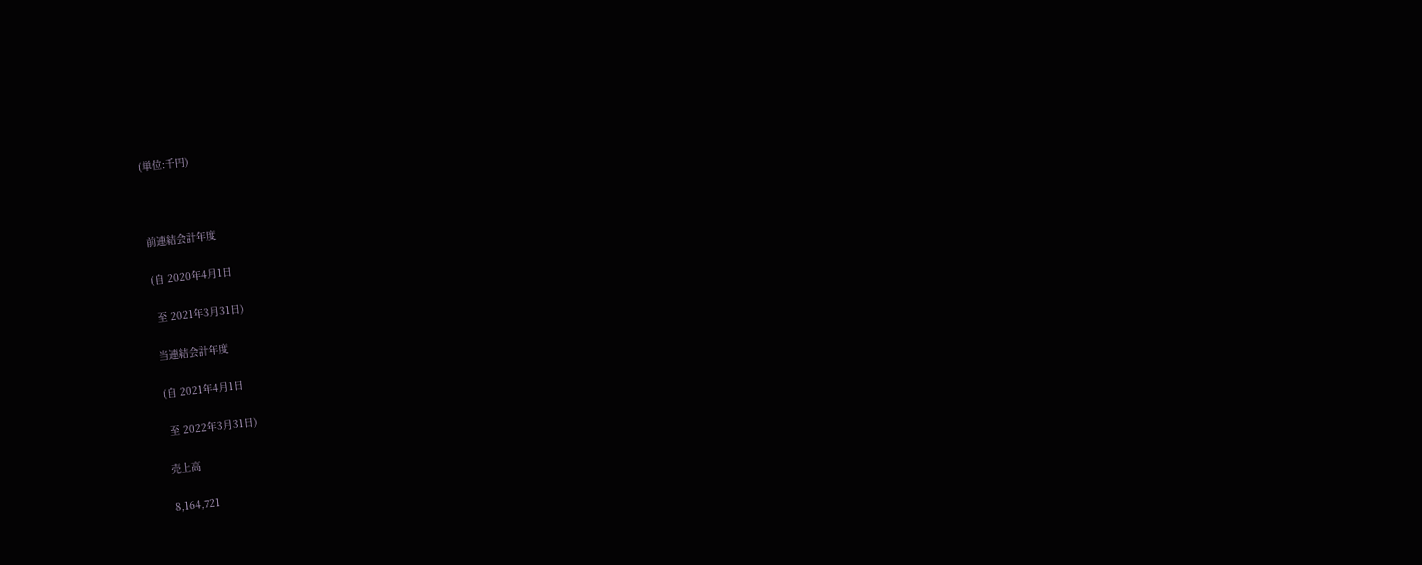(単位:千円)



前連結会計年度

(自 2020年4月1日

 至 2021年3月31日)

当連結会計年度

(自 2021年4月1日

 至 2022年3月31日)

売上高

8,164,721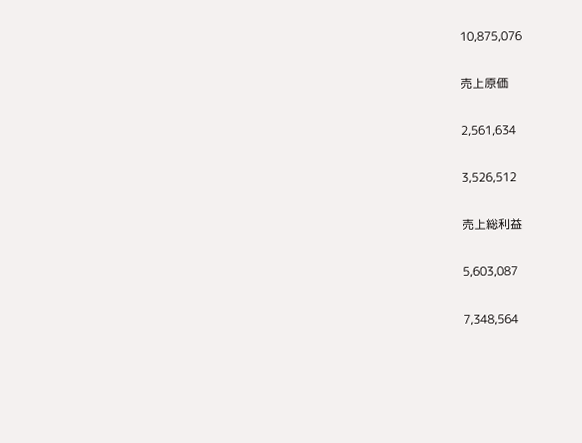10,875,076

売上原価

2,561,634

3,526,512

売上総利益

5,603,087

7,348,564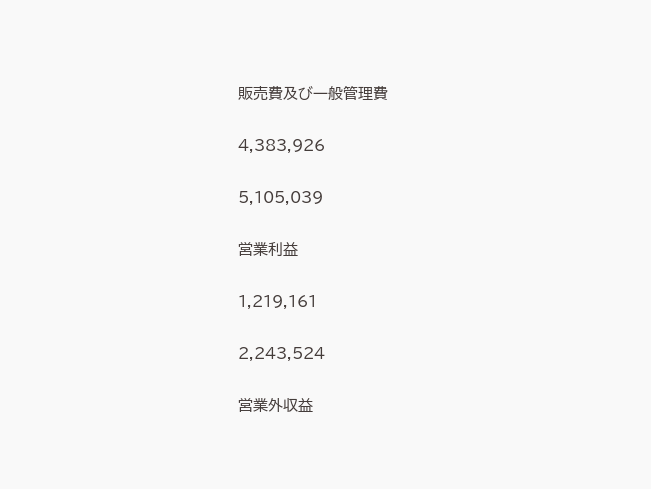販売費及び一般管理費

4,383,926

5,105,039

営業利益

1,219,161

2,243,524

営業外収益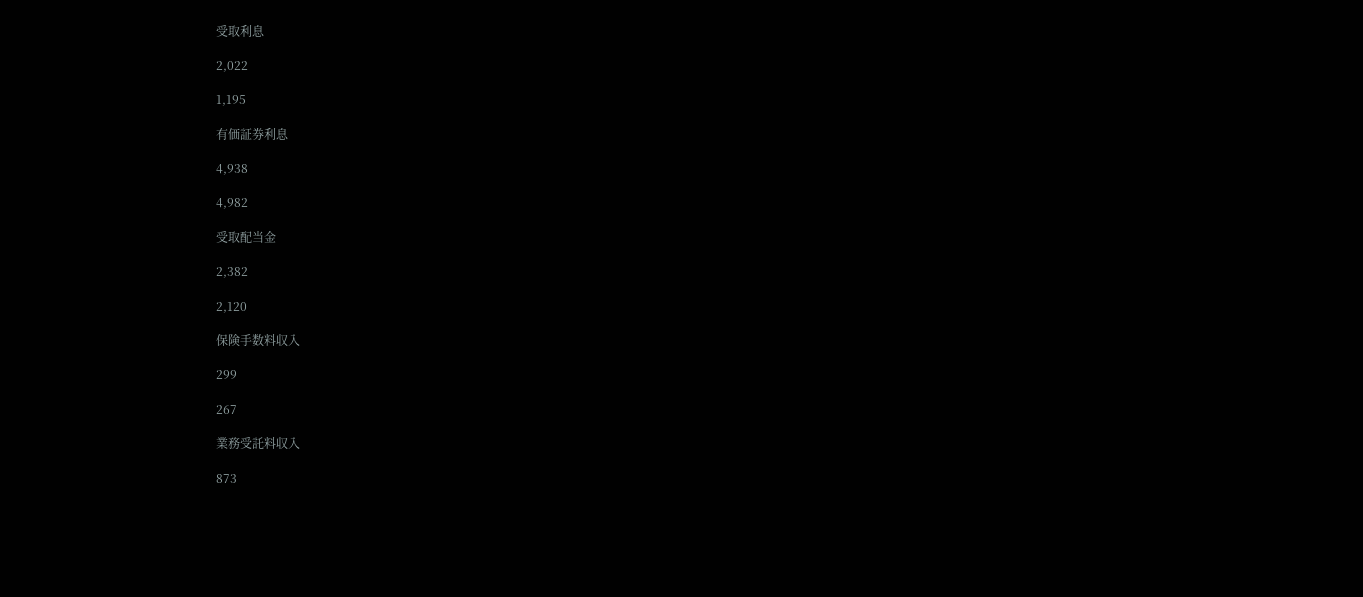受取利息

2,022

1,195

有価証券利息

4,938

4,982

受取配当金

2,382

2,120

保険手数料収入

299

267

業務受託料収入

873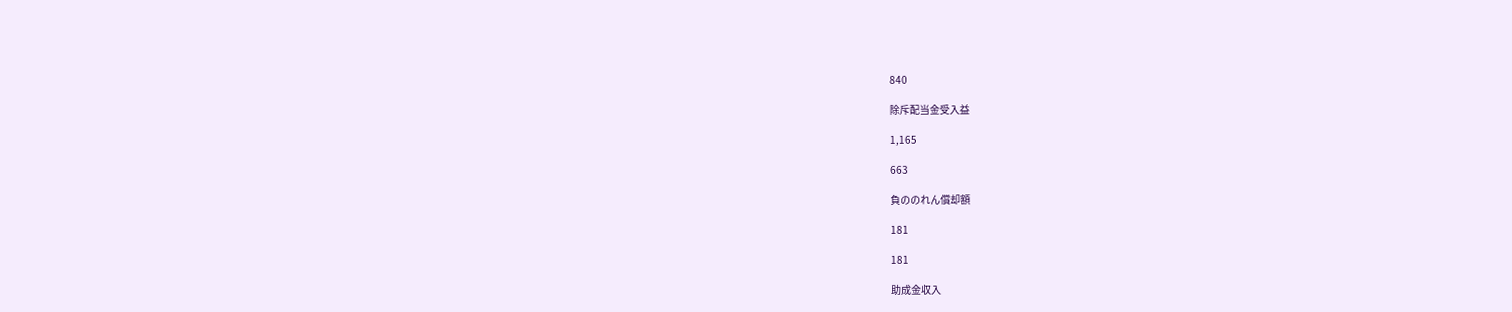840

除斥配当金受入益

1,165

663

負ののれん償却額

181

181

助成金収入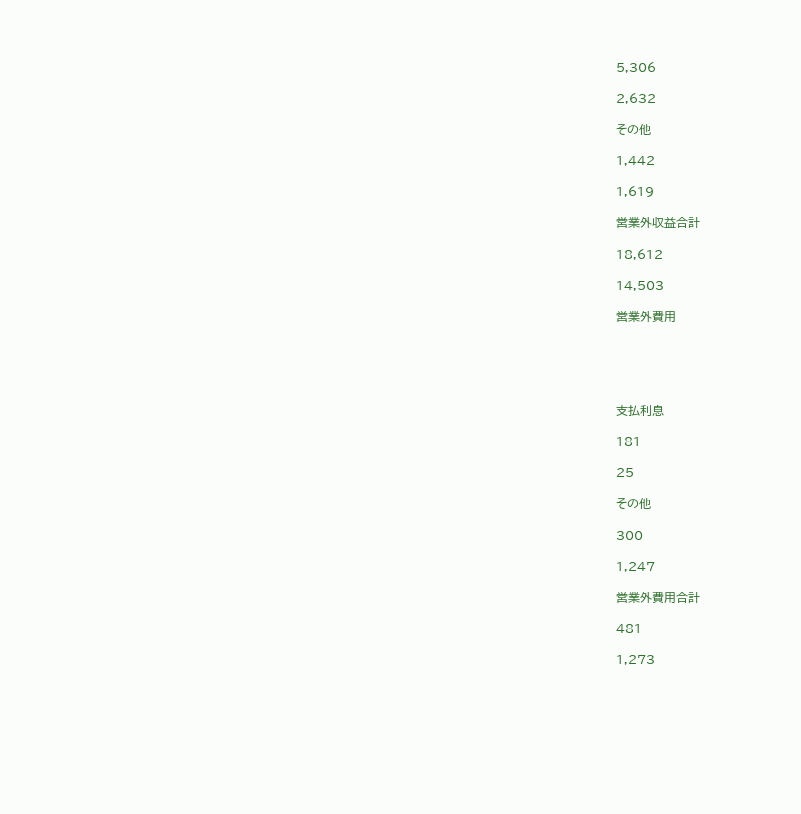5,306

2,632

その他

1,442

1,619

営業外収益合計

18,612

14,503

営業外費用





支払利息

181

25

その他

300

1,247

営業外費用合計

481

1,273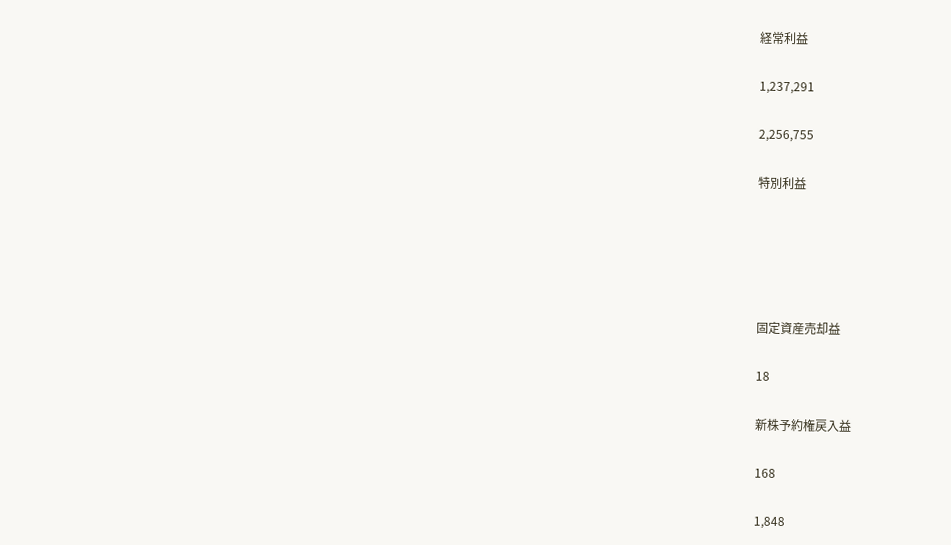経常利益

1,237,291

2,256,755

特別利益





固定資産売却益

18

新株予約権戻入益

168

1,848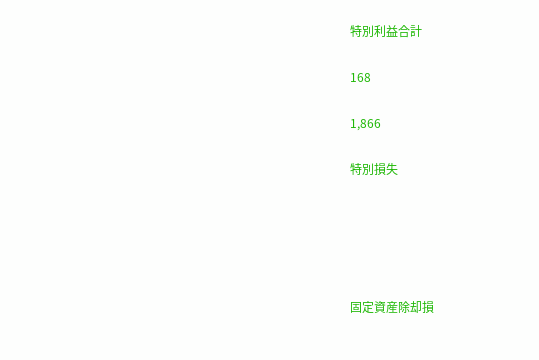特別利益合計

168

1,866

特別損失





固定資産除却損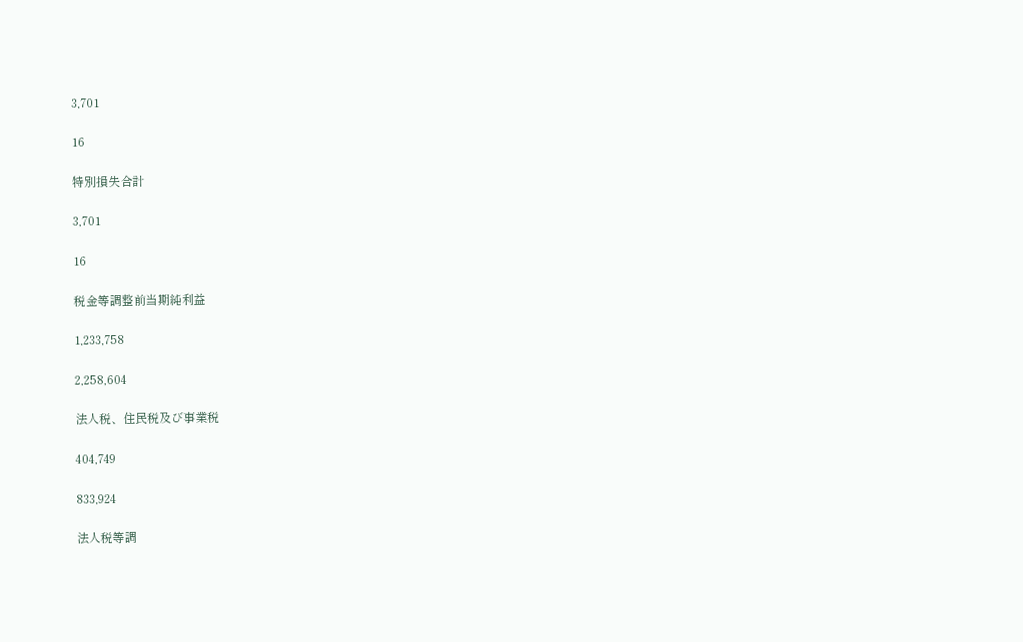3,701

16

特別損失合計

3,701

16

税金等調整前当期純利益

1,233,758

2,258,604

法人税、住民税及び事業税

404,749

833,924

法人税等調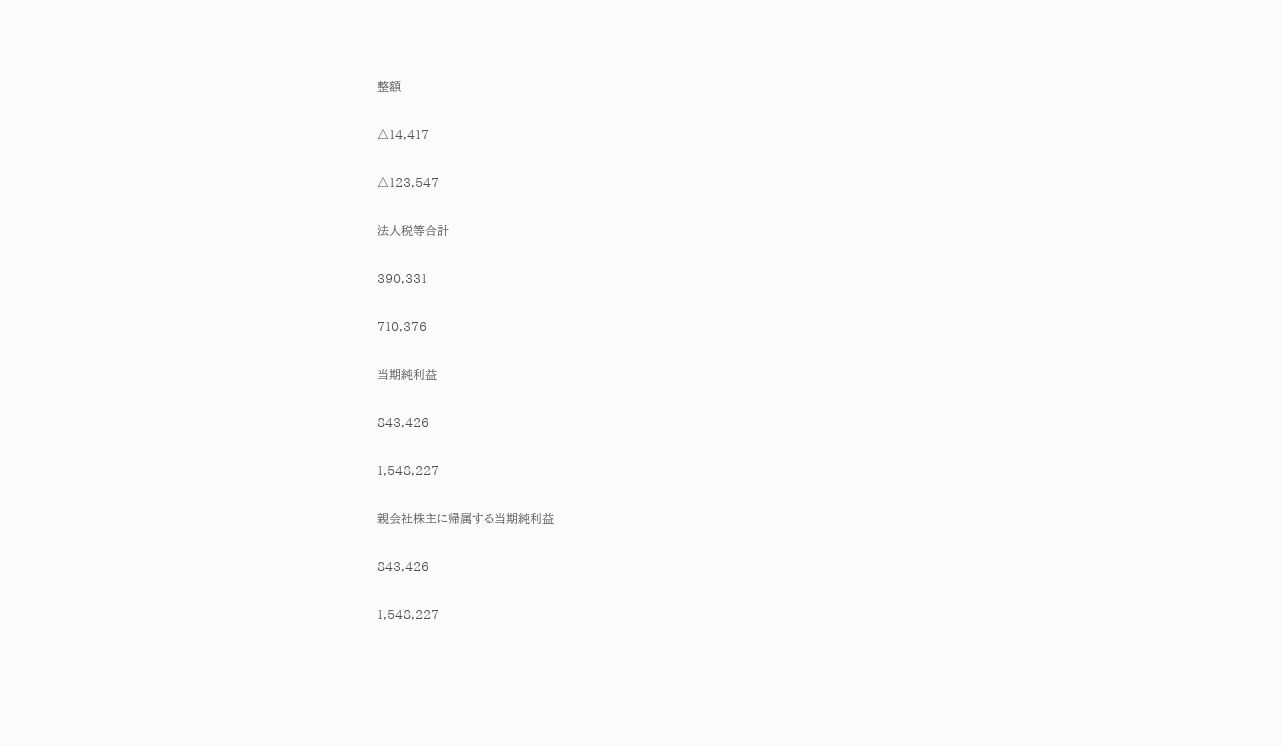整額

△14,417

△123,547

法人税等合計

390,331

710,376

当期純利益

843,426

1,548,227

親会社株主に帰属する当期純利益

843,426

1,548,227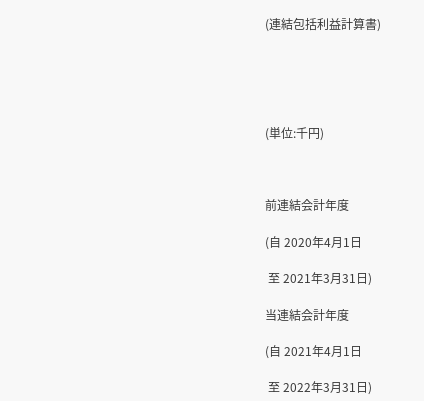(連結包括利益計算書)





(単位:千円)



前連結会計年度

(自 2020年4月1日

 至 2021年3月31日)

当連結会計年度

(自 2021年4月1日

 至 2022年3月31日)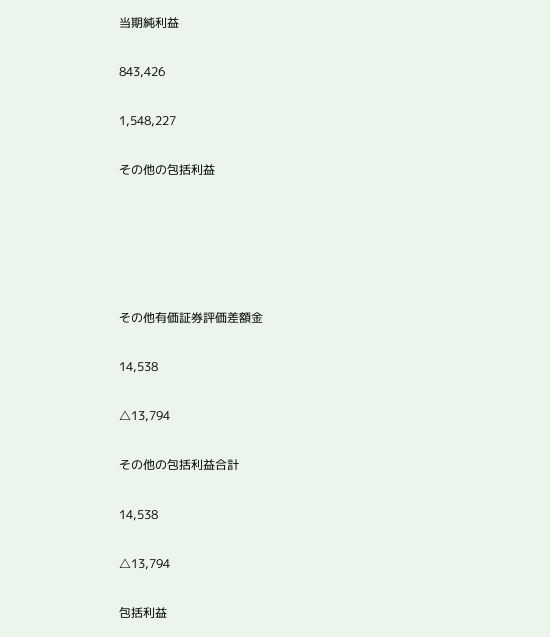当期純利益

843,426

1,548,227

その他の包括利益





その他有価証券評価差額金

14,538

△13,794

その他の包括利益合計

14,538

△13,794

包括利益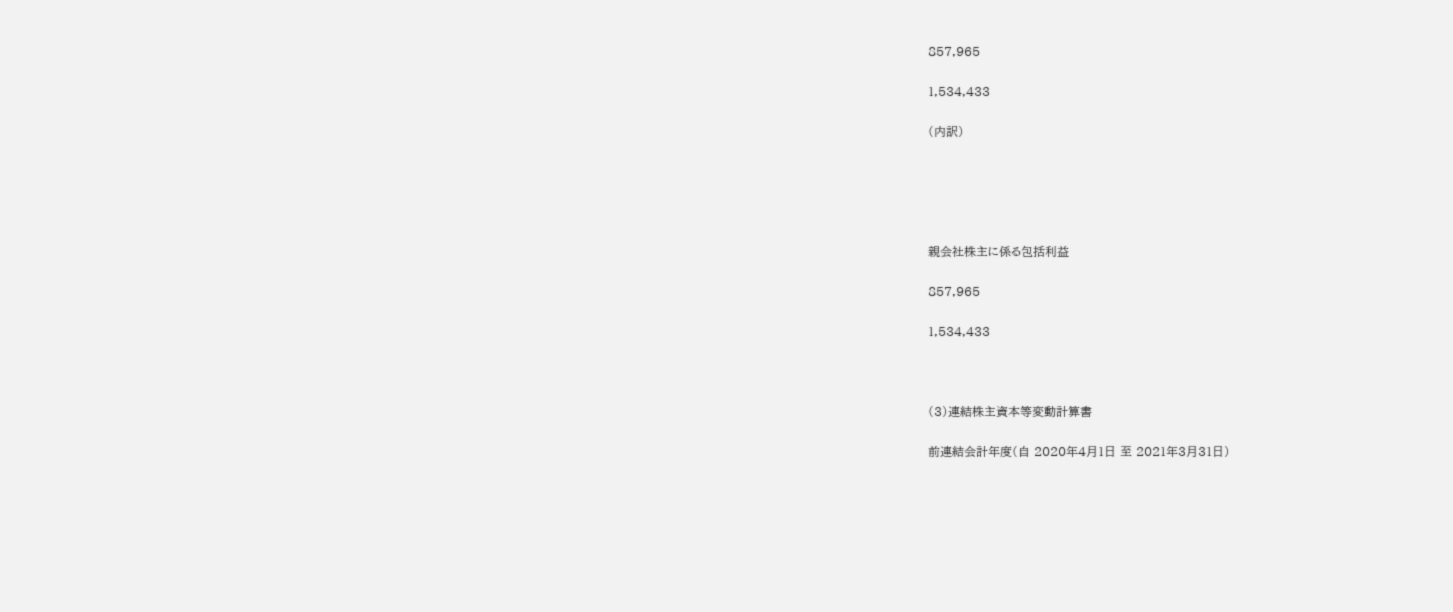857,965

1,534,433

(内訳)





親会社株主に係る包括利益

857,965

1,534,433



(3)連結株主資本等変動計算書

前連結会計年度(自 2020年4月1日 至 2021年3月31日)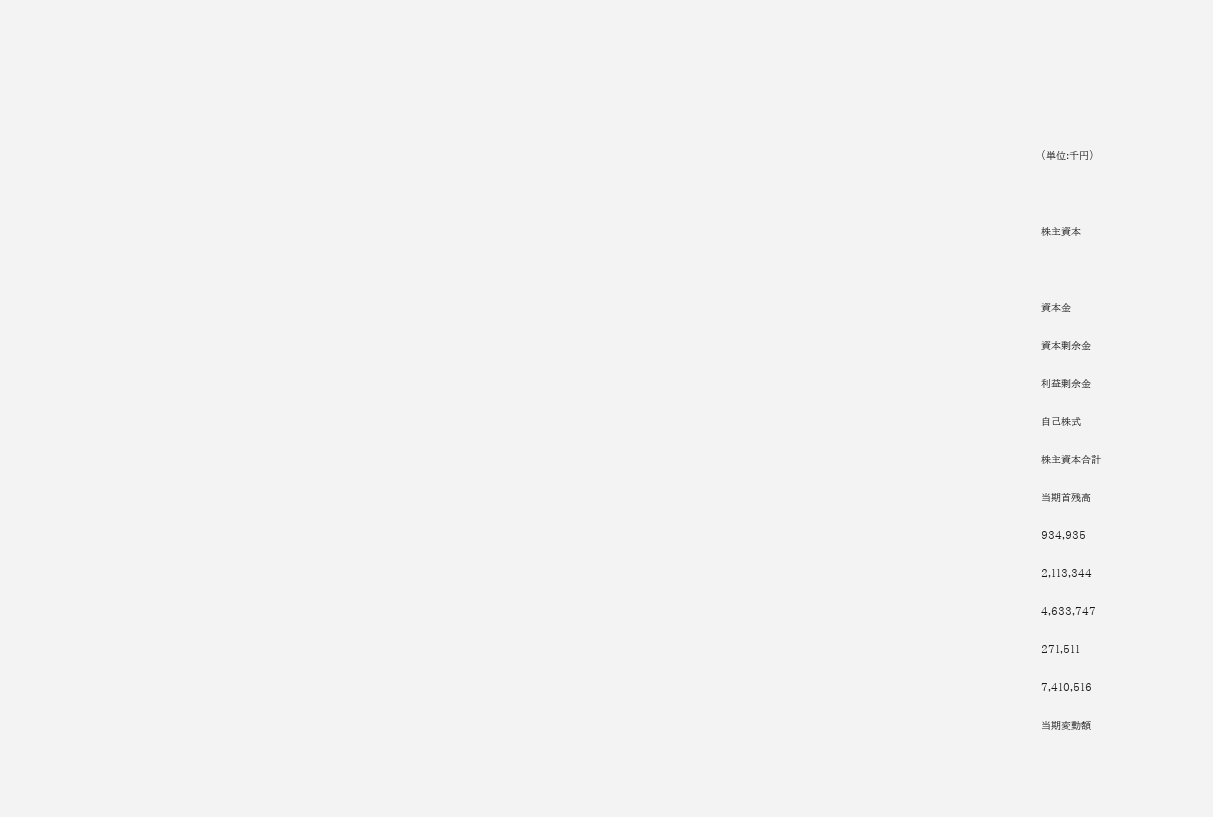(単位:千円)



株主資本



資本金

資本剰余金

利益剰余金

自己株式

株主資本合計

当期首残高

934,935

2,113,344

4,633,747

271,511

7,410,516

当期変動額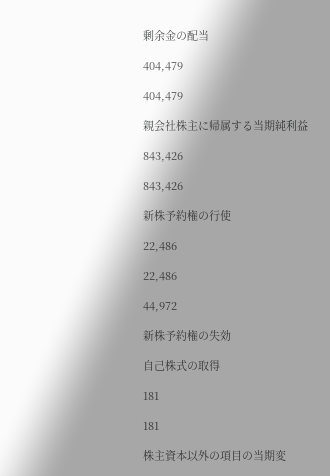剰余金の配当

404,479

404,479

親会社株主に帰属する当期純利益

843,426

843,426

新株予約権の行使

22,486

22,486

44,972

新株予約権の失効

自己株式の取得

181

181

株主資本以外の項目の当期変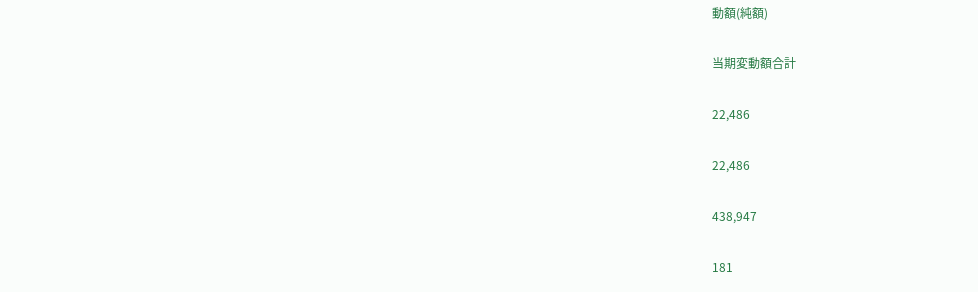動額(純額)

当期変動額合計

22,486

22,486

438,947

181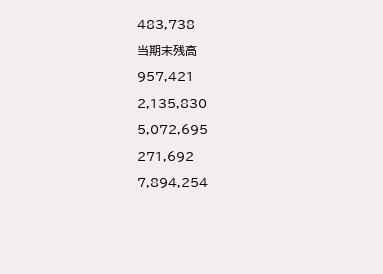483,738

当期末残高

957,421

2,135,830

5,072,695

271,692

7,894,254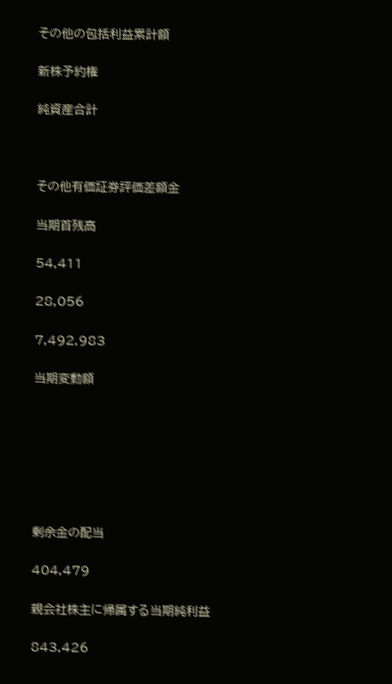その他の包括利益累計額

新株予約権

純資産合計



その他有価証券評価差額金

当期首残高

54,411

28,056

7,492,983

当期変動額







剰余金の配当

404,479

親会社株主に帰属する当期純利益

843,426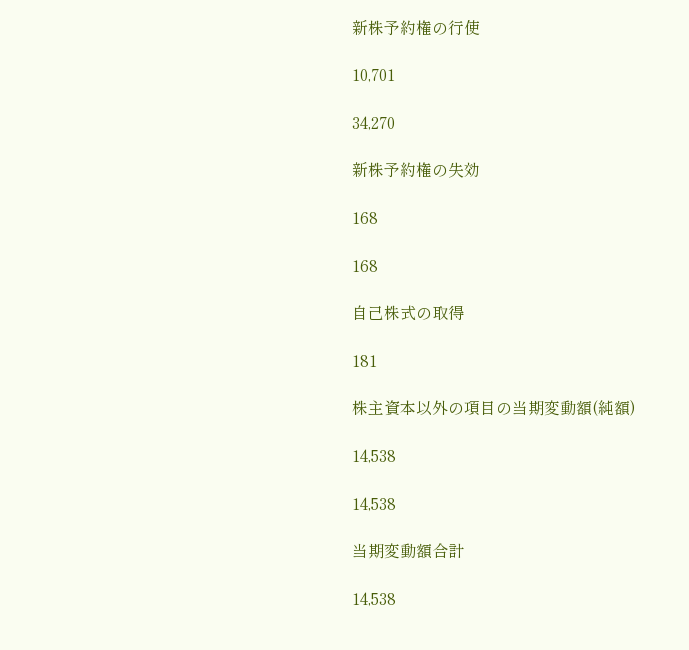新株予約権の行使

10,701

34,270

新株予約権の失効

168

168

自己株式の取得

181

株主資本以外の項目の当期変動額(純額)

14,538

14,538

当期変動額合計

14,538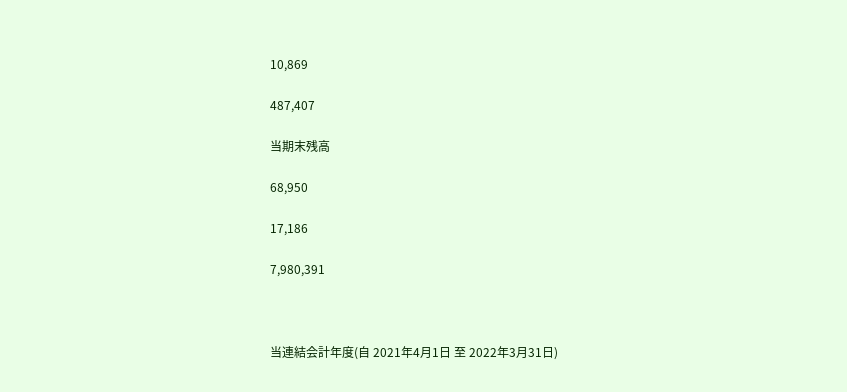10,869

487,407

当期末残高

68,950

17,186

7,980,391



当連結会計年度(自 2021年4月1日 至 2022年3月31日)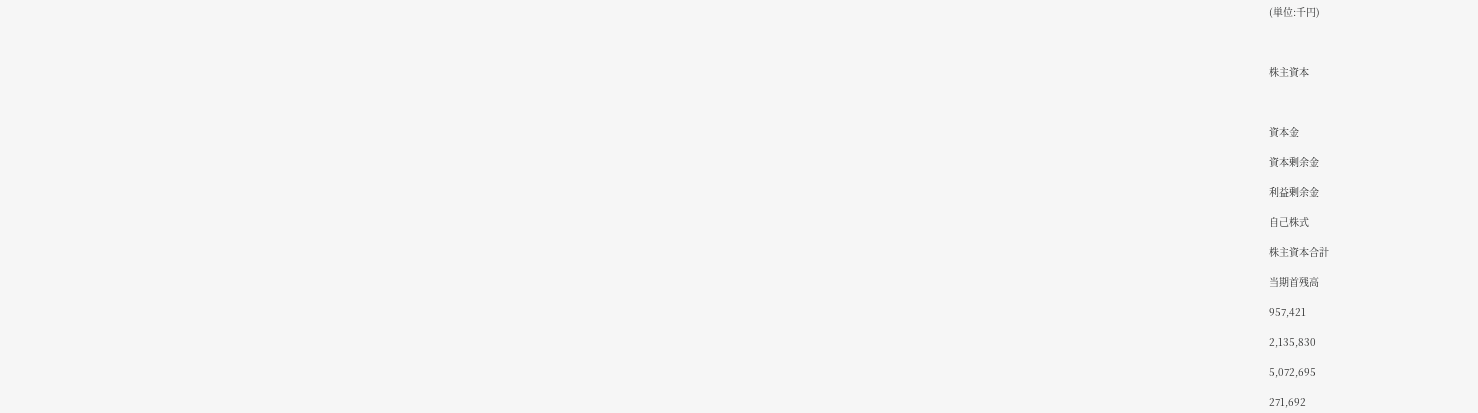(単位:千円)



株主資本



資本金

資本剰余金

利益剰余金

自己株式

株主資本合計

当期首残高

957,421

2,135,830

5,072,695

271,692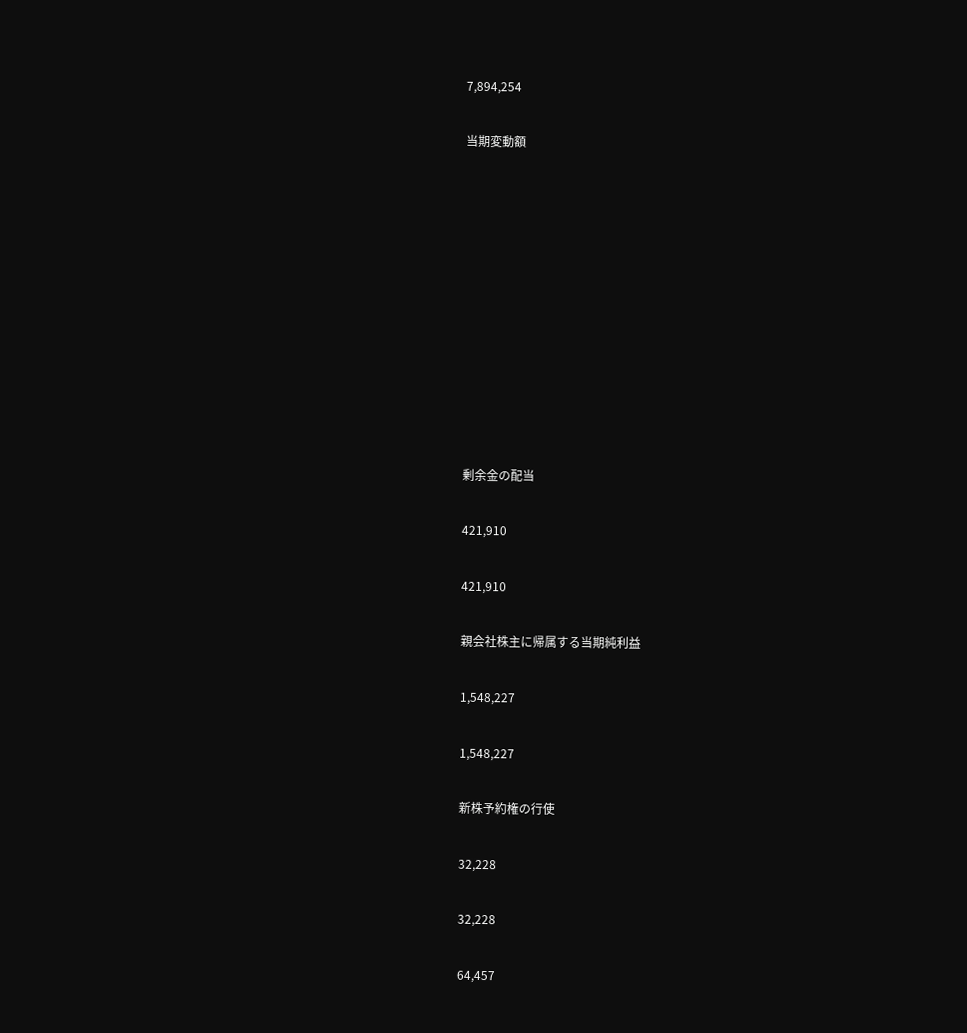7,894,254

当期変動額











剰余金の配当

421,910

421,910

親会社株主に帰属する当期純利益

1,548,227

1,548,227

新株予約権の行使

32,228

32,228

64,457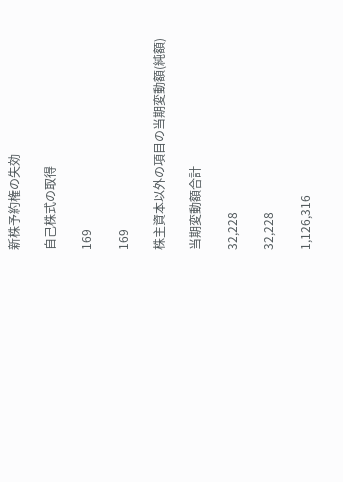新株予約権の失効

自己株式の取得

169

169

株主資本以外の項目の当期変動額(純額)

当期変動額合計

32,228

32,228

1,126,316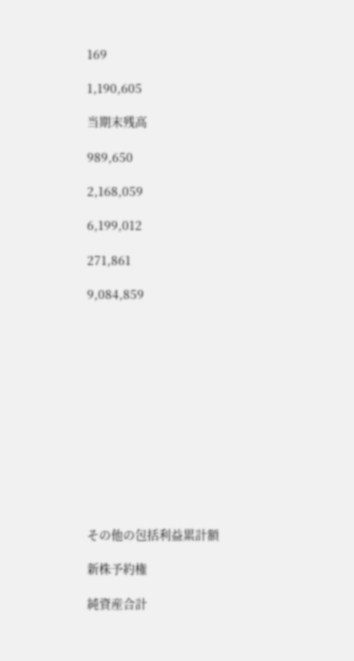169

1,190,605

当期末残高

989,650

2,168,059

6,199,012

271,861

9,084,859













その他の包括利益累計額

新株予約権

純資産合計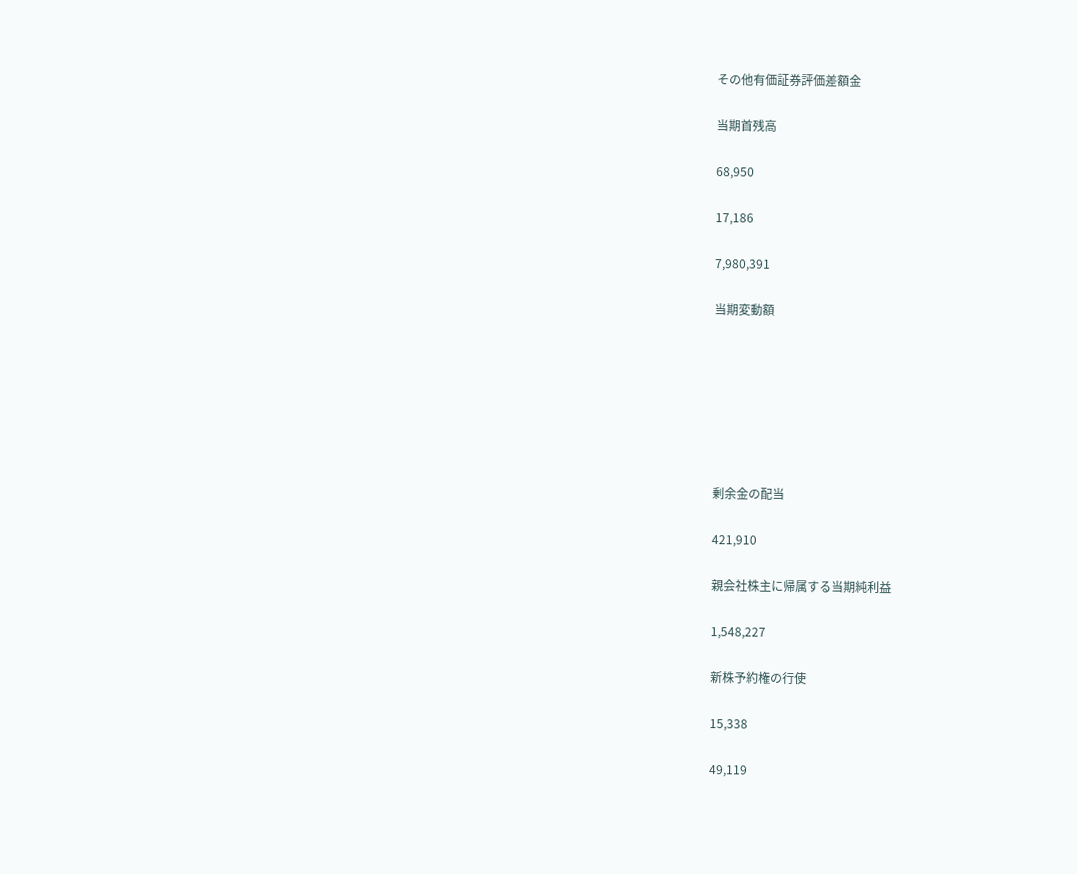その他有価証券評価差額金

当期首残高

68,950

17,186

7,980,391

当期変動額







剰余金の配当

421,910

親会社株主に帰属する当期純利益

1,548,227

新株予約権の行使

15,338

49,119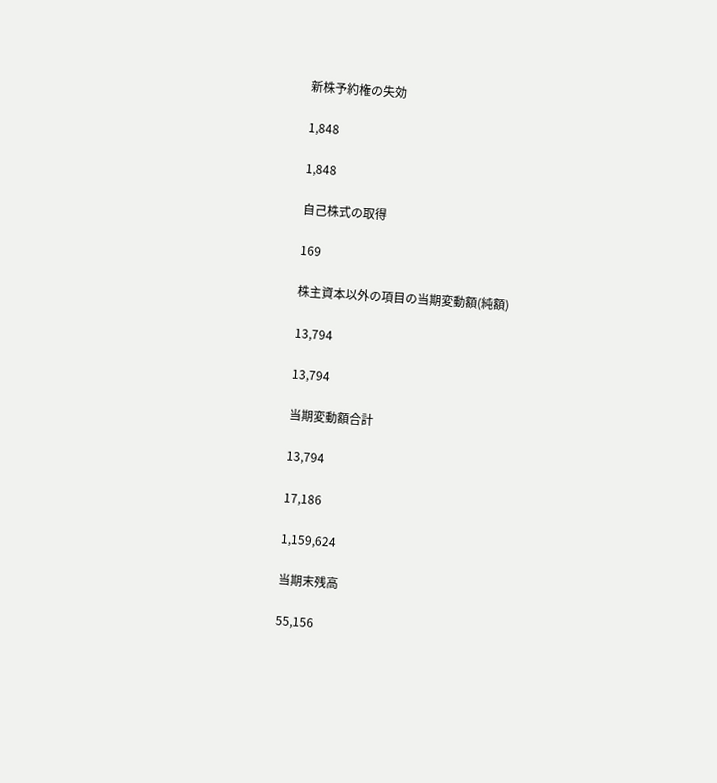新株予約権の失効

1,848

1,848

自己株式の取得

169

株主資本以外の項目の当期変動額(純額)

13,794

13,794

当期変動額合計

13,794

17,186

1,159,624

当期末残高

55,156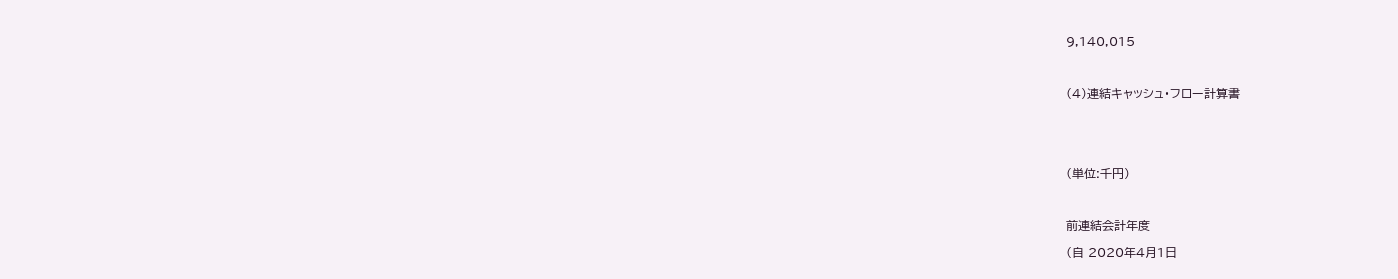9,140,015



(4)連結キャッシュ・フロー計算書





(単位:千円)



前連結会計年度

(自 2020年4月1日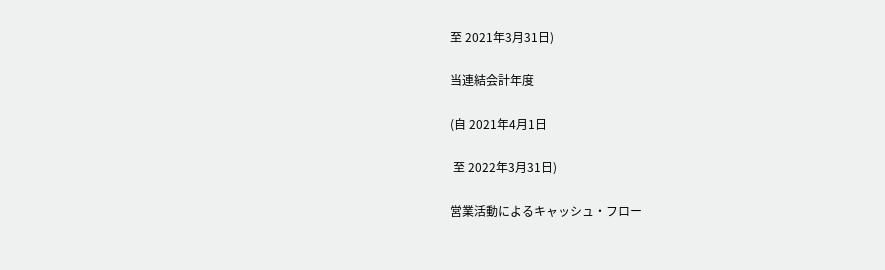至 2021年3月31日)

当連結会計年度

(自 2021年4月1日

 至 2022年3月31日)

営業活動によるキャッシュ・フロー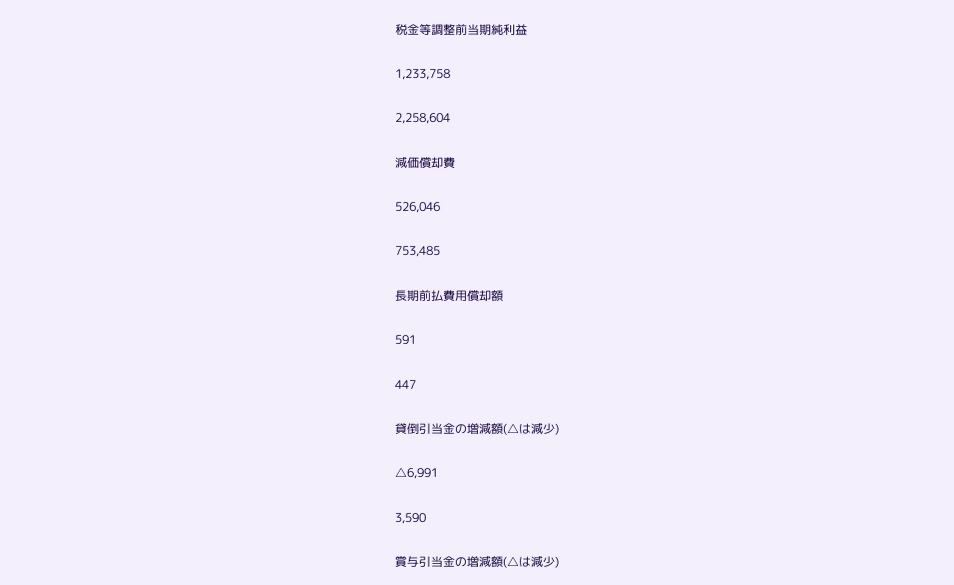税金等調整前当期純利益

1,233,758

2,258,604

減価償却費

526,046

753,485

長期前払費用償却額

591

447

貸倒引当金の増減額(△は減少)

△6,991

3,590

賞与引当金の増減額(△は減少)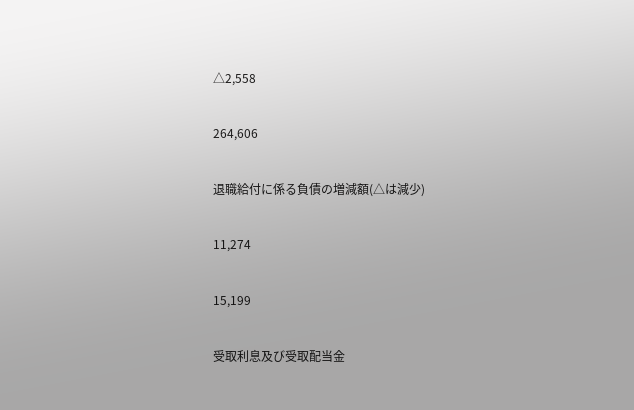△2,558

264,606

退職給付に係る負債の増減額(△は減少)

11,274

15,199

受取利息及び受取配当金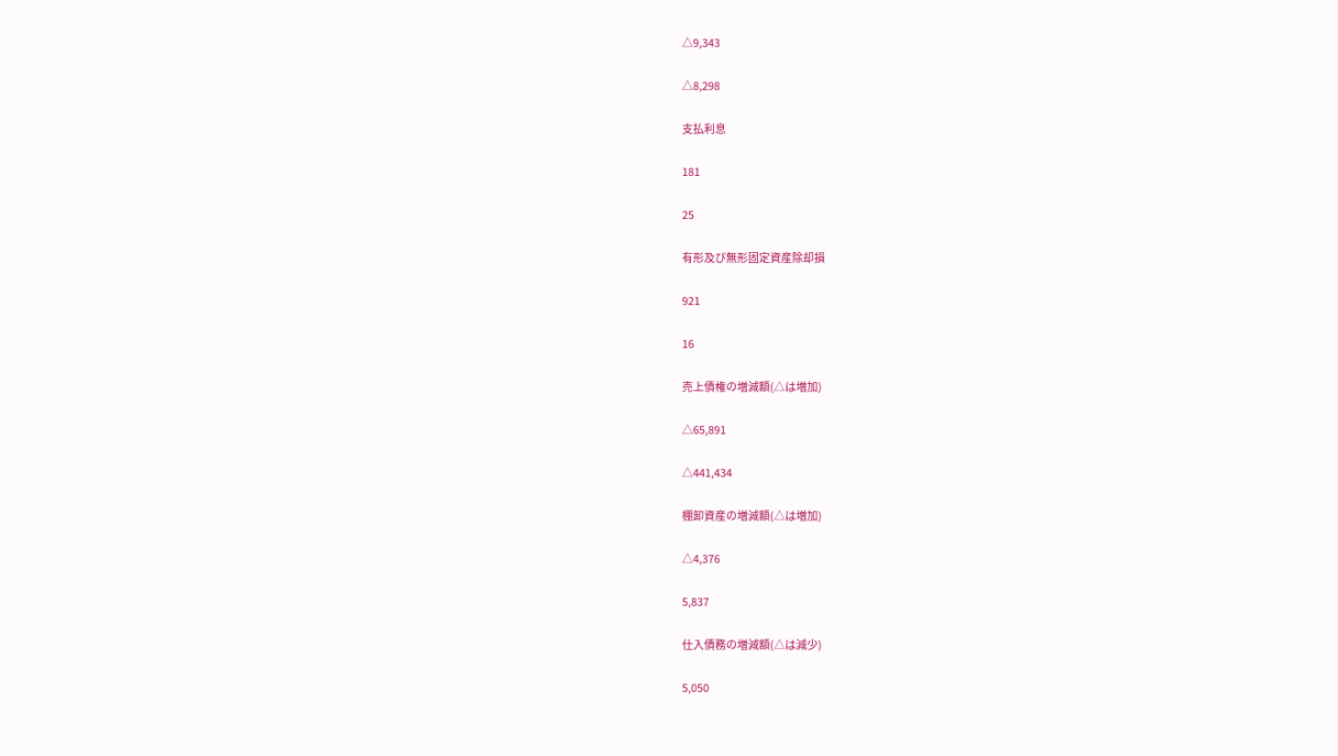△9,343

△8,298

支払利息

181

25

有形及び無形固定資産除却損

921

16

売上債権の増減額(△は増加)

△65,891

△441,434

棚卸資産の増減額(△は増加)

△4,376

5,837

仕入債務の増減額(△は減少)

5,050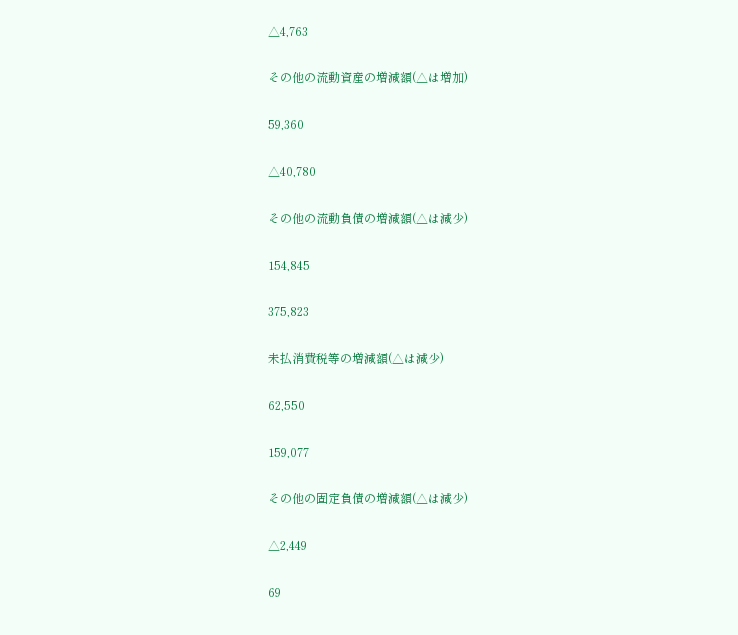△4,763

その他の流動資産の増減額(△は増加)

59,360

△40,780

その他の流動負債の増減額(△は減少)

154,845

375,823

未払消費税等の増減額(△は減少)

62,550

159,077

その他の固定負債の増減額(△は減少)

△2,449

69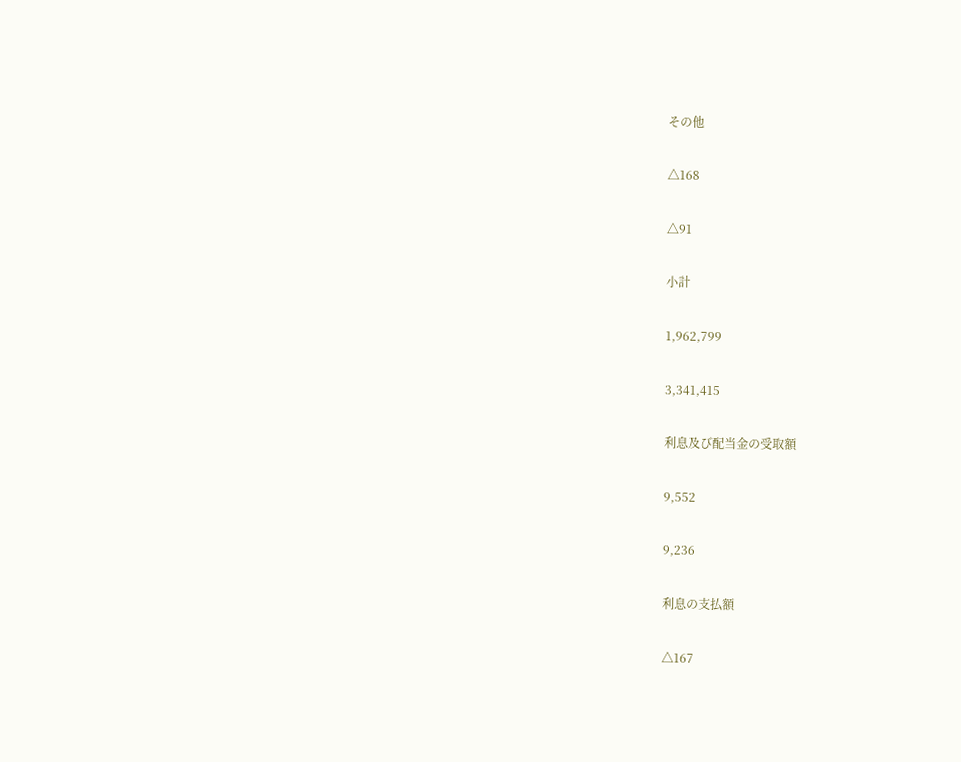その他

△168

△91

小計

1,962,799

3,341,415

利息及び配当金の受取額

9,552

9,236

利息の支払額

△167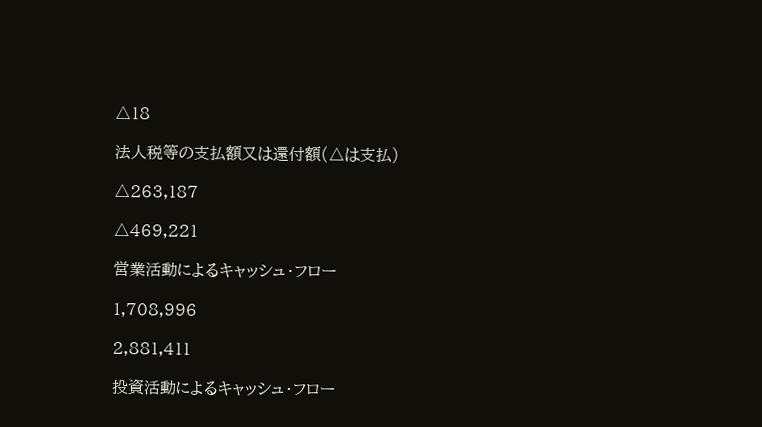△18

法人税等の支払額又は還付額(△は支払)

△263,187

△469,221

営業活動によるキャッシュ・フロー

1,708,996

2,881,411

投資活動によるキャッシュ・フロー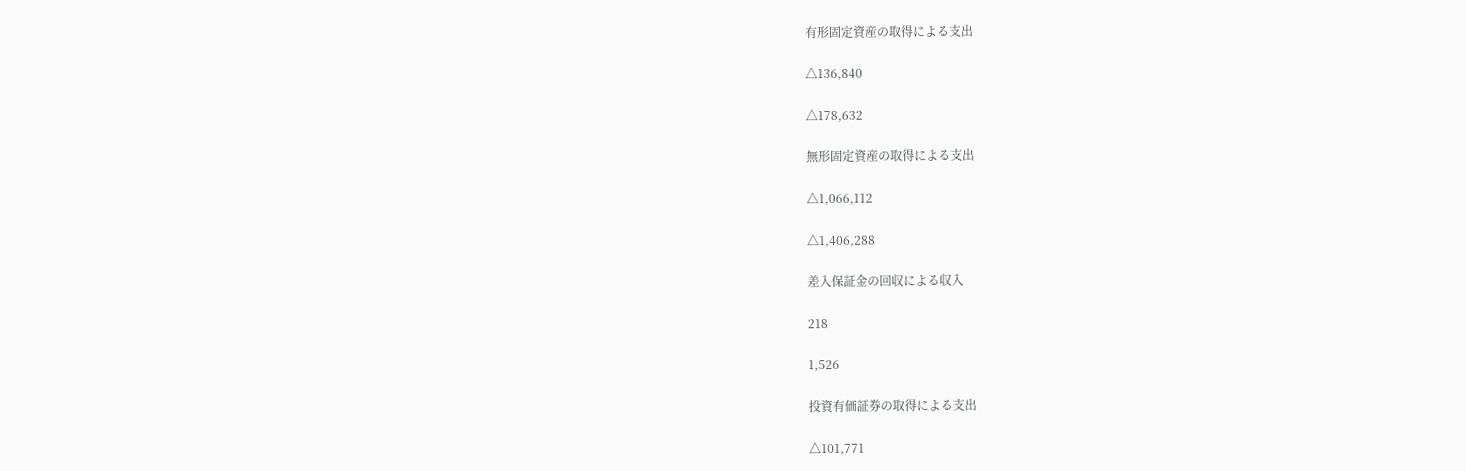有形固定資産の取得による支出

△136,840

△178,632

無形固定資産の取得による支出

△1,066,112

△1,406,288

差入保証金の回収による収入

218

1,526

投資有価証券の取得による支出

△101,771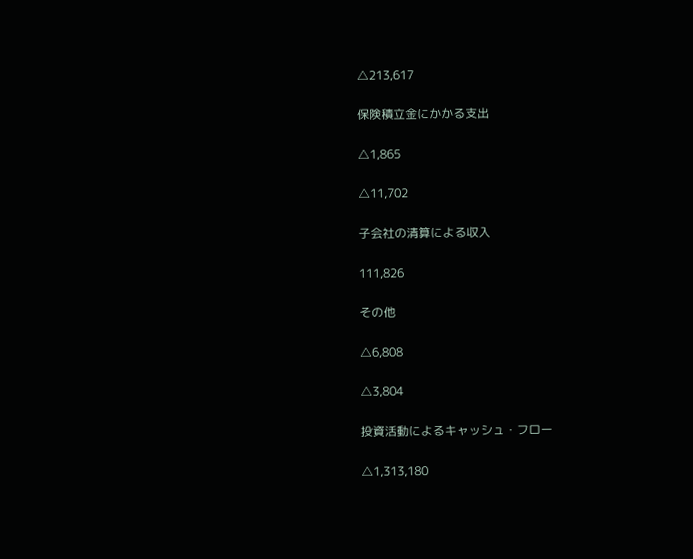△213,617

保険積立金にかかる支出

△1,865

△11,702

子会社の清算による収入

111,826

その他

△6,808

△3,804

投資活動によるキャッシュ・フロー

△1,313,180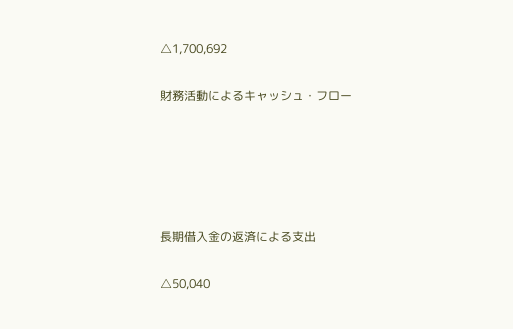△1,700,692

財務活動によるキャッシュ・フロー





長期借入金の返済による支出

△50,040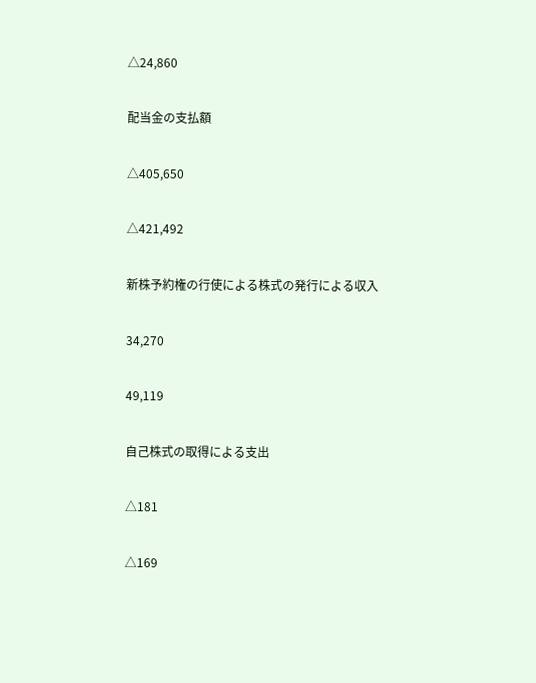△24,860

配当金の支払額

△405,650

△421,492

新株予約権の行使による株式の発行による収入

34,270

49,119

自己株式の取得による支出

△181

△169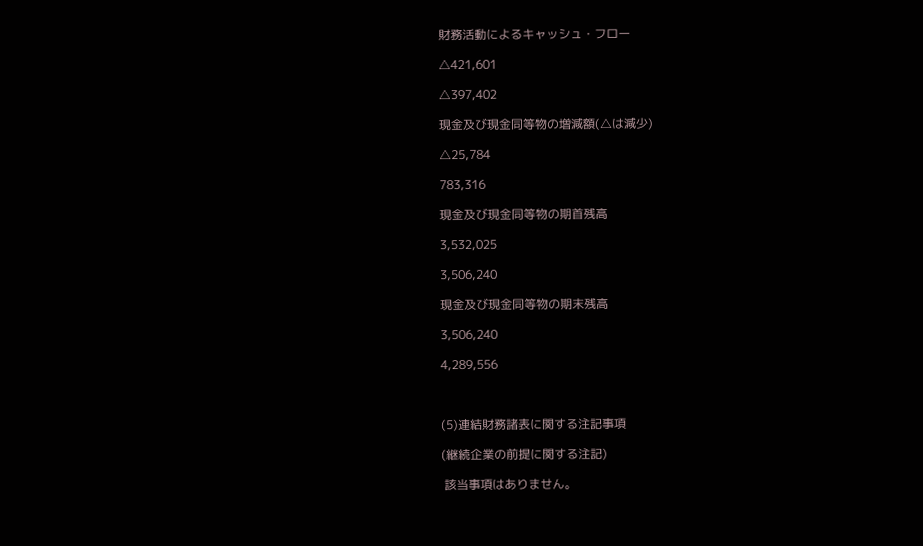財務活動によるキャッシュ・フロー

△421,601

△397,402

現金及び現金同等物の増減額(△は減少)

△25,784

783,316

現金及び現金同等物の期首残高

3,532,025

3,506,240

現金及び現金同等物の期末残高

3,506,240

4,289,556



(5)連結財務諸表に関する注記事項

(継続企業の前提に関する注記)

 該当事項はありません。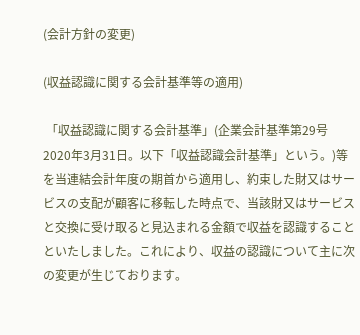(会計方針の変更)

(収益認識に関する会計基準等の適用)

 「収益認識に関する会計基準」(企業会計基準第29号 2020年3月31日。以下「収益認識会計基準」という。)等を当連結会計年度の期首から適用し、約束した財又はサービスの支配が顧客に移転した時点で、当該財又はサービスと交換に受け取ると見込まれる金額で収益を認識することといたしました。これにより、収益の認識について主に次の変更が生じております。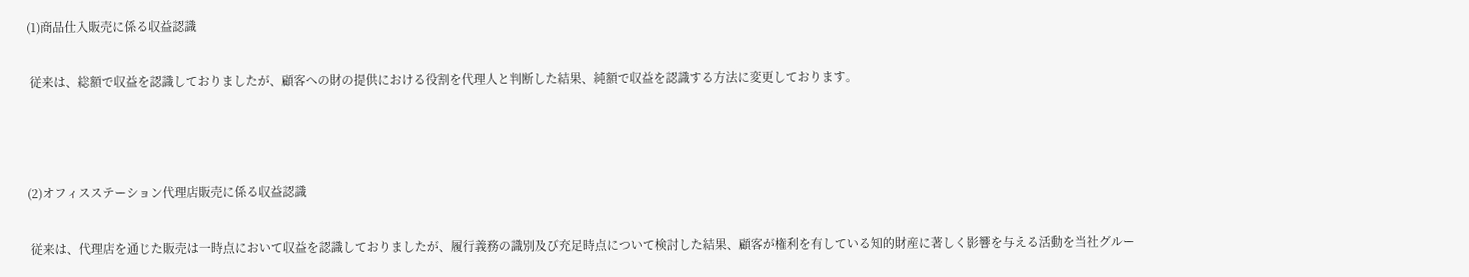(1)商品仕入販売に係る収益認識

 従来は、総額で収益を認識しておりましたが、顧客への財の提供における役割を代理人と判断した結果、純額で収益を認識する方法に変更しております。



(2)オフィスステーション代理店販売に係る収益認識

 従来は、代理店を通じた販売は一時点において収益を認識しておりましたが、履行義務の識別及び充足時点について検討した結果、顧客が権利を有している知的財産に著しく影響を与える活動を当社グルー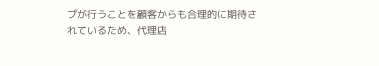プが行うことを顧客からも合理的に期待されているため、代理店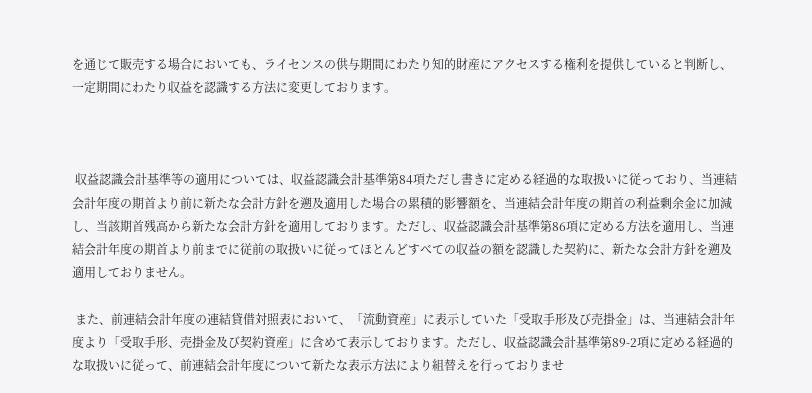を通じて販売する場合においても、ライセンスの供与期間にわたり知的財産にアクセスする権利を提供していると判断し、一定期間にわたり収益を認識する方法に変更しております。



 収益認識会計基準等の適用については、収益認識会計基準第84項ただし書きに定める経過的な取扱いに従っており、当連結会計年度の期首より前に新たな会計方針を遡及適用した場合の累積的影響額を、当連結会計年度の期首の利益剰余金に加減し、当該期首残高から新たな会計方針を適用しております。ただし、収益認識会計基準第86項に定める方法を適用し、当連結会計年度の期首より前までに従前の取扱いに従ってほとんどすべての収益の額を認識した契約に、新たな会計方針を遡及適用しておりません。

 また、前連結会計年度の連結貸借対照表において、「流動資産」に表示していた「受取手形及び売掛金」は、当連結会計年度より「受取手形、売掛金及び契約資産」に含めて表示しております。ただし、収益認識会計基準第89-2項に定める経過的な取扱いに従って、前連結会計年度について新たな表示方法により組替えを行っておりませ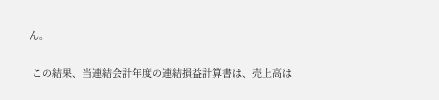ん。

 この結果、当連結会計年度の連結損益計算書は、売上高は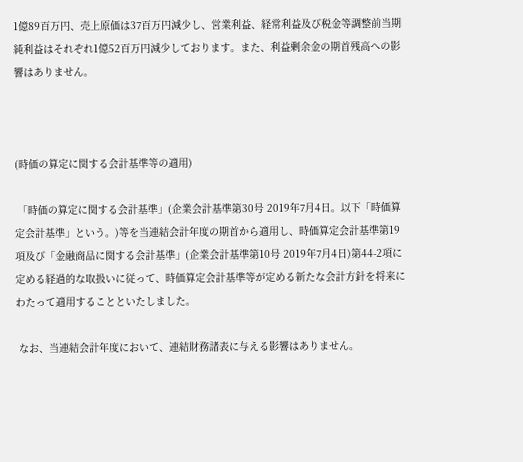1億89百万円、売上原価は37百万円減少し、営業利益、経常利益及び税金等調整前当期純利益はそれぞれ1億52百万円減少しております。また、利益剰余金の期首残高への影響はありません。



(時価の算定に関する会計基準等の適用)

 「時価の算定に関する会計基準」(企業会計基準第30号 2019年7月4日。以下「時価算定会計基準」という。)等を当連結会計年度の期首から適用し、時価算定会計基準第19項及び「金融商品に関する会計基準」(企業会計基準第10号 2019年7月4日)第44-2項に定める経過的な取扱いに従って、時価算定会計基準等が定める新たな会計方針を将来にわたって適用することといたしました。

 なお、当連結会計年度において、連結財務諸表に与える影響はありません。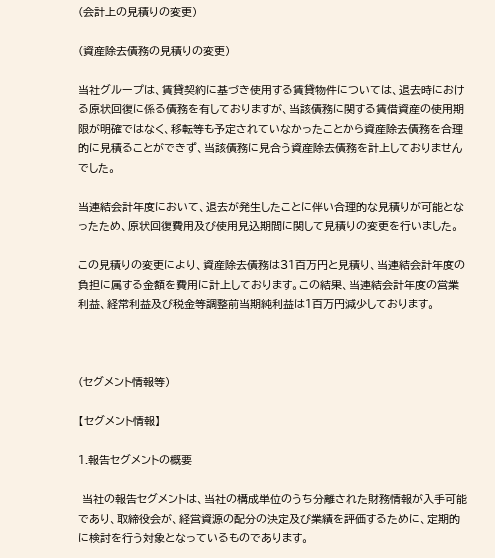(会計上の見積りの変更)

(資産除去債務の見積りの変更)

当社グループは、賃貸契約に基づき使用する賃貸物件については、退去時における原状回復に係る債務を有しておりますが、当該債務に関する賃借資産の使用期限が明確ではなく、移転等も予定されていなかったことから資産除去債務を合理的に見積ることができず、当該債務に見合う資産除去債務を計上しておりませんでした。

当連結会計年度において、退去が発生したことに伴い合理的な見積りが可能となったため、原状回復費用及び使用見込期間に関して見積りの変更を行いました。

この見積りの変更により、資産除去債務は31百万円と見積り、当連結会計年度の負担に属する金額を費用に計上しております。この結果、当連結会計年度の営業利益、経常利益及び税金等調整前当期純利益は1百万円減少しております。



(セグメント情報等)

【セグメント情報】

1.報告セグメントの概要

 当社の報告セグメントは、当社の構成単位のうち分離された財務情報が入手可能であり、取締役会が、経営資源の配分の決定及び業績を評価するために、定期的に検討を行う対象となっているものであります。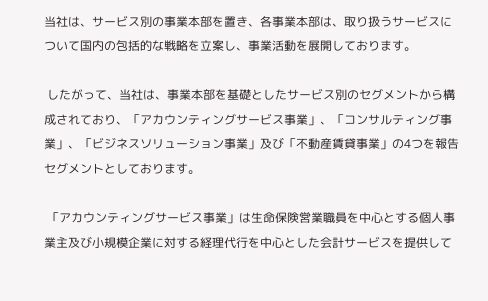当社は、サービス別の事業本部を置き、各事業本部は、取り扱うサービスについて国内の包括的な戦略を立案し、事業活動を展開しております。

 したがって、当社は、事業本部を基礎としたサービス別のセグメントから構成されており、「アカウンティングサービス事業」、「コンサルティング事業」、「ビジネスソリューション事業」及び「不動産賃貸事業」の4つを報告セグメントとしております。

 「アカウンティングサービス事業」は生命保険営業職員を中心とする個人事業主及び小規模企業に対する経理代行を中心とした会計サービスを提供して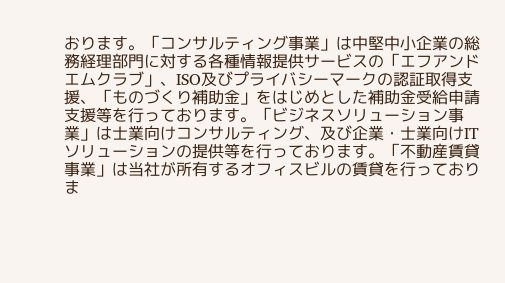おります。「コンサルティング事業」は中堅中小企業の総務経理部門に対する各種情報提供サービスの「エフアンドエムクラブ」、ISO及びプライバシーマークの認証取得支援、「ものづくり補助金」をはじめとした補助金受給申請支援等を行っております。「ビジネスソリューション事業」は士業向けコンサルティング、及び企業・士業向けITソリューションの提供等を行っております。「不動産賃貸事業」は当社が所有するオフィスビルの賃貸を行っておりま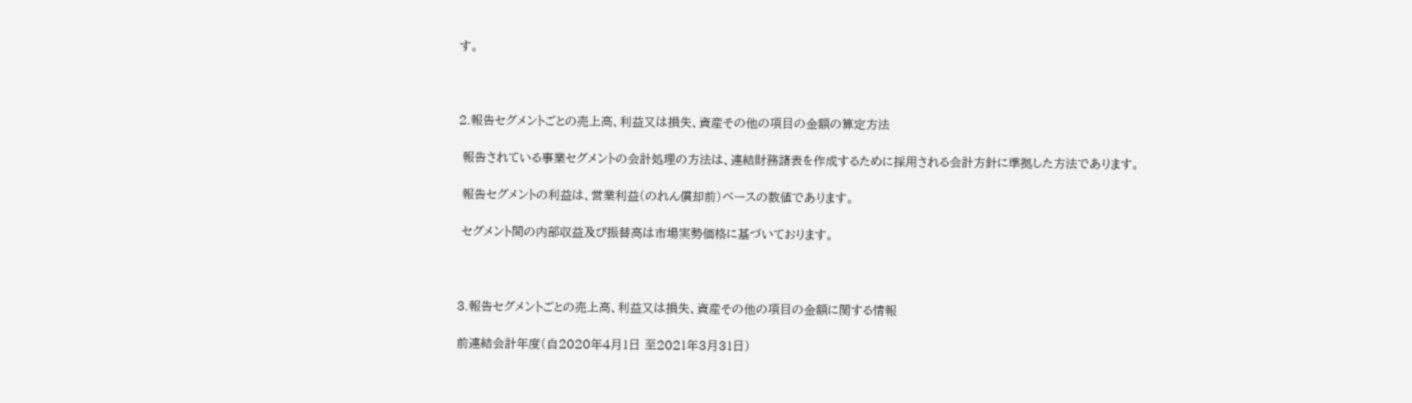す。



2.報告セグメントごとの売上高、利益又は損失、資産その他の項目の金額の算定方法

 報告されている事業セグメントの会計処理の方法は、連結財務諸表を作成するために採用される会計方針に準拠した方法であります。

 報告セグメントの利益は、営業利益(のれん償却前)ベースの数値であります。

 セグメント間の内部収益及び振替高は市場実勢価格に基づいております。



3.報告セグメントごとの売上高、利益又は損失、資産その他の項目の金額に関する情報

前連結会計年度(自2020年4月1日 至2021年3月31日)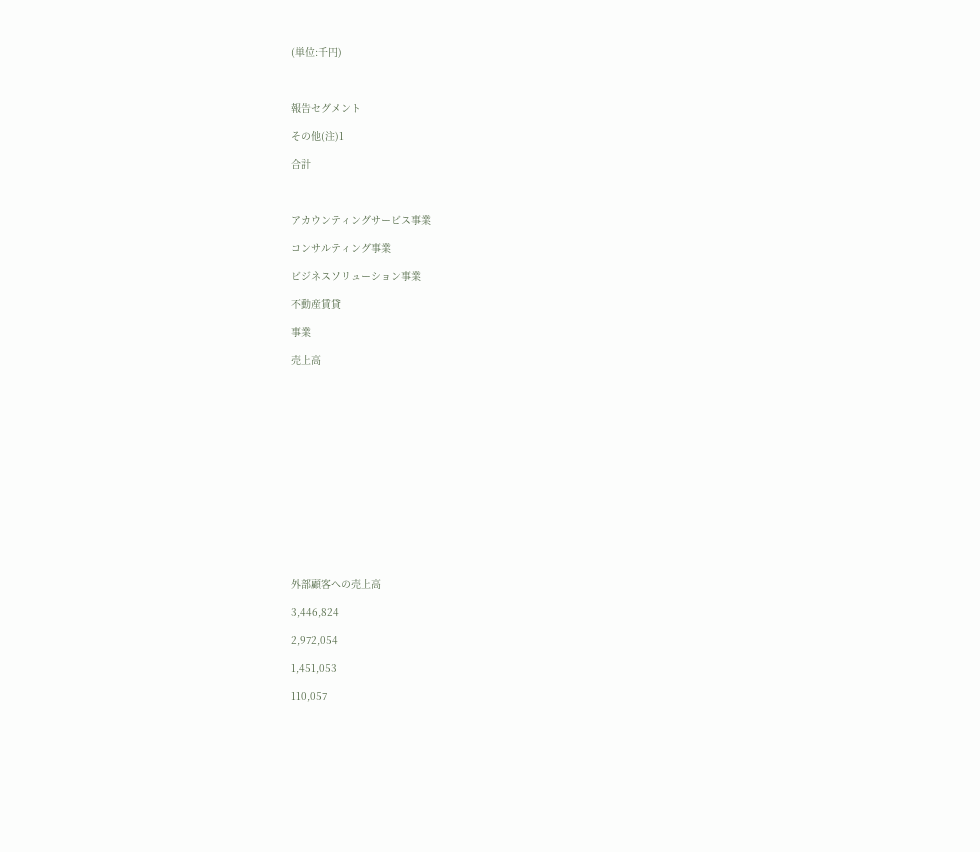(単位:千円)



報告セグメント

その他(注)1

合計



アカウンティングサービス事業

コンサルティング事業

ビジネスソリューション事業

不動産賃貸

事業

売上高















外部顧客への売上高

3,446,824

2,972,054

1,451,053

110,057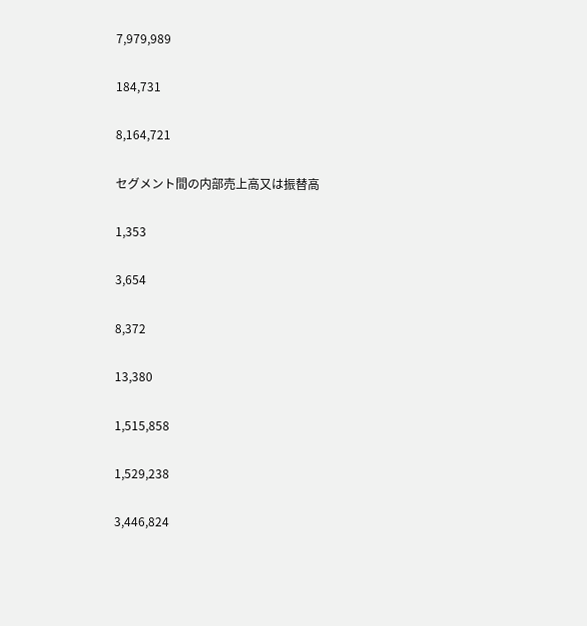7,979,989

184,731

8,164,721

セグメント間の内部売上高又は振替高

1,353

3,654

8,372

13,380

1,515,858

1,529,238

3,446,824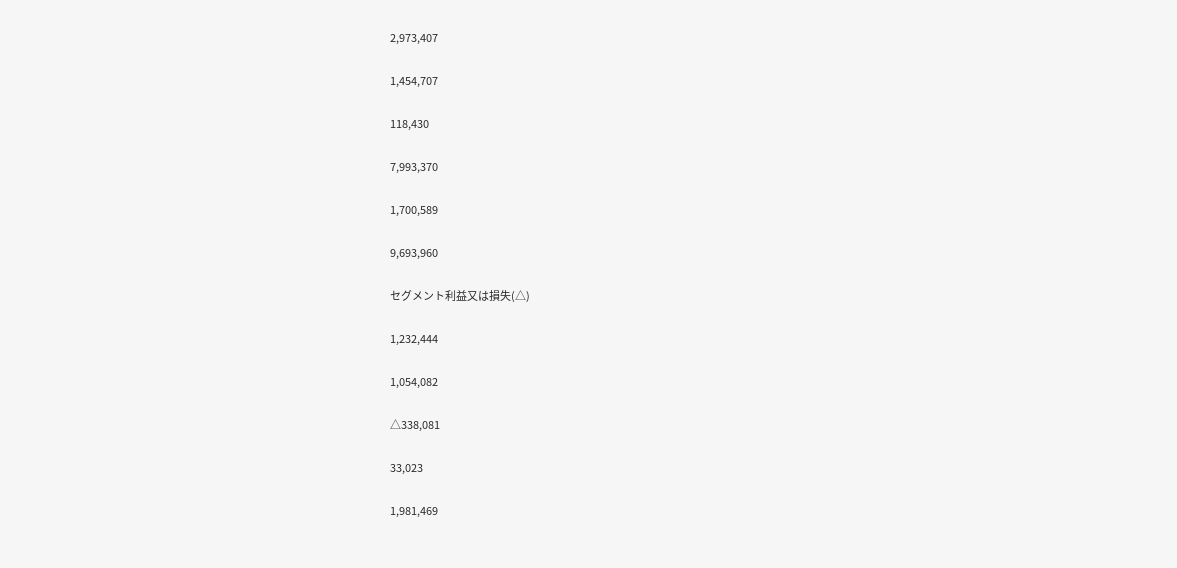2,973,407

1,454,707

118,430

7,993,370

1,700,589

9,693,960

セグメント利益又は損失(△)

1,232,444

1,054,082

△338,081

33,023

1,981,469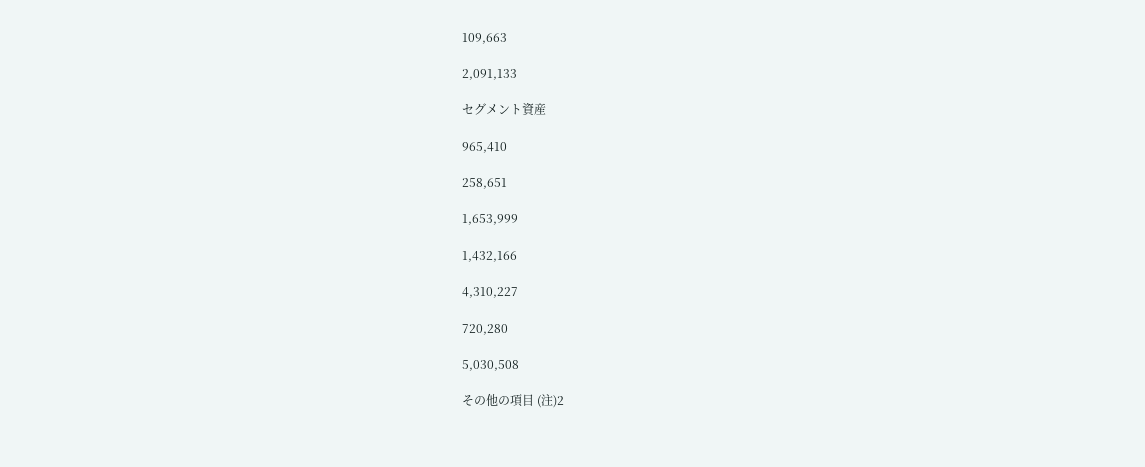109,663

2,091,133

セグメント資産

965,410

258,651

1,653,999

1,432,166

4,310,227

720,280

5,030,508

その他の項目 (注)2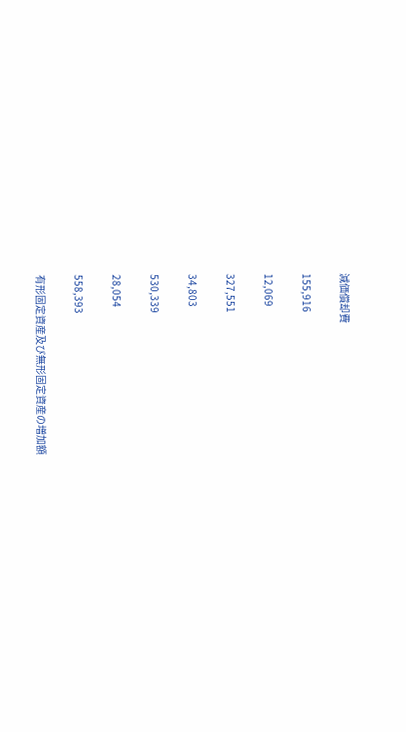減価償却費

155,916

12,069

327,551

34,803

530,339

28,054

558,393

有形固定資産及び無形固定資産の増加額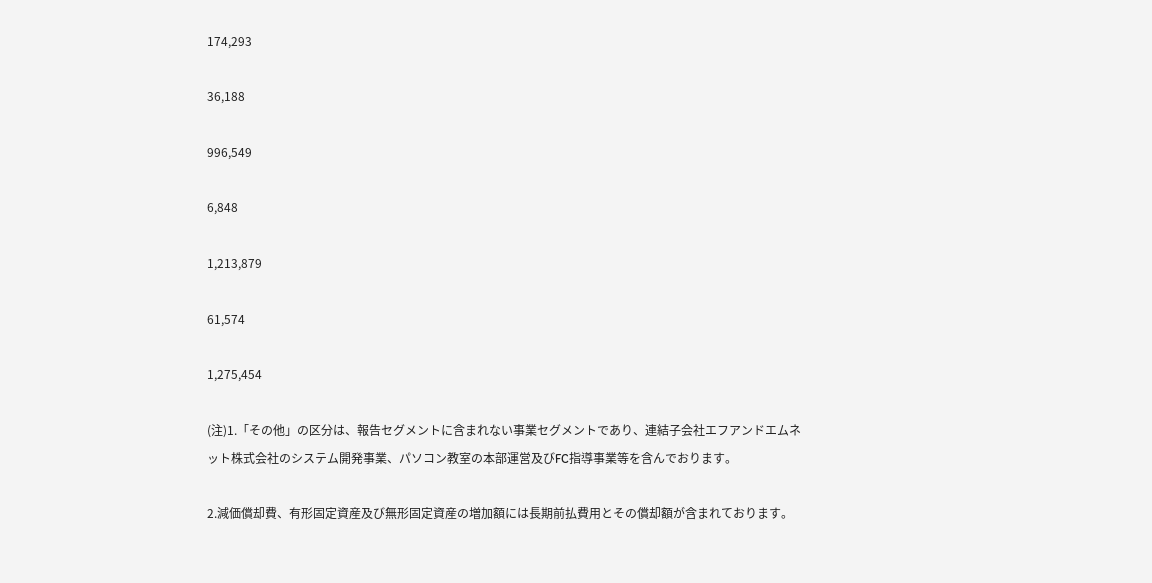174,293

36,188

996,549

6,848

1,213,879

61,574

1,275,454

(注)1.「その他」の区分は、報告セグメントに含まれない事業セグメントであり、連結子会社エフアンドエムネット株式会社のシステム開発事業、パソコン教室の本部運営及びFC指導事業等を含んでおります。

2.減価償却費、有形固定資産及び無形固定資産の増加額には長期前払費用とその償却額が含まれております。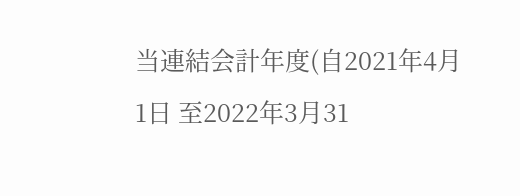当連結会計年度(自2021年4月1日 至2022年3月31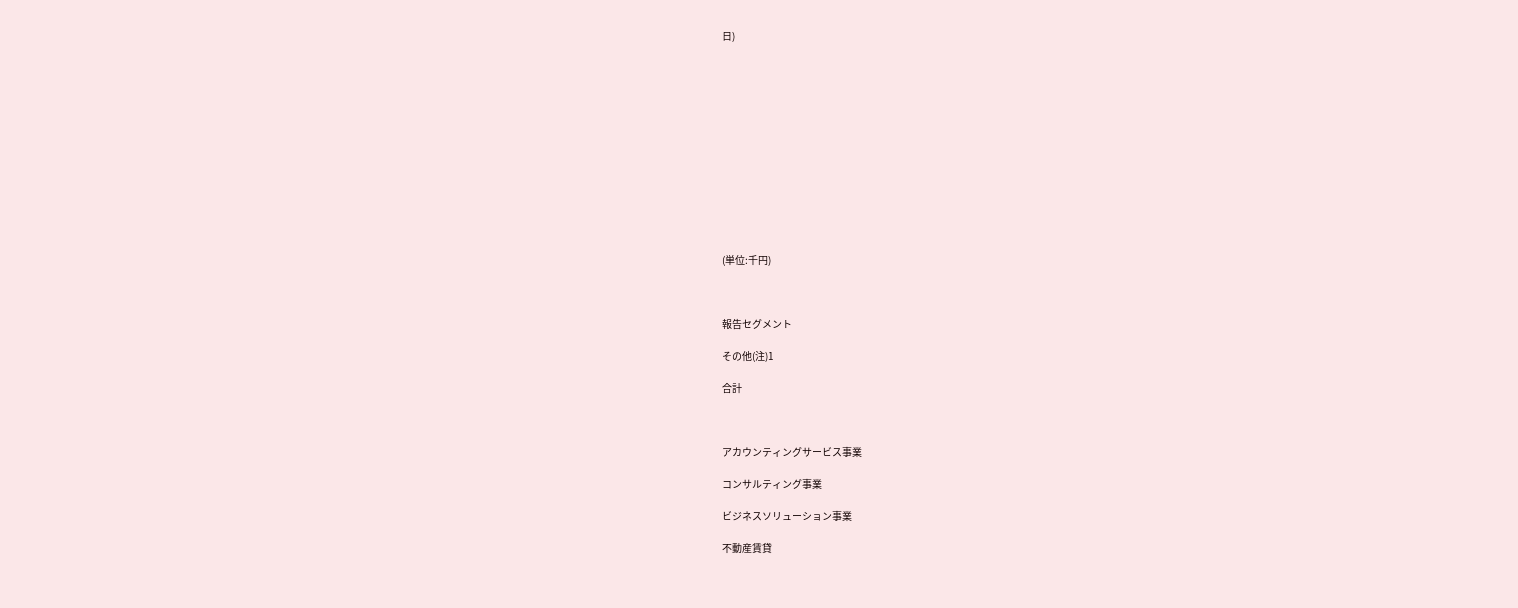日)













(単位:千円)



報告セグメント

その他(注)1

合計



アカウンティングサービス事業

コンサルティング事業

ビジネスソリューション事業

不動産賃貸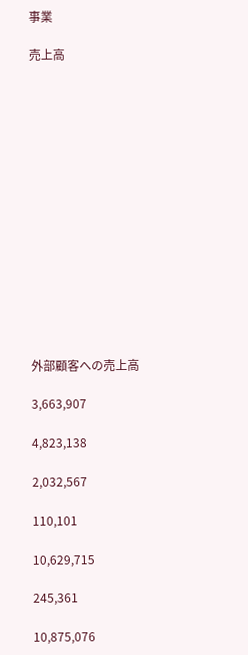事業

売上高















外部顧客への売上高

3,663,907

4,823,138

2,032,567

110,101

10,629,715

245,361

10,875,076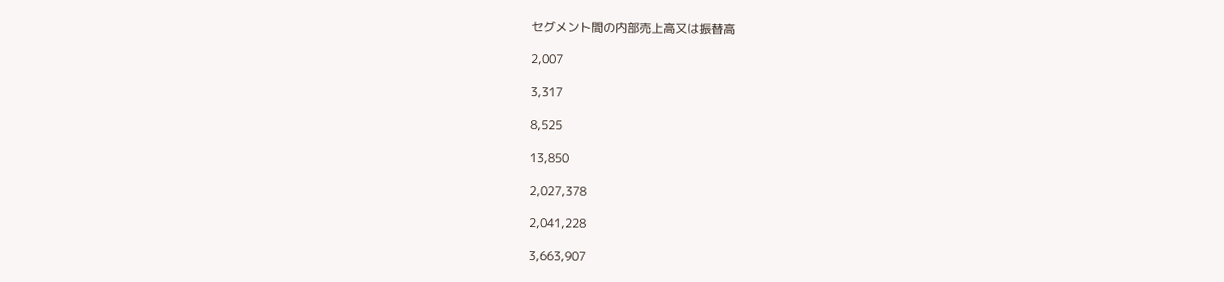セグメント間の内部売上高又は振替高

2,007

3,317

8,525

13,850

2,027,378

2,041,228

3,663,907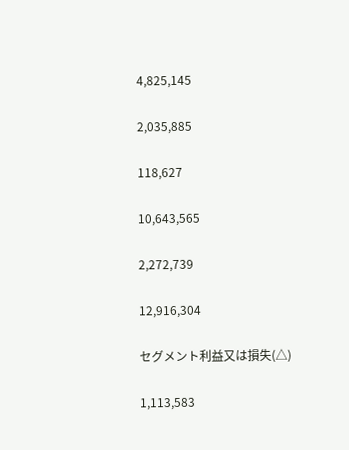4,825,145

2,035,885

118,627

10,643,565

2,272,739

12,916,304

セグメント利益又は損失(△)

1,113,583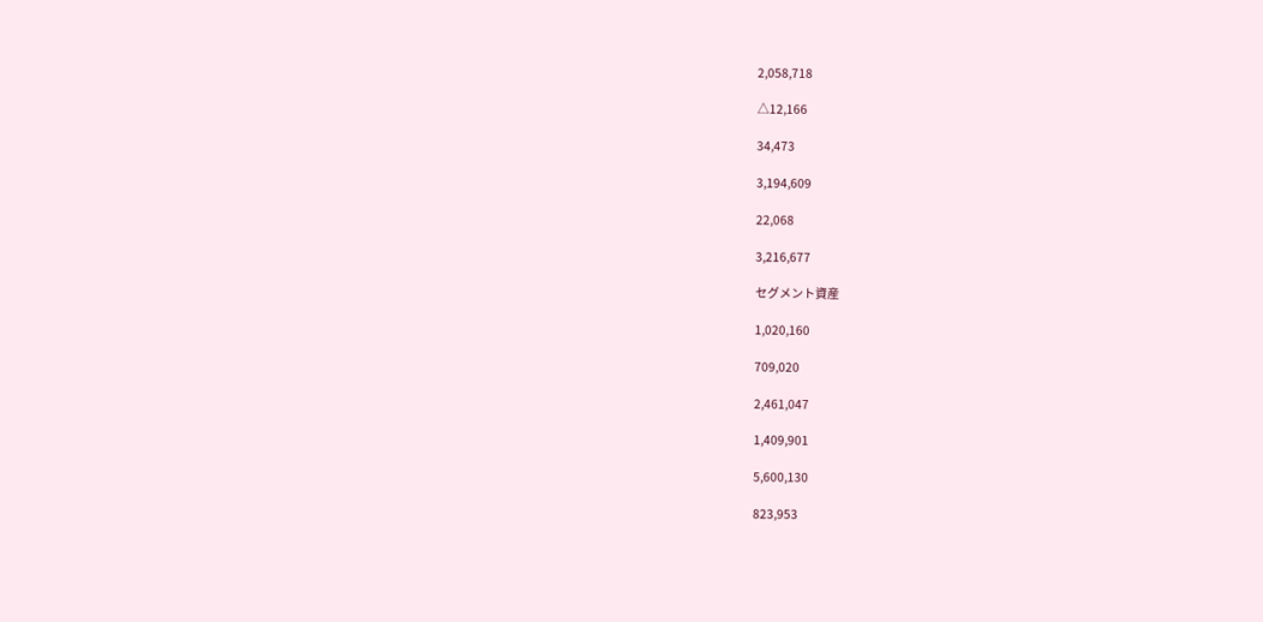2,058,718

△12,166

34,473

3,194,609

22,068

3,216,677

セグメント資産

1,020,160

709,020

2,461,047

1,409,901

5,600,130

823,953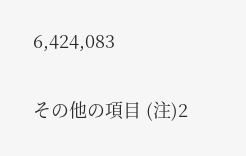6,424,083

その他の項目 (注)2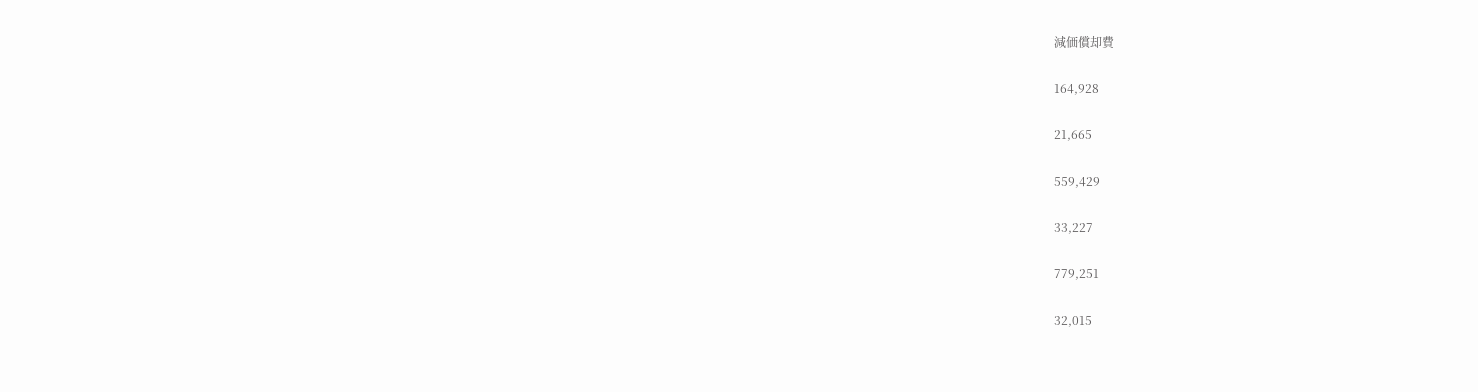減価償却費

164,928

21,665

559,429

33,227

779,251

32,015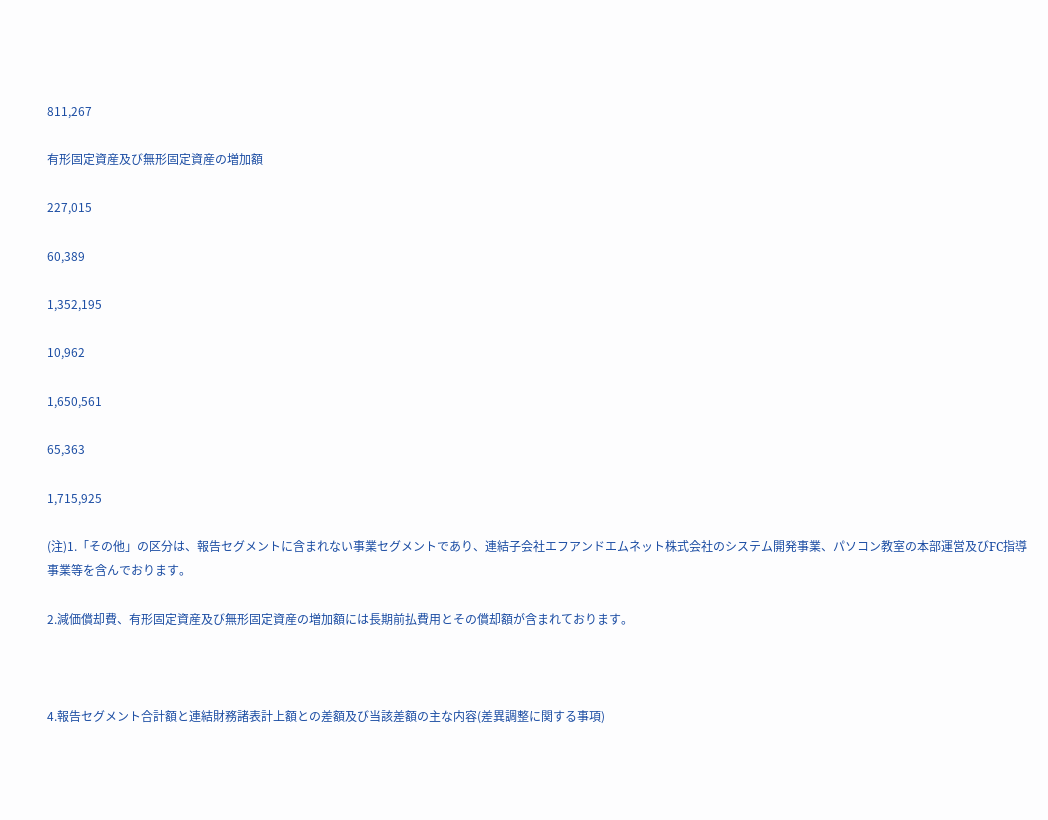811,267

有形固定資産及び無形固定資産の増加額

227,015

60,389

1,352,195

10,962

1,650,561

65,363

1,715,925

(注)1.「その他」の区分は、報告セグメントに含まれない事業セグメントであり、連結子会社エフアンドエムネット株式会社のシステム開発事業、パソコン教室の本部運営及びFC指導事業等を含んでおります。

2.減価償却費、有形固定資産及び無形固定資産の増加額には長期前払費用とその償却額が含まれております。



4.報告セグメント合計額と連結財務諸表計上額との差額及び当該差額の主な内容(差異調整に関する事項)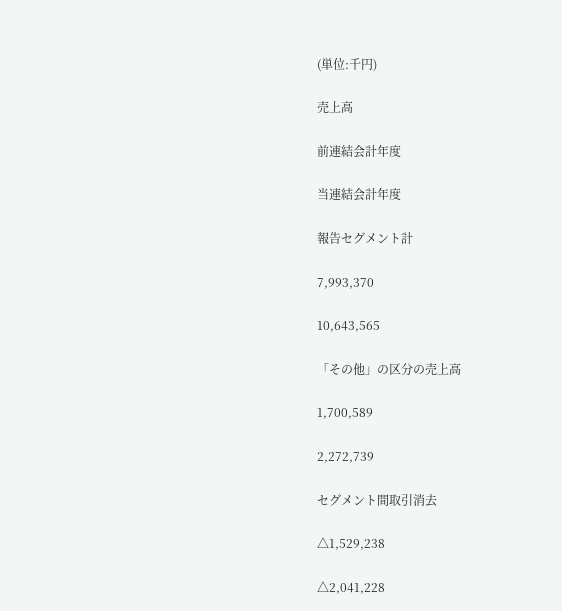(単位:千円)

売上高

前連結会計年度

当連結会計年度

報告セグメント計

7,993,370

10,643,565

「その他」の区分の売上高

1,700,589

2,272,739

セグメント間取引消去

△1,529,238

△2,041,228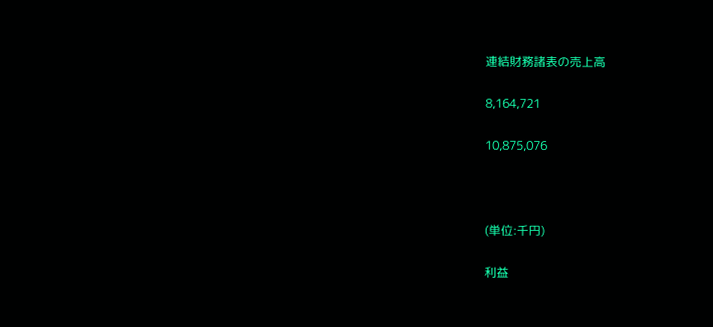連結財務諸表の売上高

8,164,721

10,875,076



(単位:千円)

利益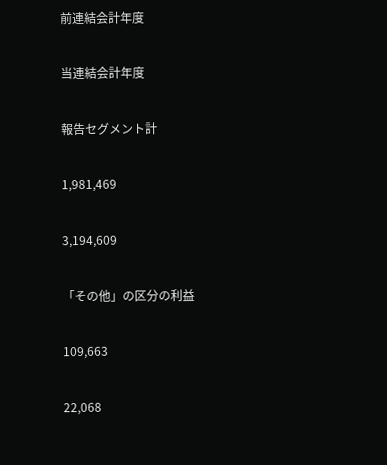前連結会計年度

当連結会計年度

報告セグメント計

1,981,469

3,194,609

「その他」の区分の利益

109,663

22,068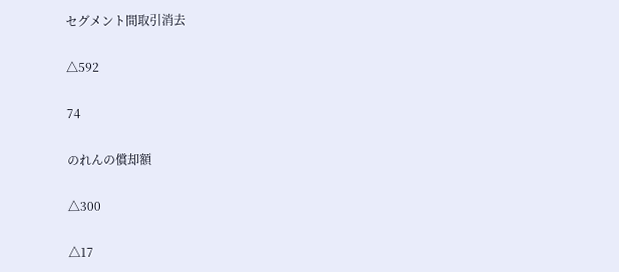セグメント間取引消去

△592

74

のれんの償却額

△300

△17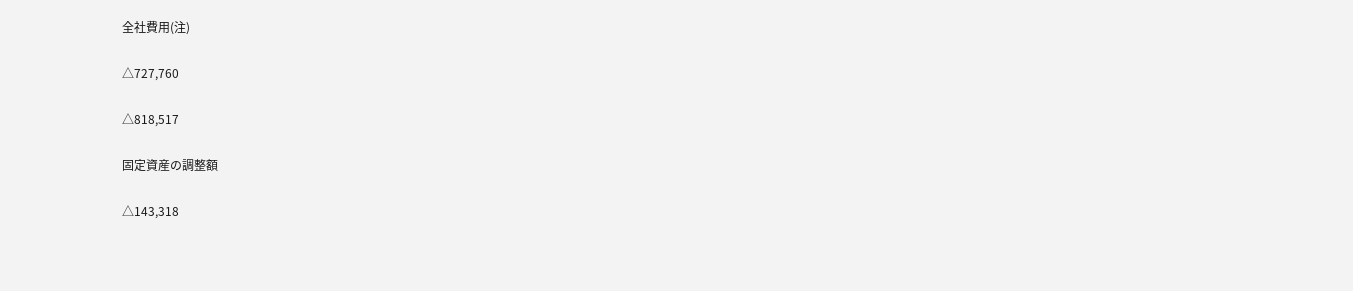全社費用(注)

△727,760

△818,517

固定資産の調整額

△143,318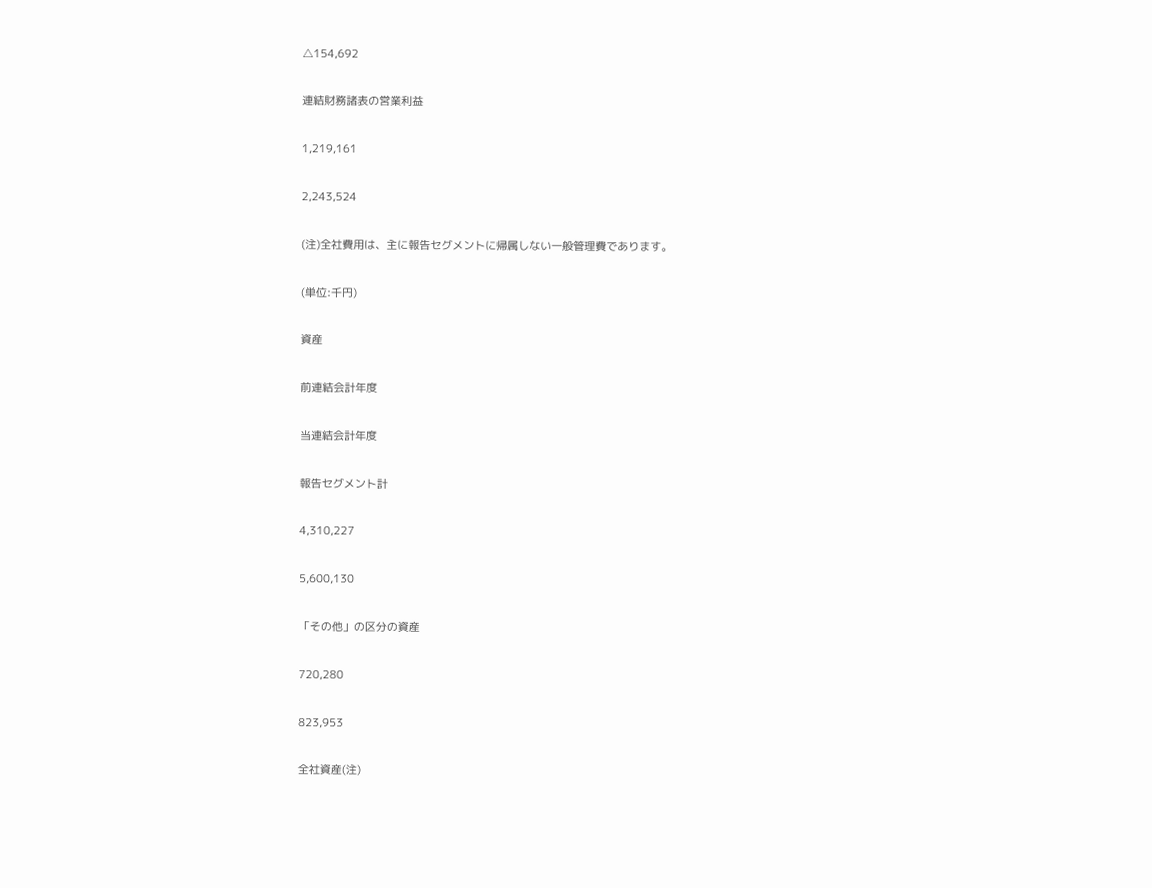△154,692

連結財務諸表の営業利益

1,219,161

2,243,524

(注)全社費用は、主に報告セグメントに帰属しない一般管理費であります。

(単位:千円)

資産

前連結会計年度

当連結会計年度

報告セグメント計

4,310,227

5,600,130

「その他」の区分の資産

720,280

823,953

全社資産(注)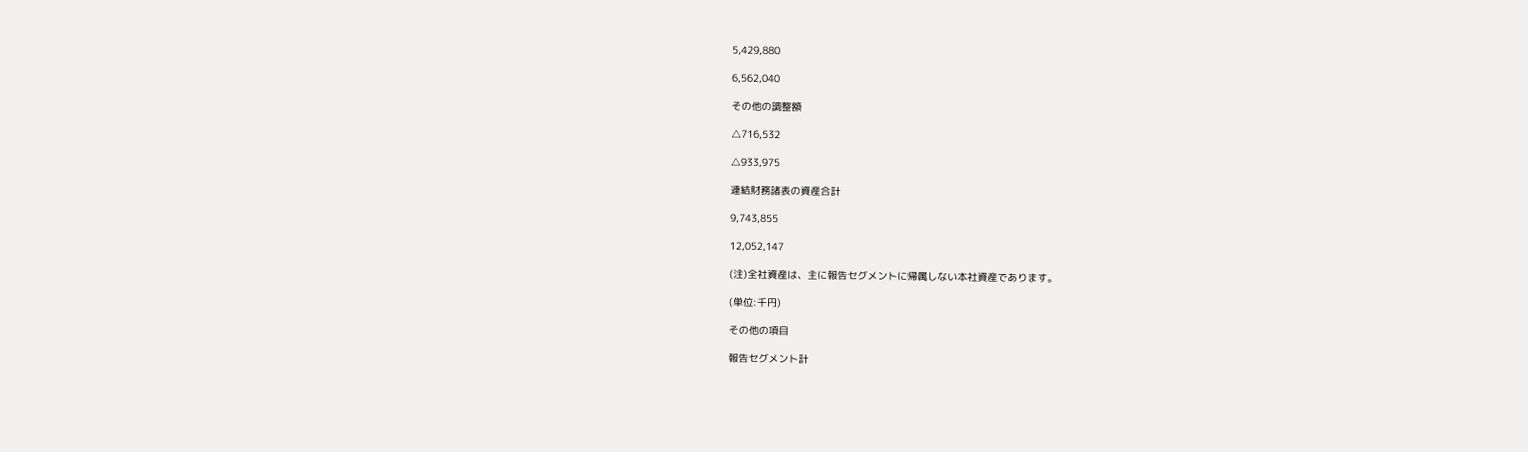5,429,880

6,562,040

その他の調整額

△716,532

△933,975

連結財務諸表の資産合計

9,743,855

12,052,147

(注)全社資産は、主に報告セグメントに帰属しない本社資産であります。

(単位:千円)

その他の項目

報告セグメント計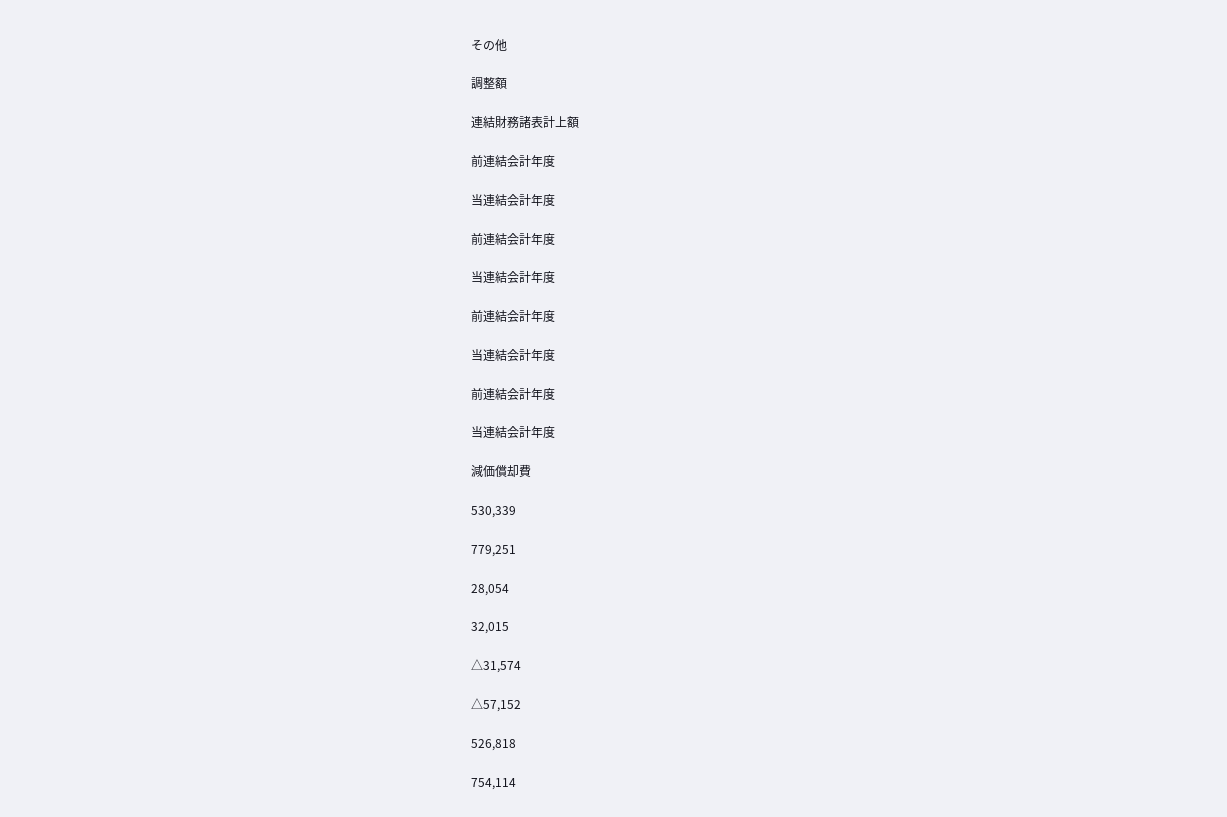その他

調整額

連結財務諸表計上額

前連結会計年度

当連結会計年度

前連結会計年度

当連結会計年度

前連結会計年度

当連結会計年度

前連結会計年度

当連結会計年度

減価償却費

530,339

779,251

28,054

32,015

△31,574

△57,152

526,818

754,114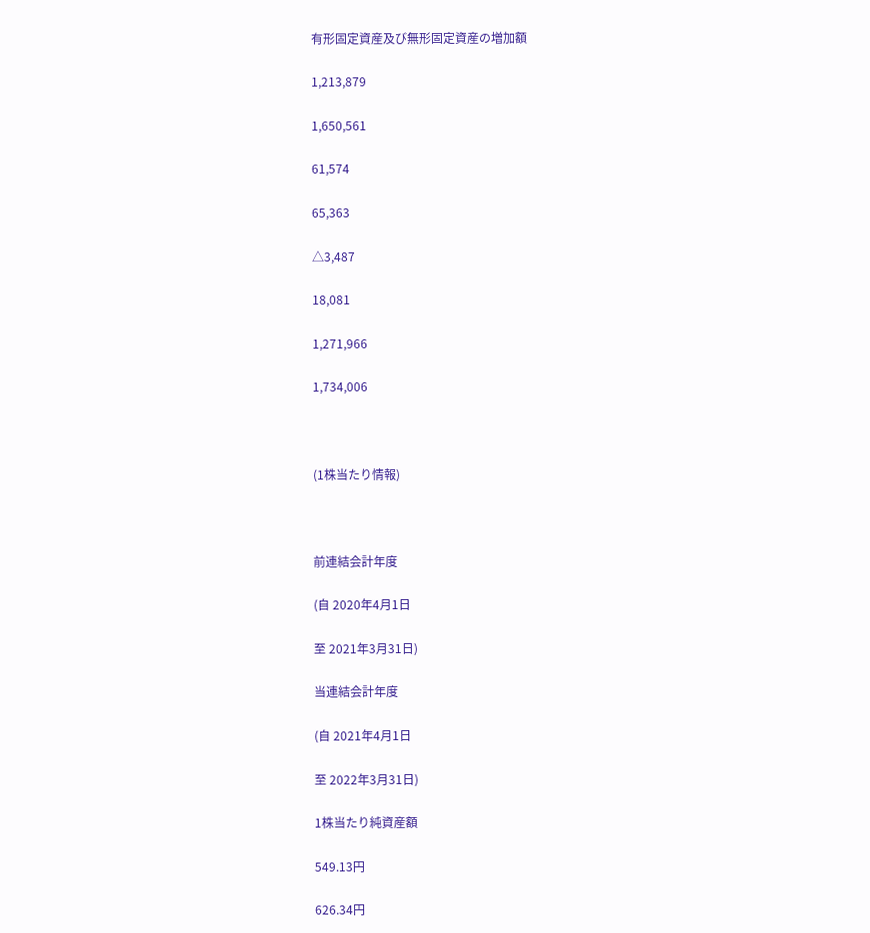有形固定資産及び無形固定資産の増加額

1,213,879

1,650,561

61,574

65,363

△3,487

18,081

1,271,966

1,734,006



(1株当たり情報)



前連結会計年度

(自 2020年4月1日

至 2021年3月31日)

当連結会計年度

(自 2021年4月1日

至 2022年3月31日)

1株当たり純資産額

549.13円

626.34円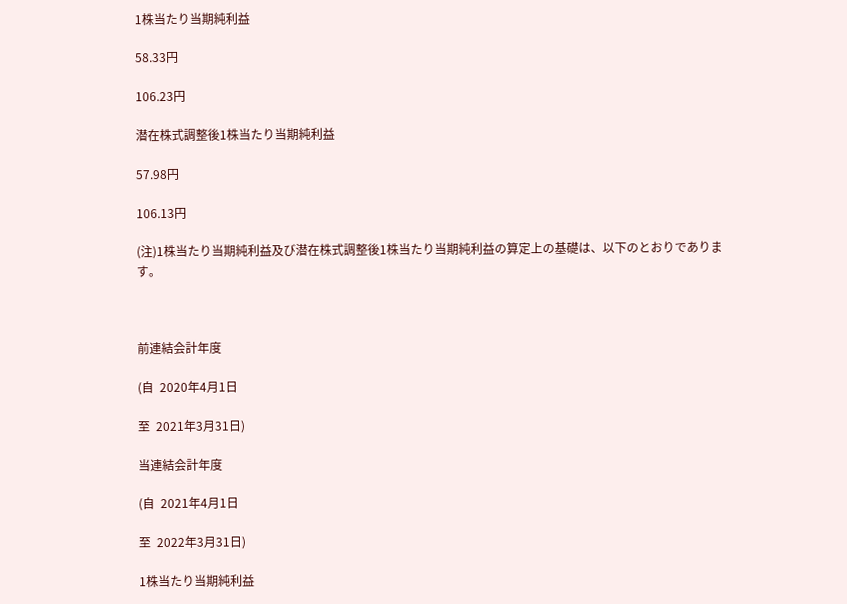1株当たり当期純利益

58.33円

106.23円

潜在株式調整後1株当たり当期純利益

57.98円

106.13円

(注)1株当たり当期純利益及び潜在株式調整後1株当たり当期純利益の算定上の基礎は、以下のとおりであります。



前連結会計年度

(自  2020年4月1日

至  2021年3月31日)

当連結会計年度

(自  2021年4月1日

至  2022年3月31日)

1株当たり当期純利益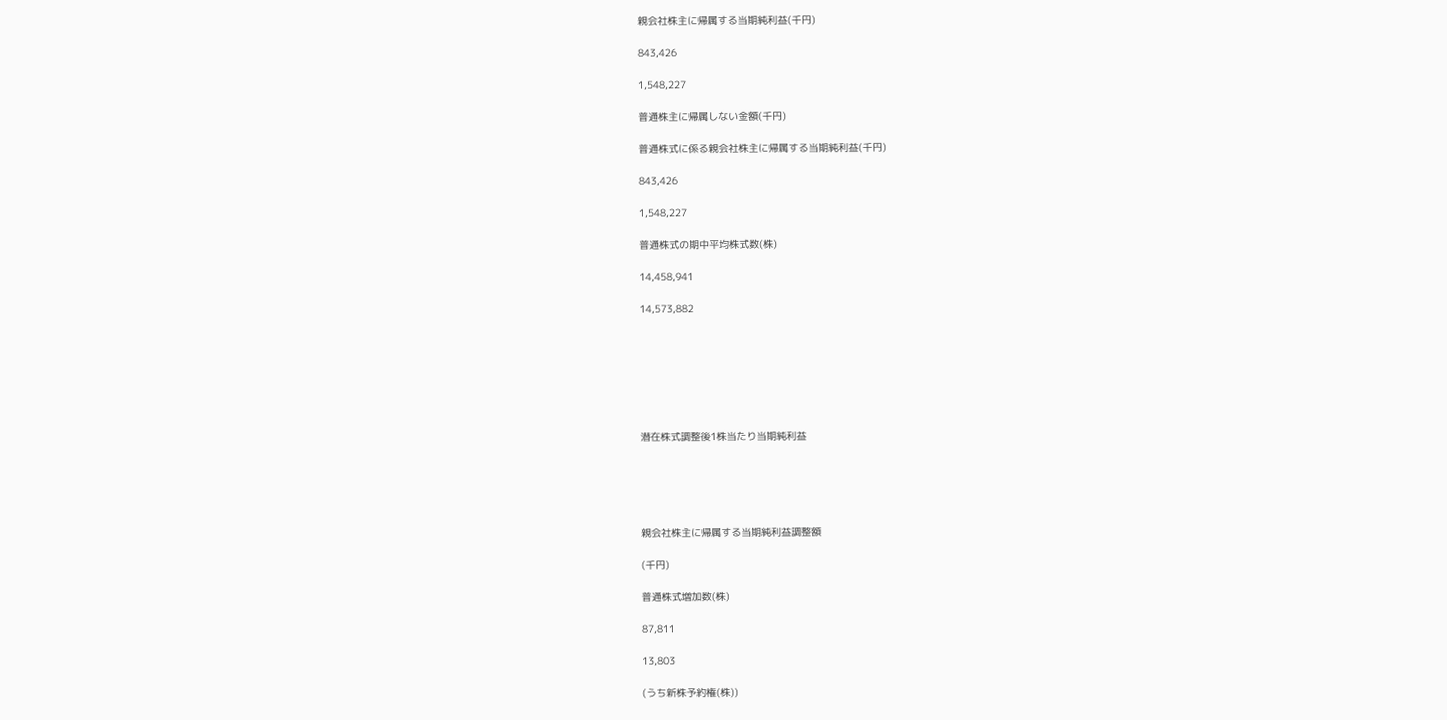親会社株主に帰属する当期純利益(千円)

843,426

1,548,227

普通株主に帰属しない金額(千円)

普通株式に係る親会社株主に帰属する当期純利益(千円)

843,426

1,548,227

普通株式の期中平均株式数(株)

14,458,941

14,573,882







潜在株式調整後1株当たり当期純利益





親会社株主に帰属する当期純利益調整額

(千円)

普通株式増加数(株)

87,811

13,803

(うち新株予約権(株))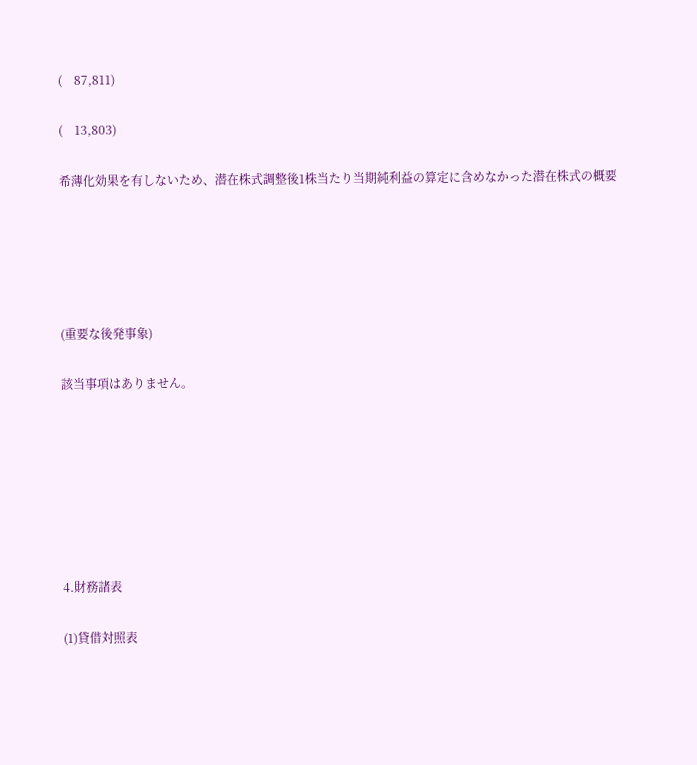(    87,811)

(    13,803)

希薄化効果を有しないため、潜在株式調整後1株当たり当期純利益の算定に含めなかった潜在株式の概要





(重要な後発事象)

該当事項はありません。







4.財務諸表

(1)貸借対照表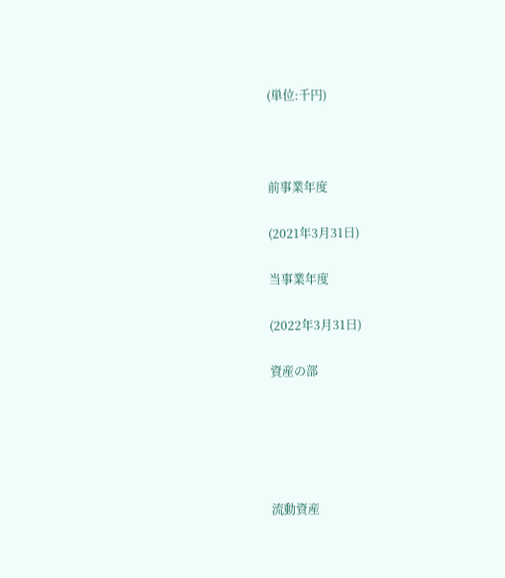(単位:千円)



前事業年度

(2021年3月31日)

当事業年度

(2022年3月31日)

資産の部





流動資産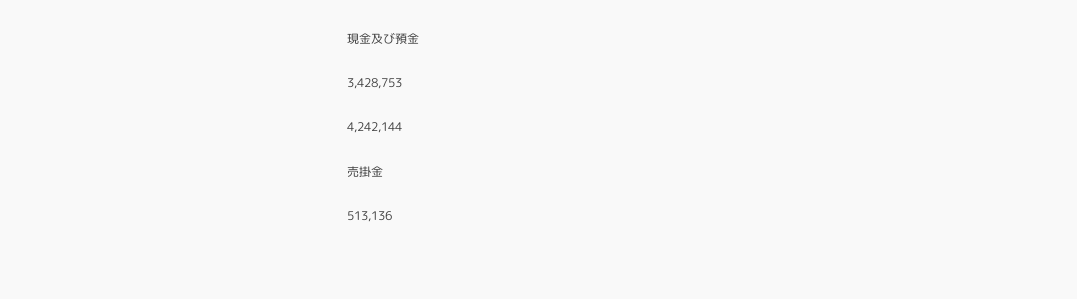現金及び預金

3,428,753

4,242,144

売掛金

513,136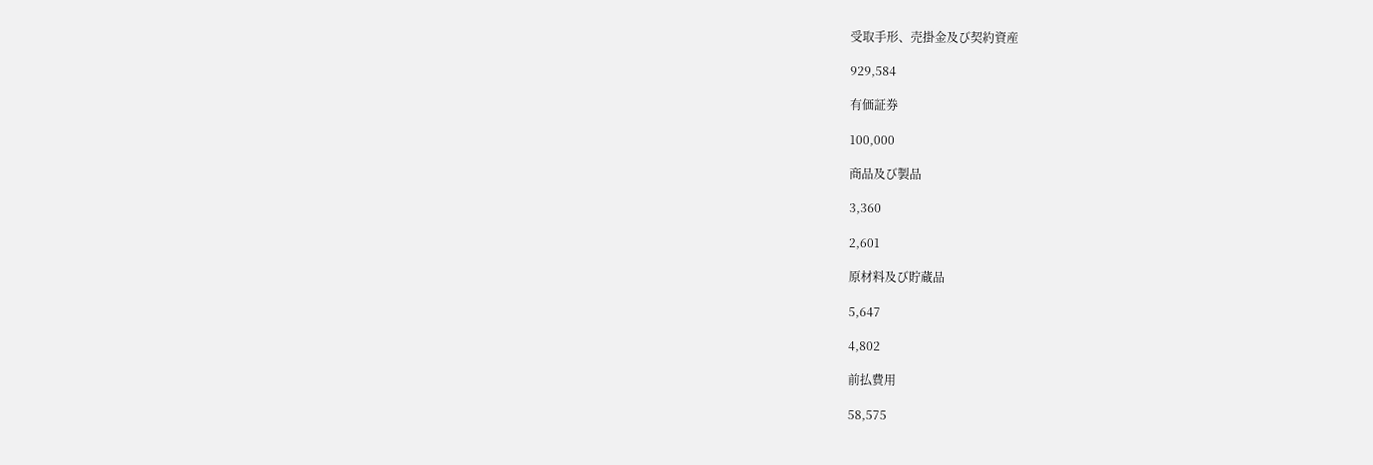受取手形、売掛金及び契約資産

929,584

有価証券

100,000

商品及び製品

3,360

2,601

原材料及び貯蔵品

5,647

4,802

前払費用

58,575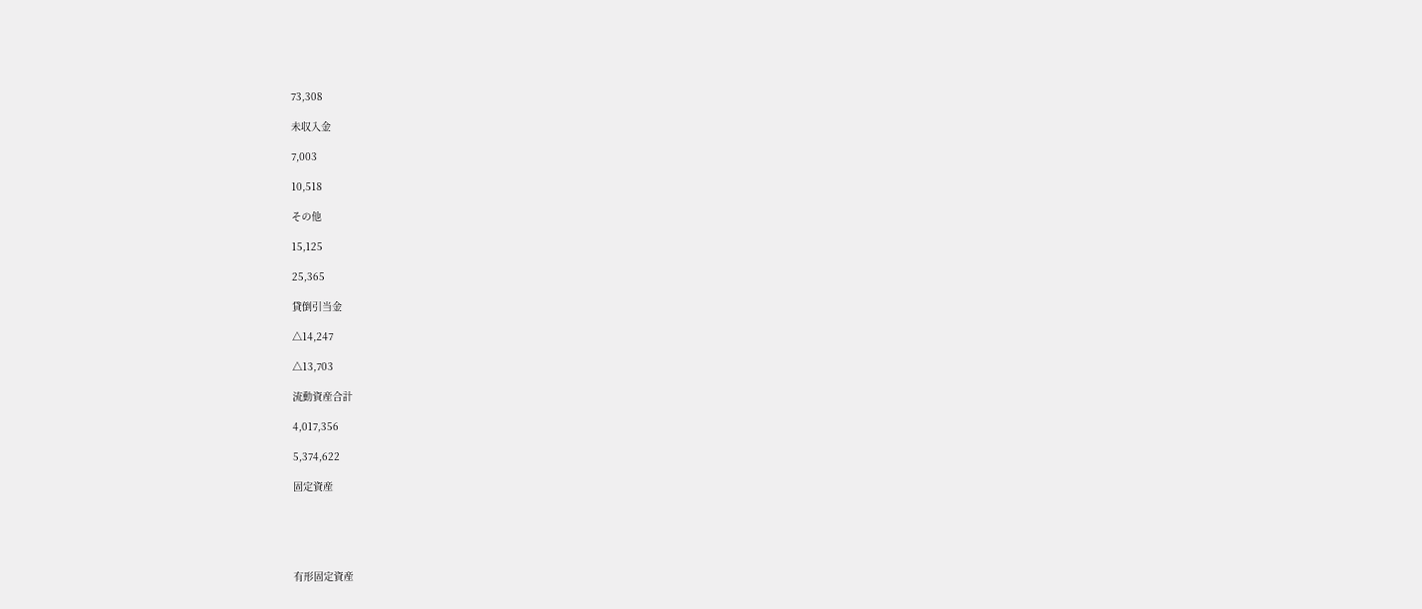73,308

未収入金

7,003

10,518

その他

15,125

25,365

貸倒引当金

△14,247

△13,703

流動資産合計

4,017,356

5,374,622

固定資産





有形固定資産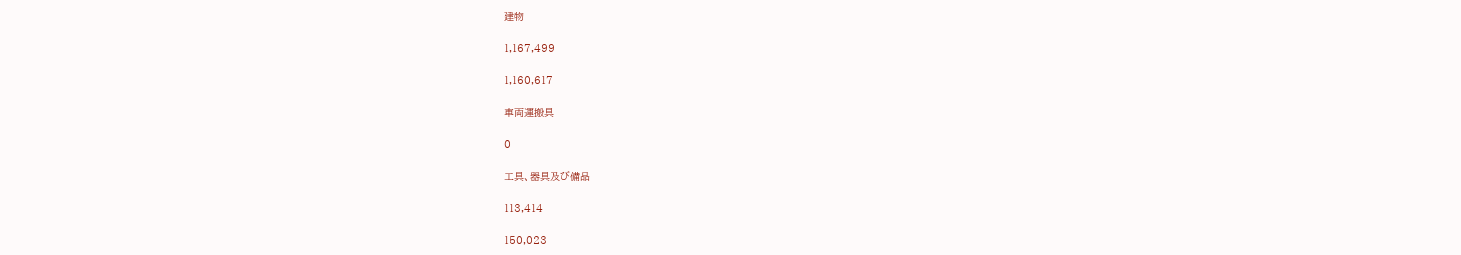建物

1,167,499

1,160,617

車両運搬具

0

工具、器具及び備品

113,414

150,023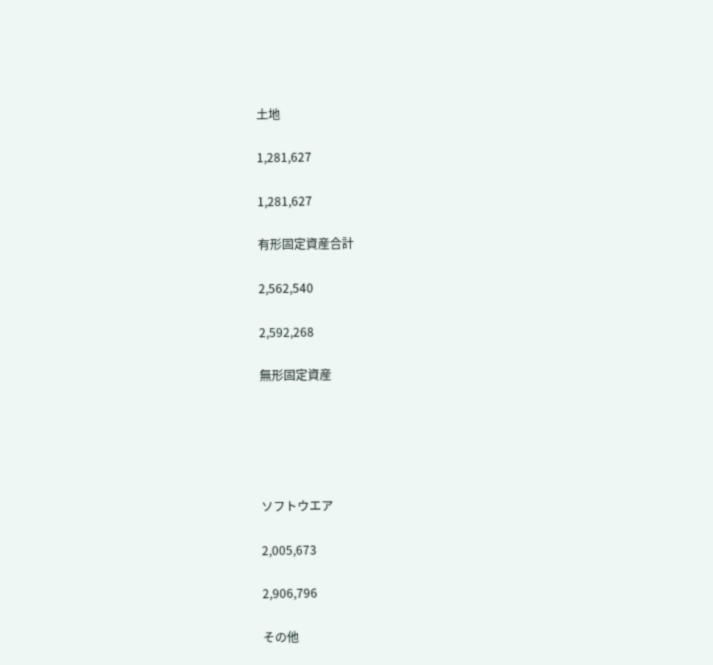土地

1,281,627

1,281,627

有形固定資産合計

2,562,540

2,592,268

無形固定資産





ソフトウエア

2,005,673

2,906,796

その他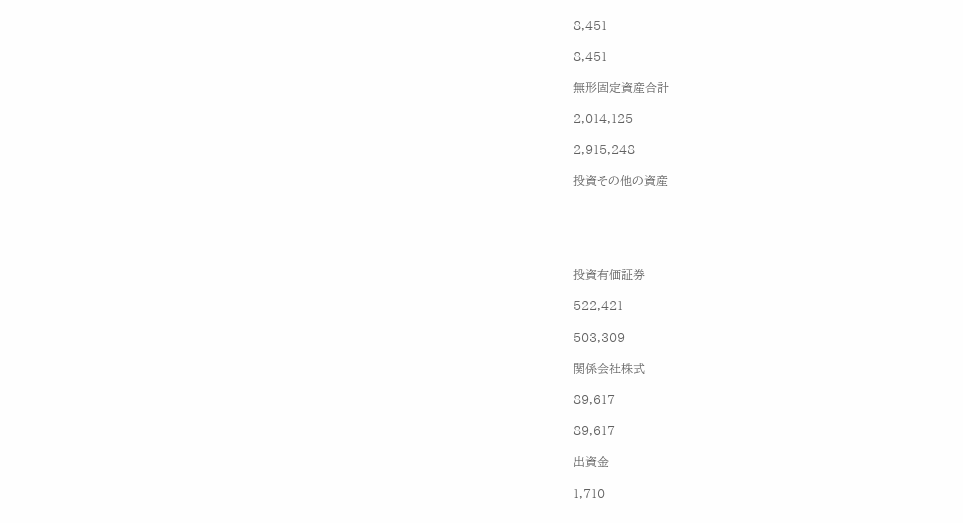8,451

8,451

無形固定資産合計

2,014,125

2,915,248

投資その他の資産





投資有価証券

522,421

503,309

関係会社株式

89,617

89,617

出資金

1,710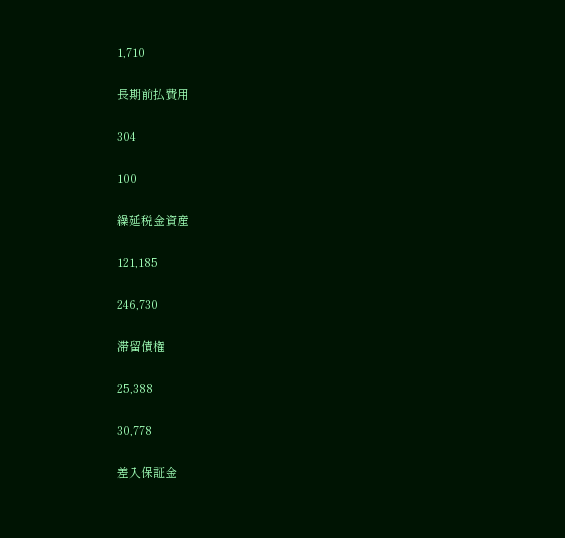1,710

長期前払費用

304

100

繰延税金資産

121,185

246,730

滞留債権

25,388

30,778

差入保証金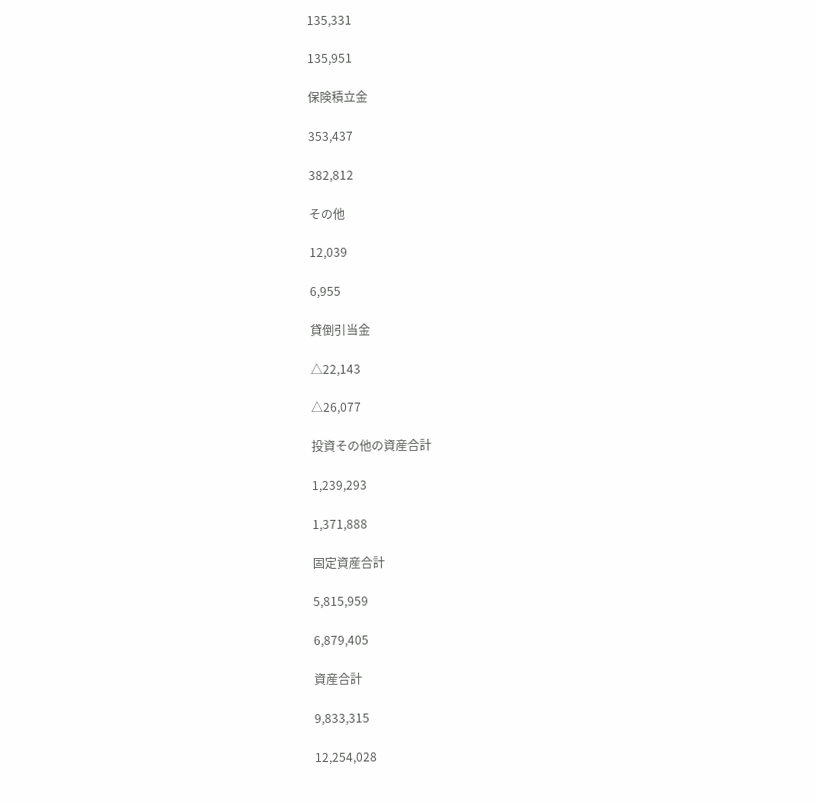135,331

135,951

保険積立金

353,437

382,812

その他

12,039

6,955

貸倒引当金

△22,143

△26,077

投資その他の資産合計

1,239,293

1,371,888

固定資産合計

5,815,959

6,879,405

資産合計

9,833,315

12,254,028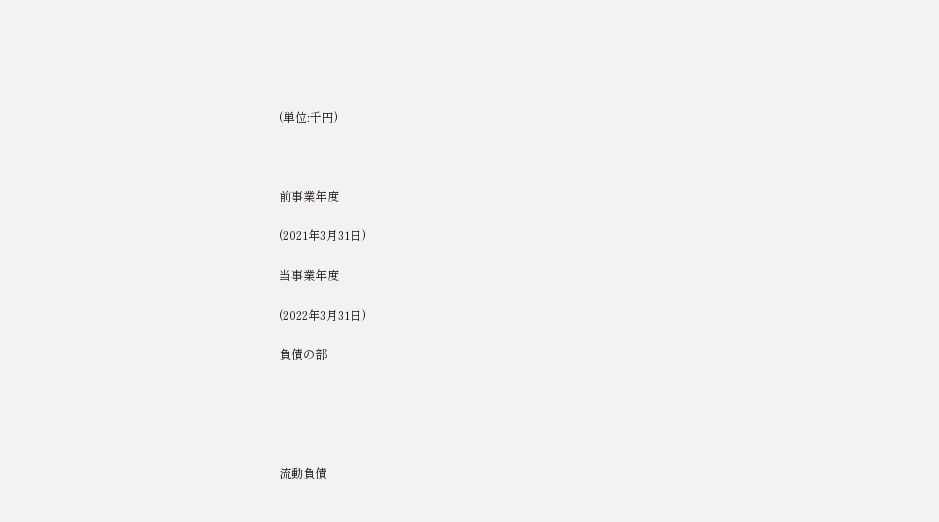(単位:千円)



前事業年度

(2021年3月31日)

当事業年度

(2022年3月31日)

負債の部





流動負債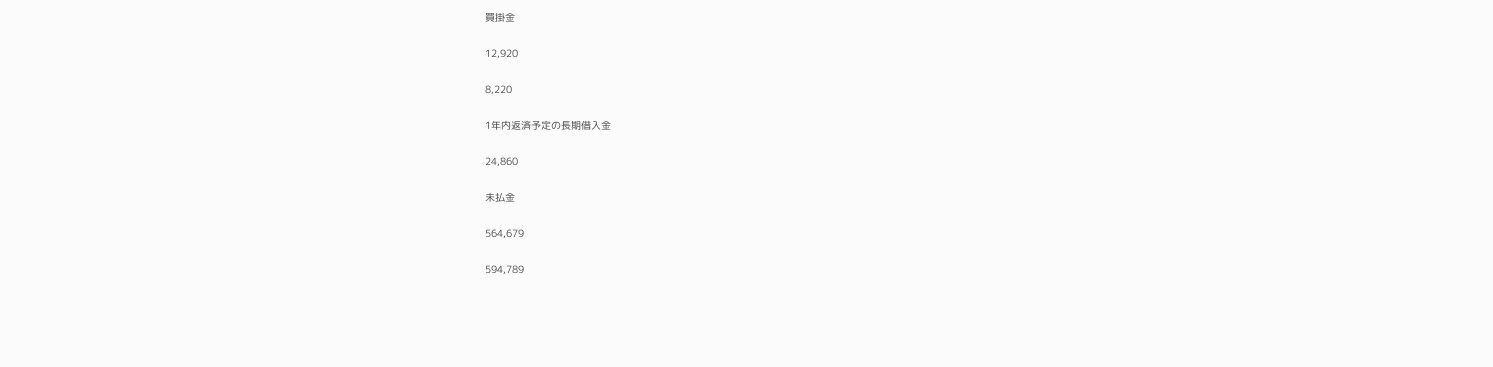買掛金

12,920

8,220

1年内返済予定の長期借入金

24,860

未払金

564,679

594,789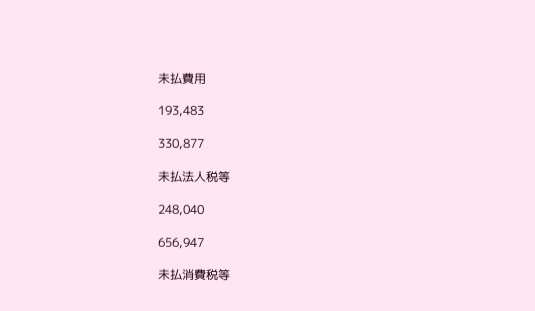未払費用

193,483

330,877

未払法人税等

248,040

656,947

未払消費税等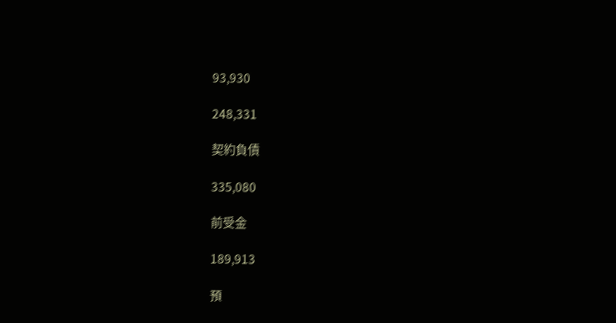93,930

248,331

契約負債

335,080

前受金

189,913

預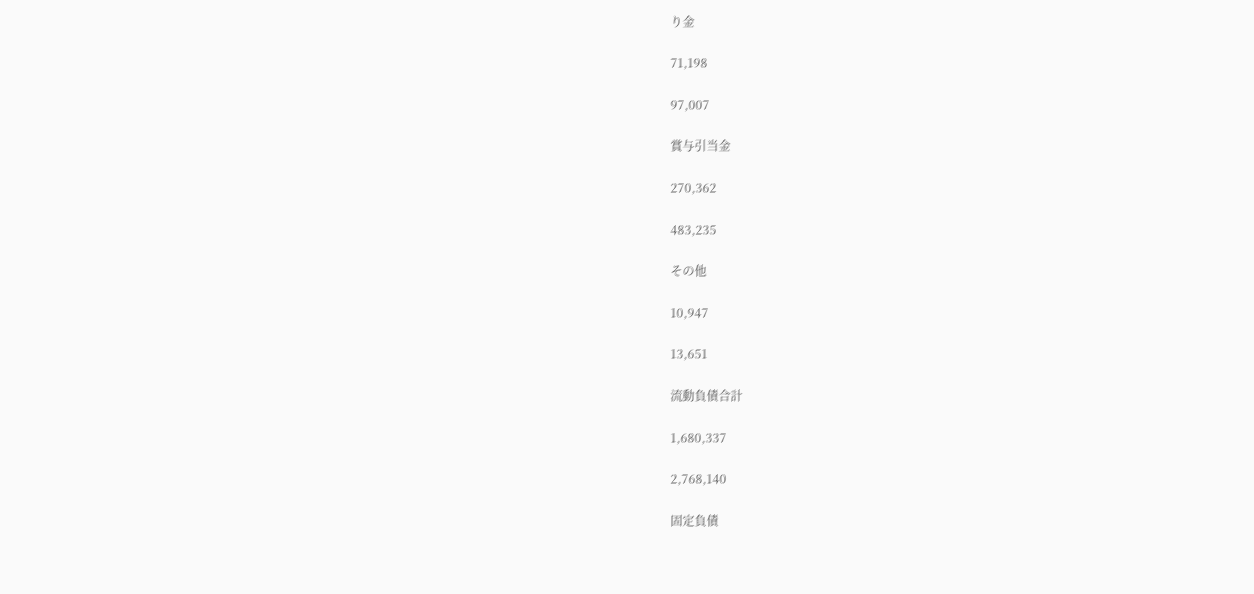り金

71,198

97,007

賞与引当金

270,362

483,235

その他

10,947

13,651

流動負債合計

1,680,337

2,768,140

固定負債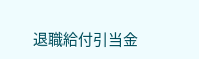退職給付引当金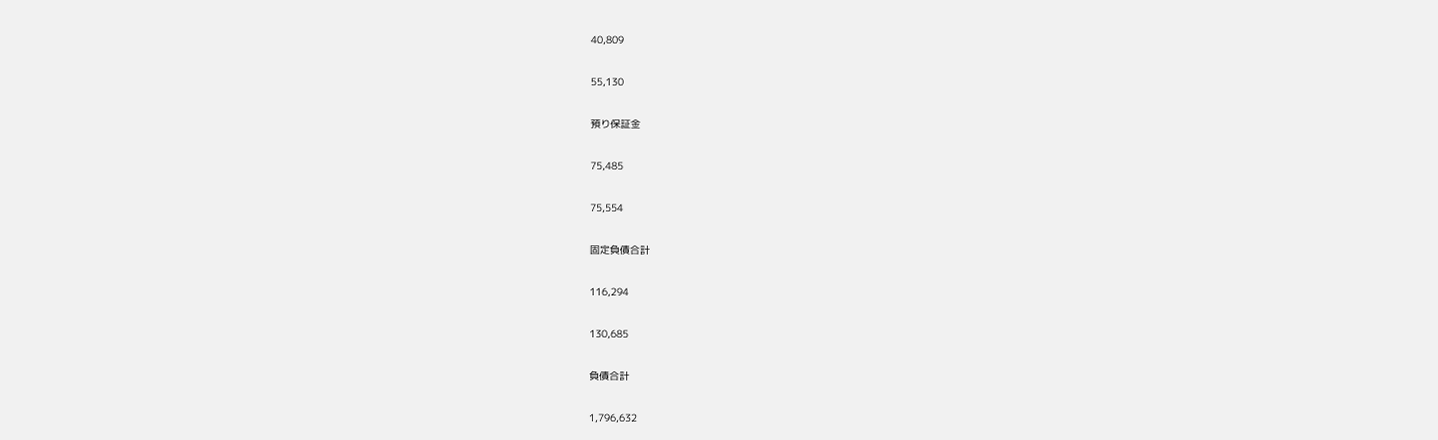40,809

55,130

預り保証金

75,485

75,554

固定負債合計

116,294

130,685

負債合計

1,796,632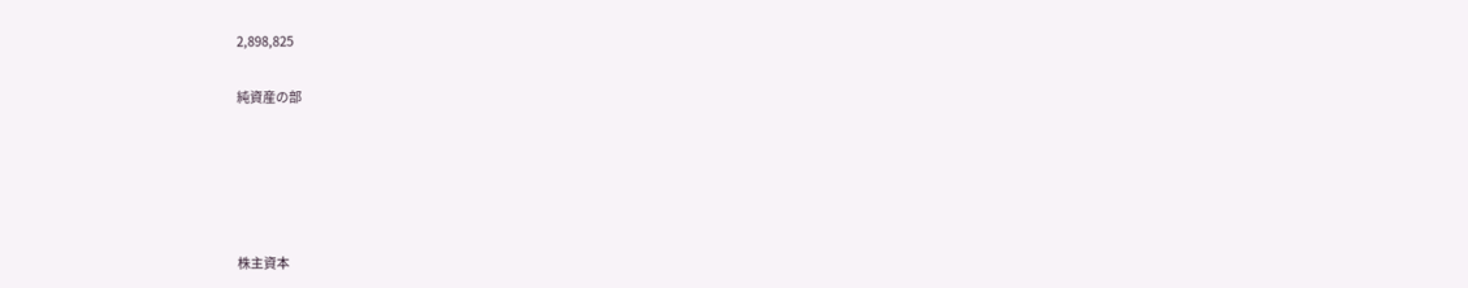2,898,825

純資産の部





株主資本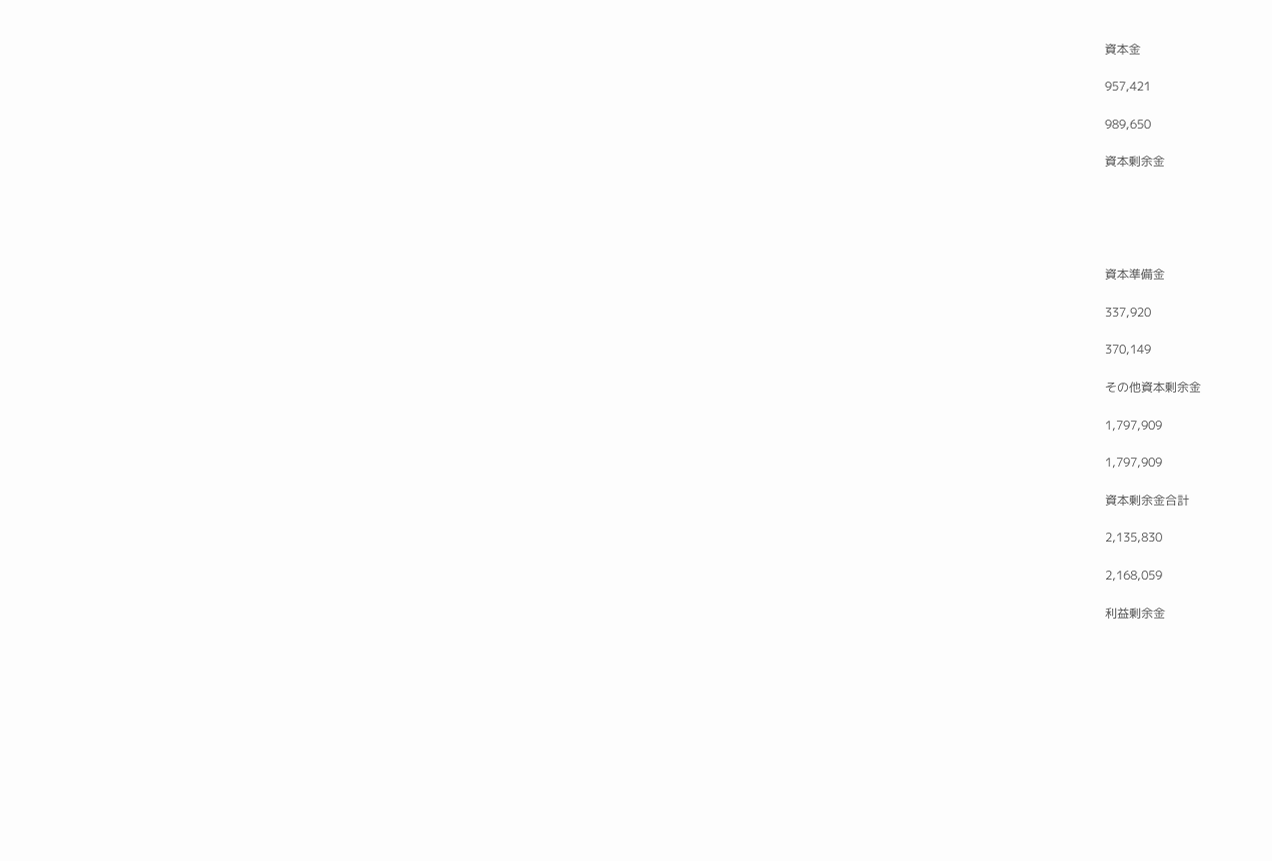資本金

957,421

989,650

資本剰余金





資本準備金

337,920

370,149

その他資本剰余金

1,797,909

1,797,909

資本剰余金合計

2,135,830

2,168,059

利益剰余金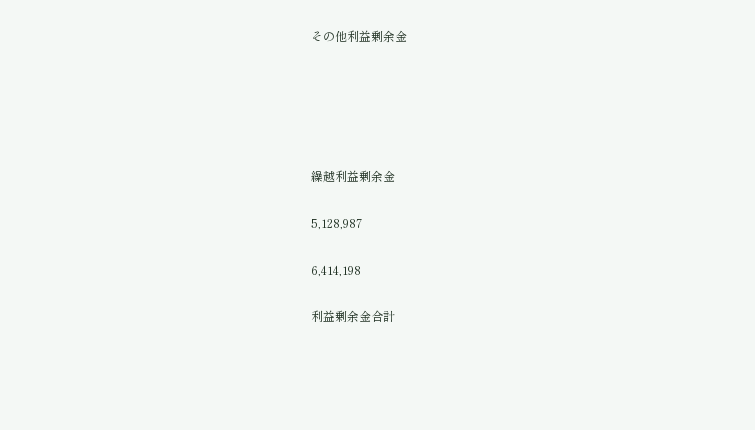その他利益剰余金





繰越利益剰余金

5,128,987

6,414,198

利益剰余金合計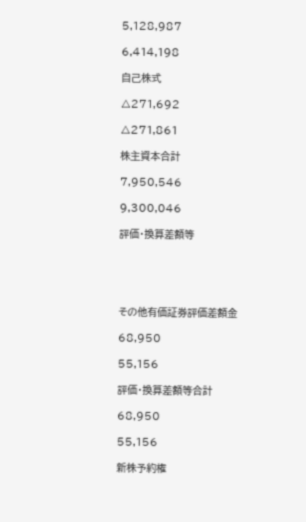5,128,987

6,414,198

自己株式

△271,692

△271,861

株主資本合計

7,950,546

9,300,046

評価・換算差額等





その他有価証券評価差額金

68,950

55,156

評価・換算差額等合計

68,950

55,156

新株予約権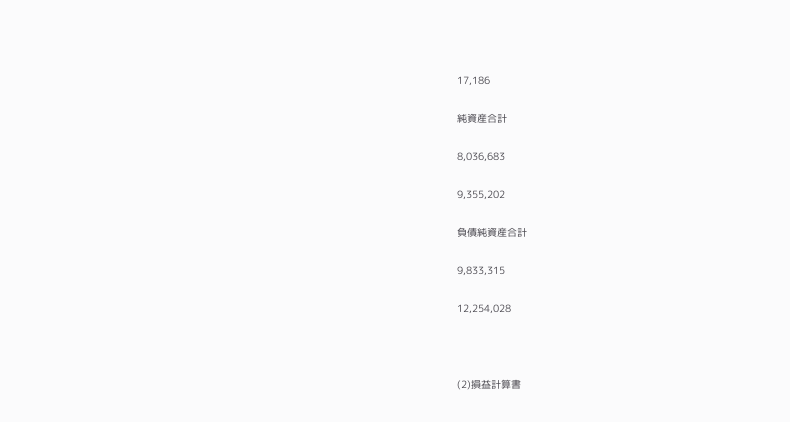17,186

純資産合計

8,036,683

9,355,202

負債純資産合計

9,833,315

12,254,028



(2)損益計算書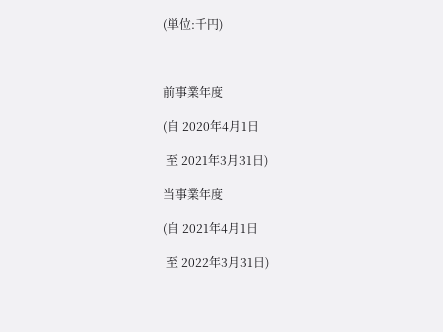(単位:千円)



前事業年度

(自 2020年4月1日

 至 2021年3月31日)

当事業年度

(自 2021年4月1日

 至 2022年3月31日)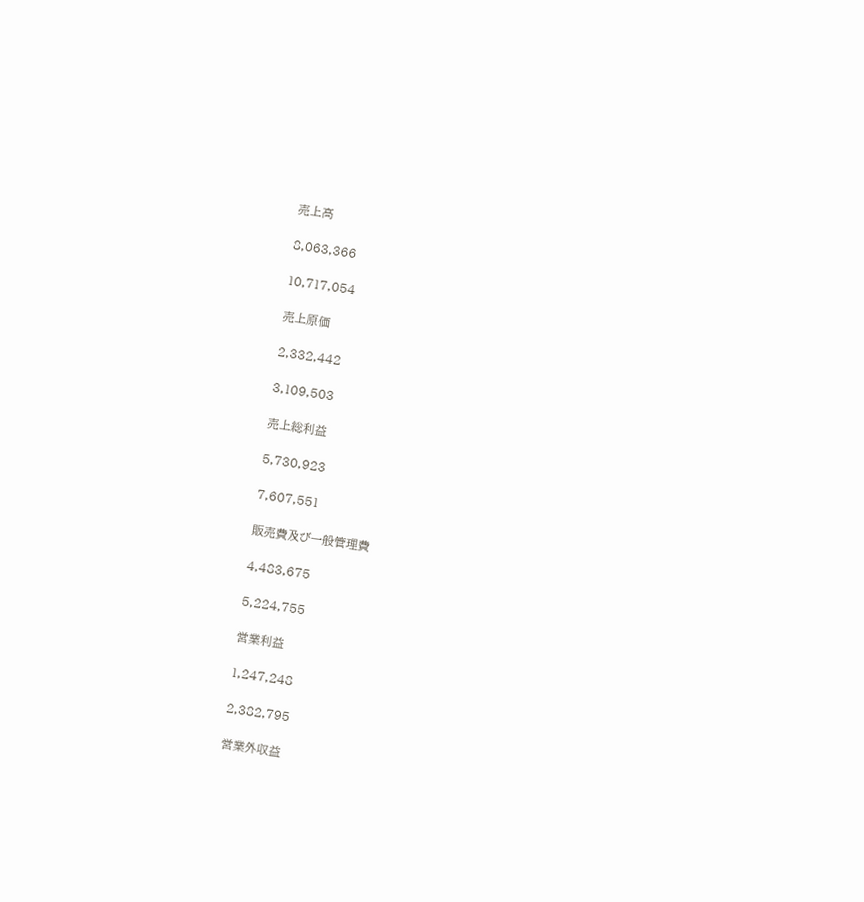売上高

8,063,366

10,717,054

売上原価

2,332,442

3,109,503

売上総利益

5,730,923

7,607,551

販売費及び一般管理費

4,483,675

5,224,755

営業利益

1,247,248

2,382,795

営業外収益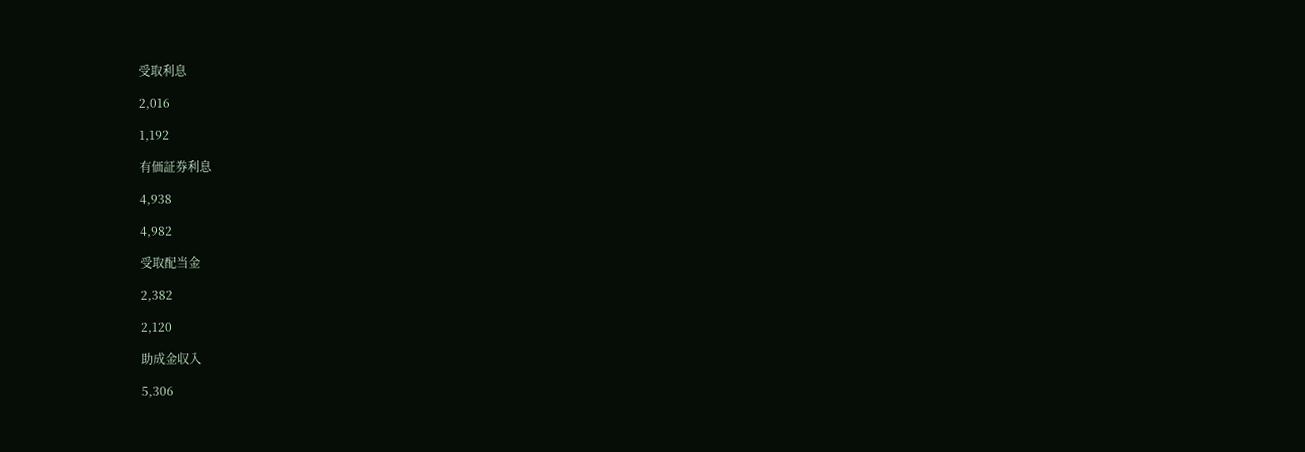受取利息

2,016

1,192

有価証券利息

4,938

4,982

受取配当金

2,382

2,120

助成金収入

5,306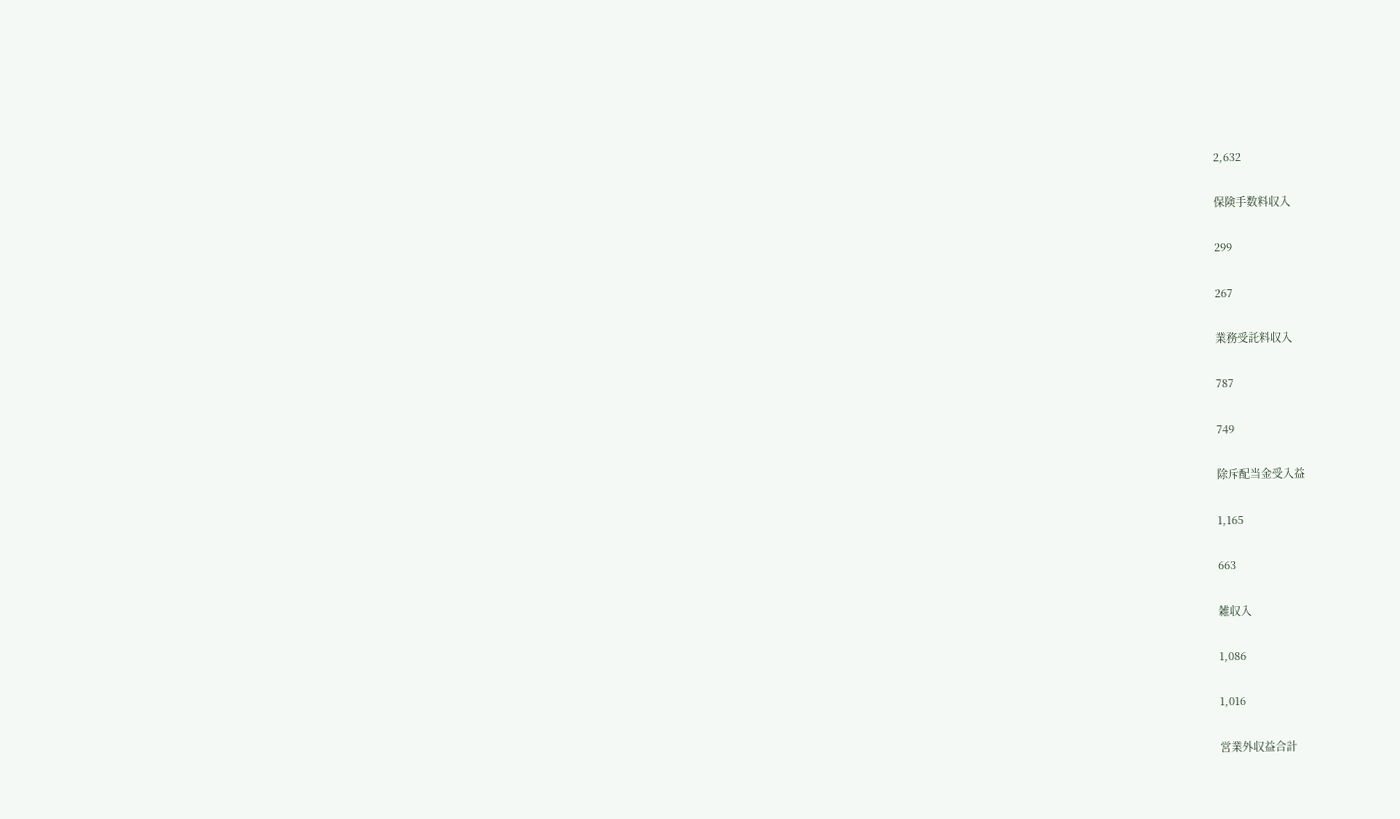2,632

保険手数料収入

299

267

業務受託料収入

787

749

除斥配当金受入益

1,165

663

雑収入

1,086

1,016

営業外収益合計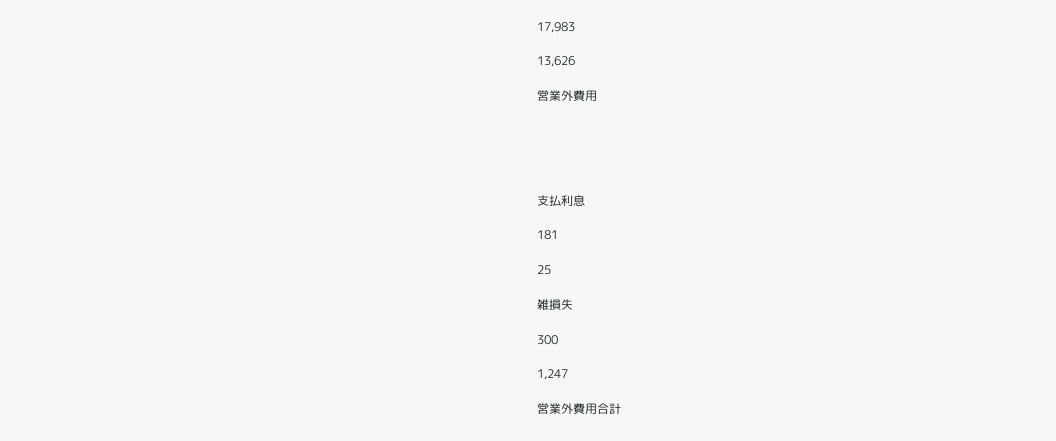17,983

13,626

営業外費用





支払利息

181

25

雑損失

300

1,247

営業外費用合計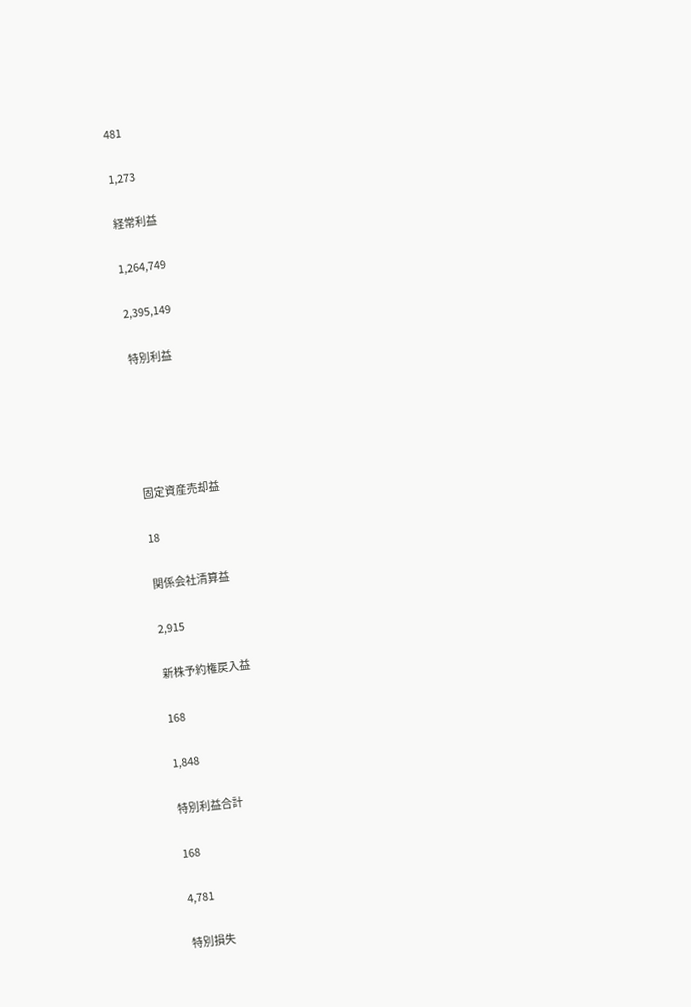481

1,273

経常利益

1,264,749

2,395,149

特別利益





固定資産売却益

18

関係会社清算益

2,915

新株予約権戻入益

168

1,848

特別利益合計

168

4,781

特別損失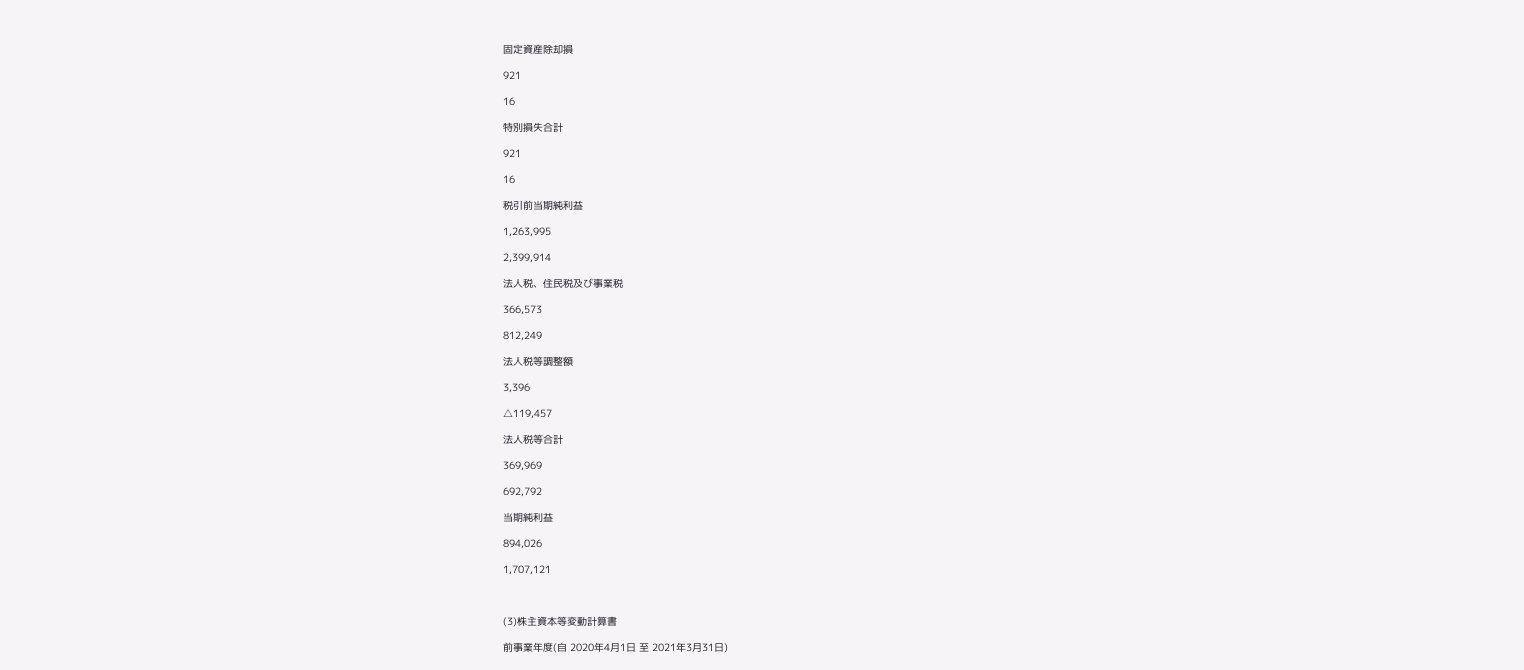固定資産除却損

921

16

特別損失合計

921

16

税引前当期純利益

1,263,995

2,399,914

法人税、住民税及び事業税

366,573

812,249

法人税等調整額

3,396

△119,457

法人税等合計

369,969

692,792

当期純利益

894,026

1,707,121



(3)株主資本等変動計算書

前事業年度(自 2020年4月1日 至 2021年3月31日)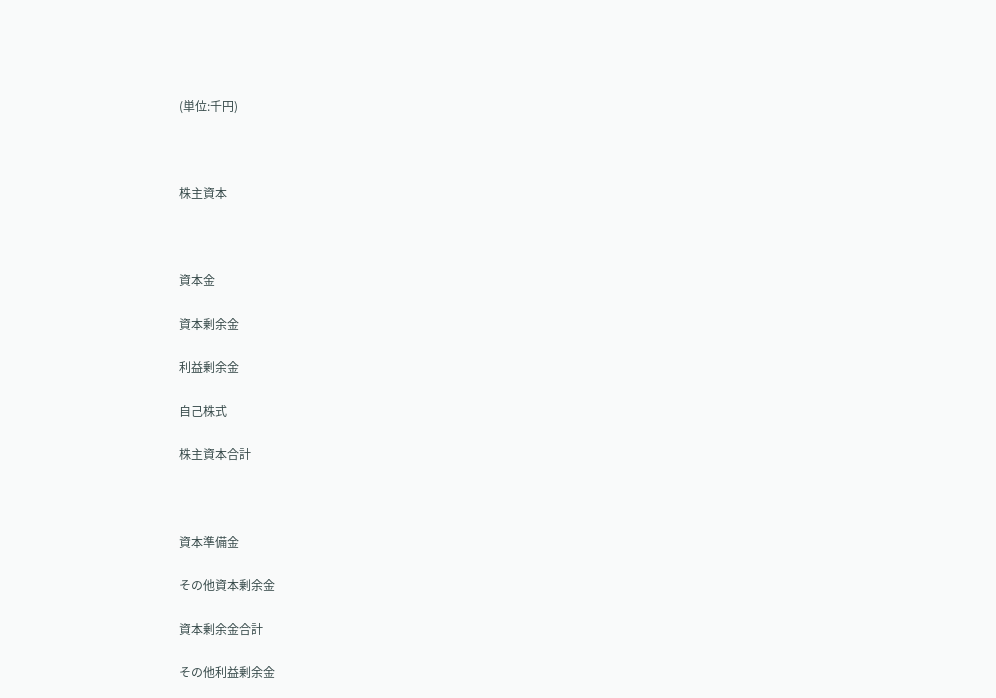(単位:千円)



株主資本



資本金

資本剰余金

利益剰余金

自己株式

株主資本合計



資本準備金

その他資本剰余金

資本剰余金合計

その他利益剰余金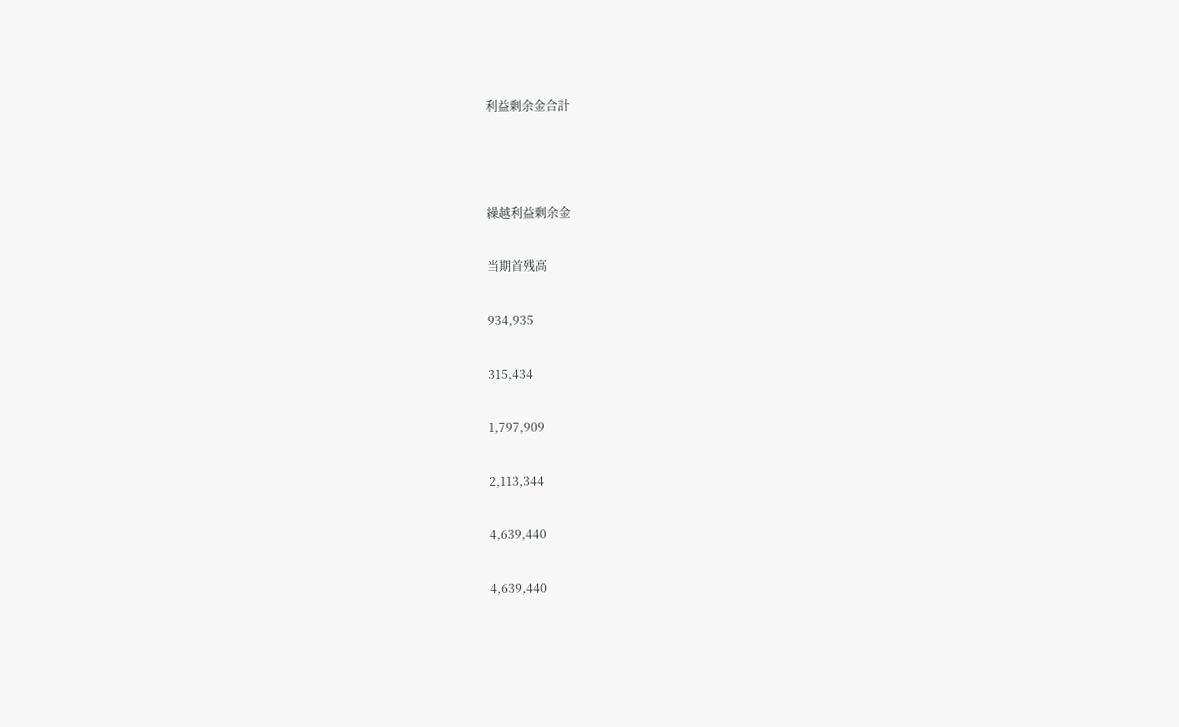利益剰余金合計



繰越利益剰余金

当期首残高

934,935

315,434

1,797,909

2,113,344

4,639,440

4,639,440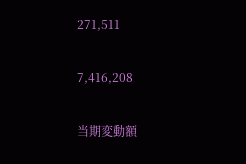271,511

7,416,208

当期変動額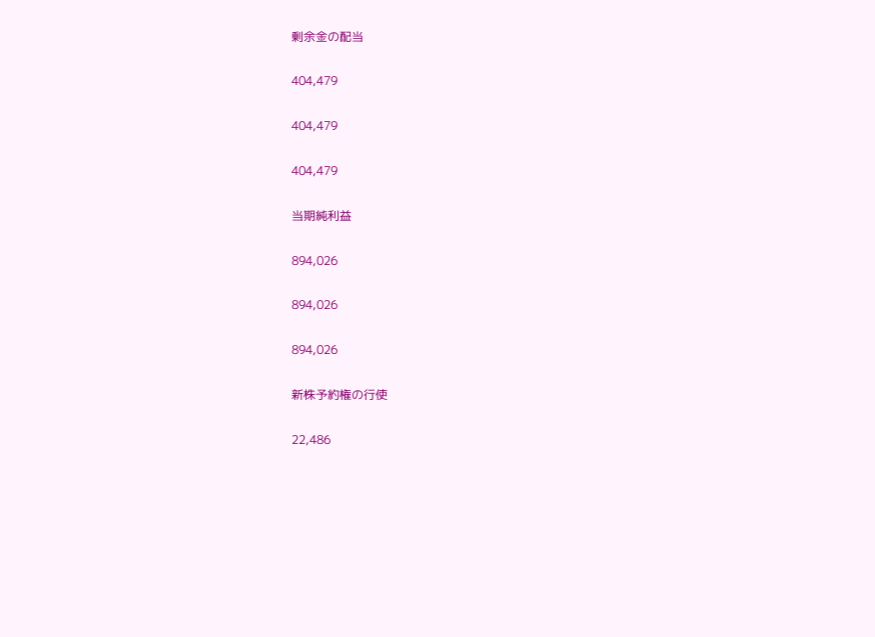剰余金の配当

404,479

404,479

404,479

当期純利益

894,026

894,026

894,026

新株予約権の行使

22,486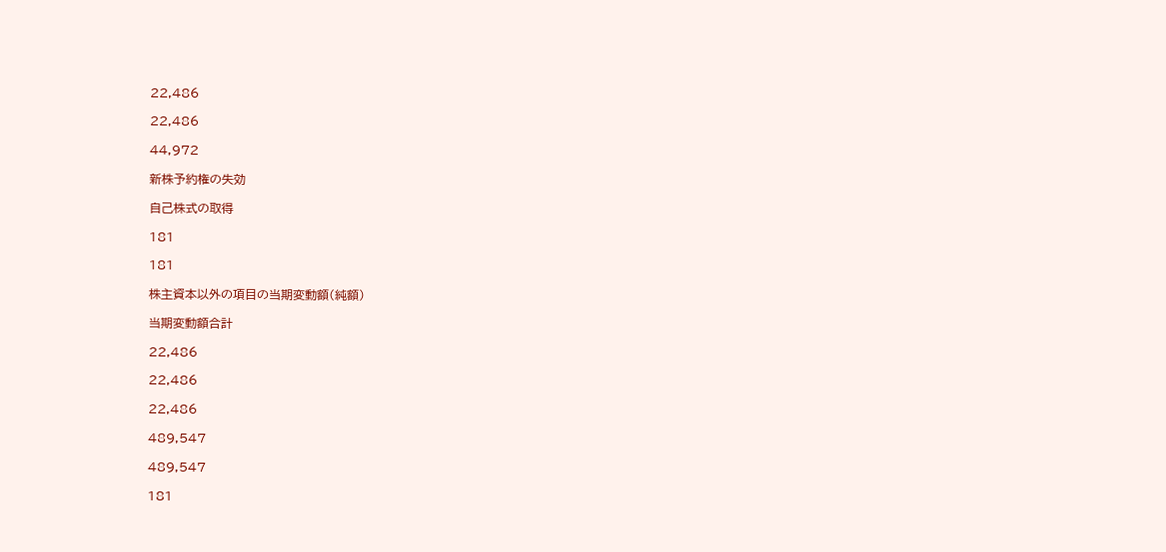22,486

22,486

44,972

新株予約権の失効

自己株式の取得

181

181

株主資本以外の項目の当期変動額(純額)

当期変動額合計

22,486

22,486

22,486

489,547

489,547

181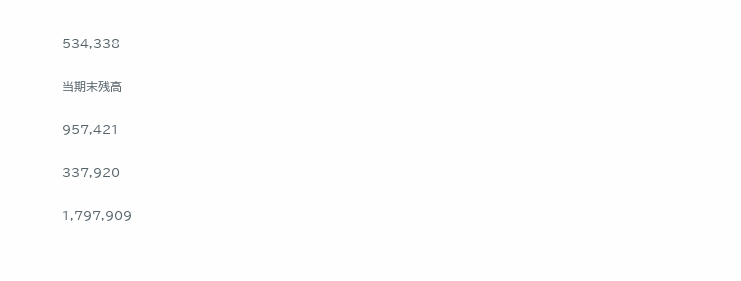534,338

当期末残高

957,421

337,920

1,797,909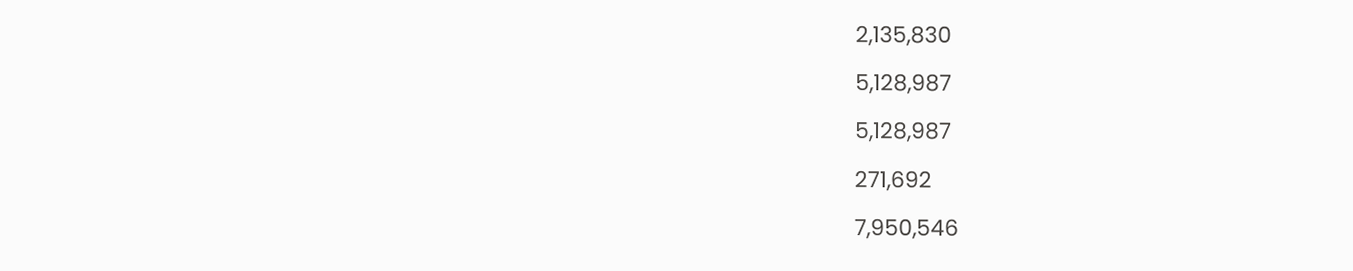2,135,830

5,128,987

5,128,987

271,692

7,950,546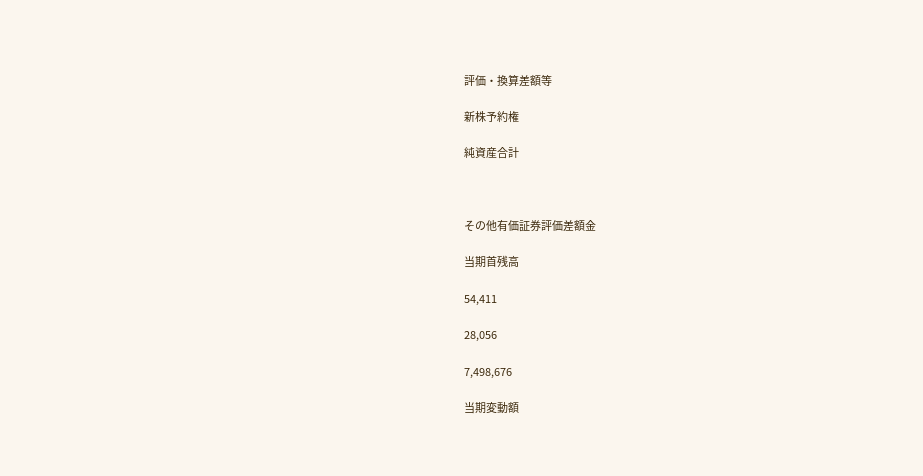評価・換算差額等

新株予約権

純資産合計



その他有価証券評価差額金

当期首残高

54,411

28,056

7,498,676

当期変動額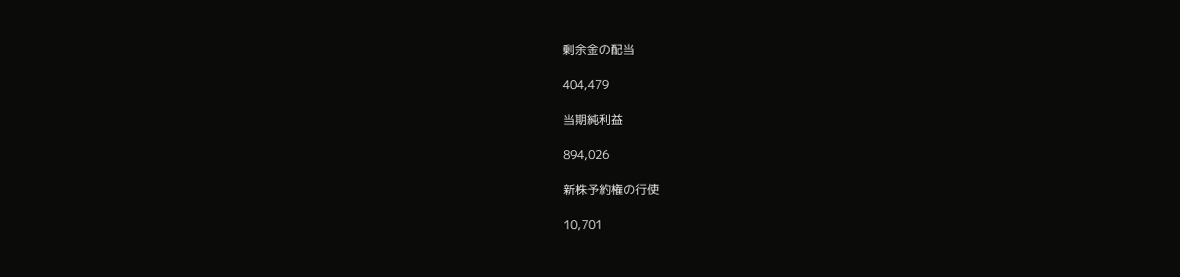剰余金の配当

404,479

当期純利益

894,026

新株予約権の行使

10,701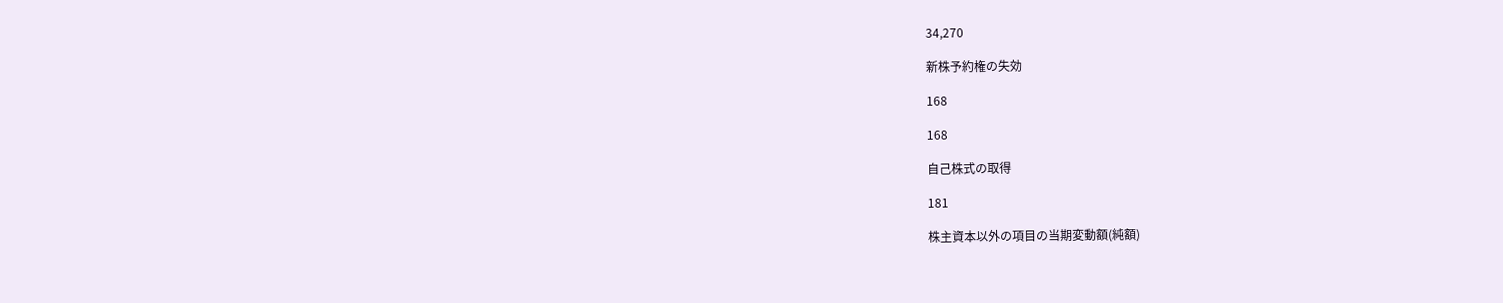34,270

新株予約権の失効

168

168

自己株式の取得

181

株主資本以外の項目の当期変動額(純額)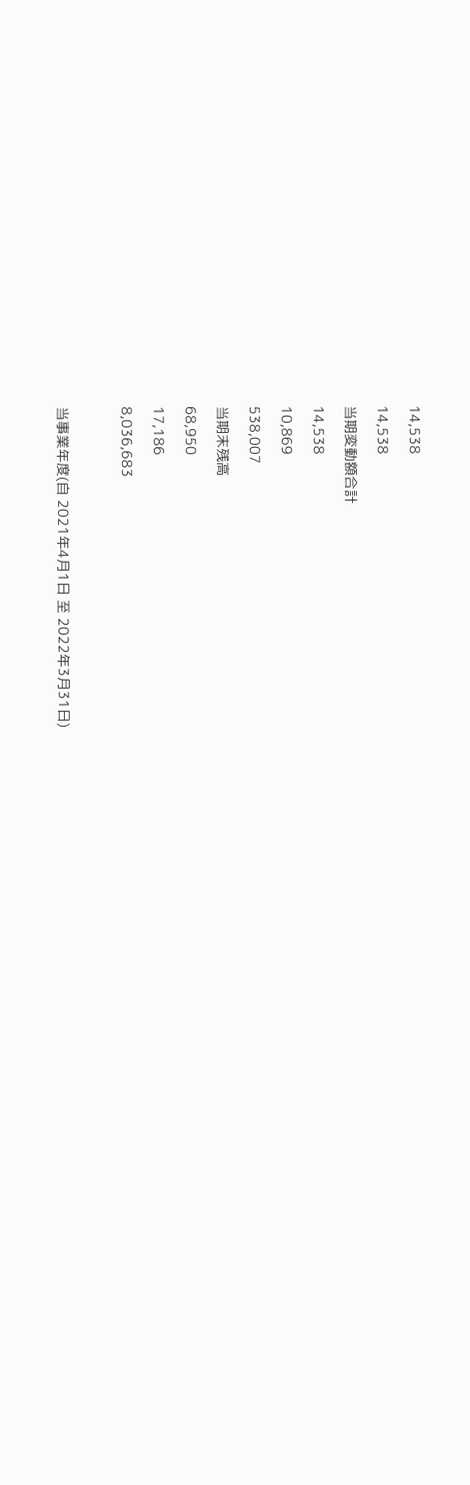14,538

14,538

当期変動額合計

14,538

10,869

538,007

当期末残高

68,950

17,186

8,036,683



当事業年度(自 2021年4月1日 至 2022年3月31日)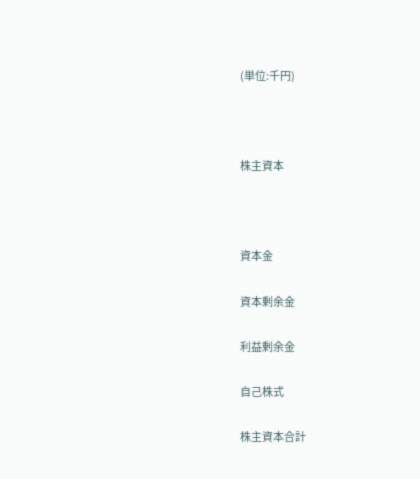(単位:千円)



株主資本



資本金

資本剰余金

利益剰余金

自己株式

株主資本合計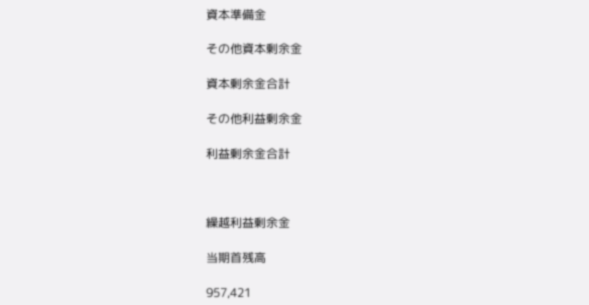資本準備金

その他資本剰余金

資本剰余金合計

その他利益剰余金

利益剰余金合計



繰越利益剰余金

当期首残高

957,421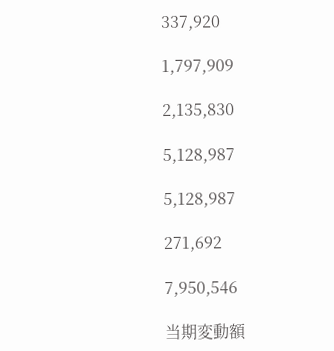337,920

1,797,909

2,135,830

5,128,987

5,128,987

271,692

7,950,546

当期変動額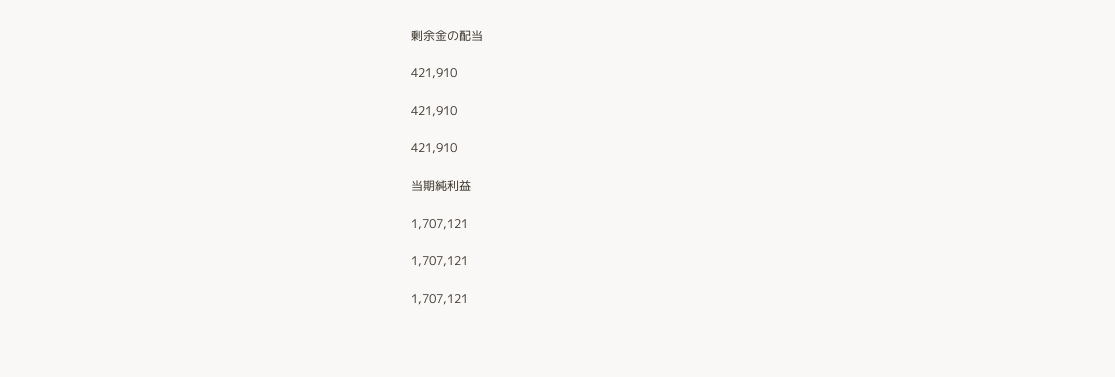剰余金の配当

421,910

421,910

421,910

当期純利益

1,707,121

1,707,121

1,707,121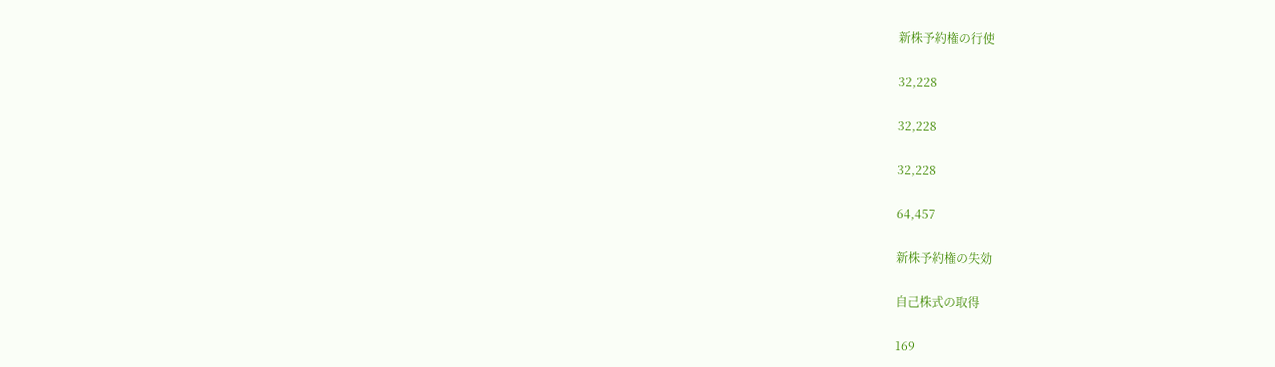新株予約権の行使

32,228

32,228

32,228

64,457

新株予約権の失効

自己株式の取得

169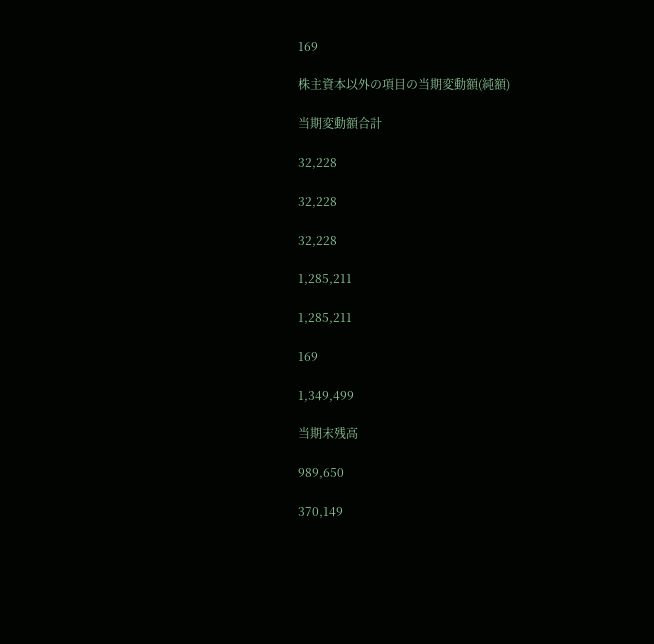169

株主資本以外の項目の当期変動額(純額)

当期変動額合計

32,228

32,228

32,228

1,285,211

1,285,211

169

1,349,499

当期末残高

989,650

370,149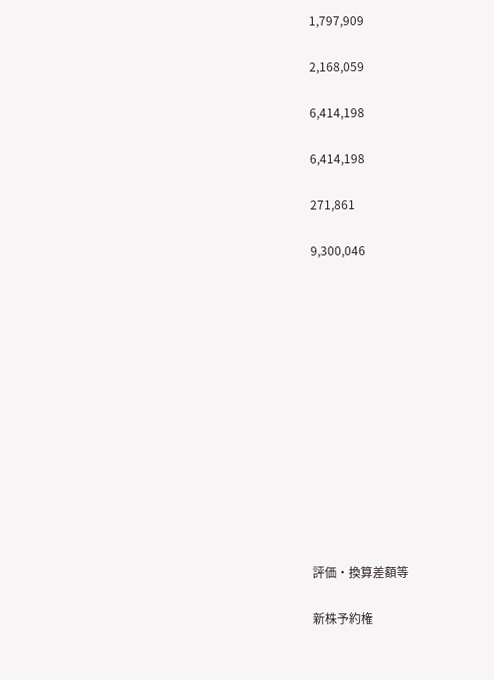1,797,909

2,168,059

6,414,198

6,414,198

271,861

9,300,046













評価・換算差額等

新株予約権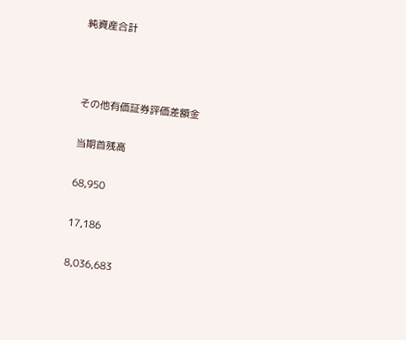純資産合計



その他有価証券評価差額金

当期首残高

68,950

17,186

8,036,683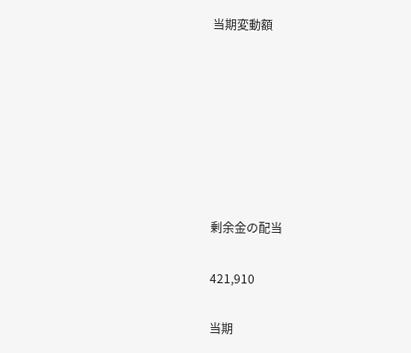当期変動額







剰余金の配当

421,910

当期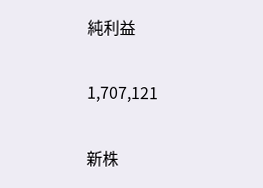純利益

1,707,121

新株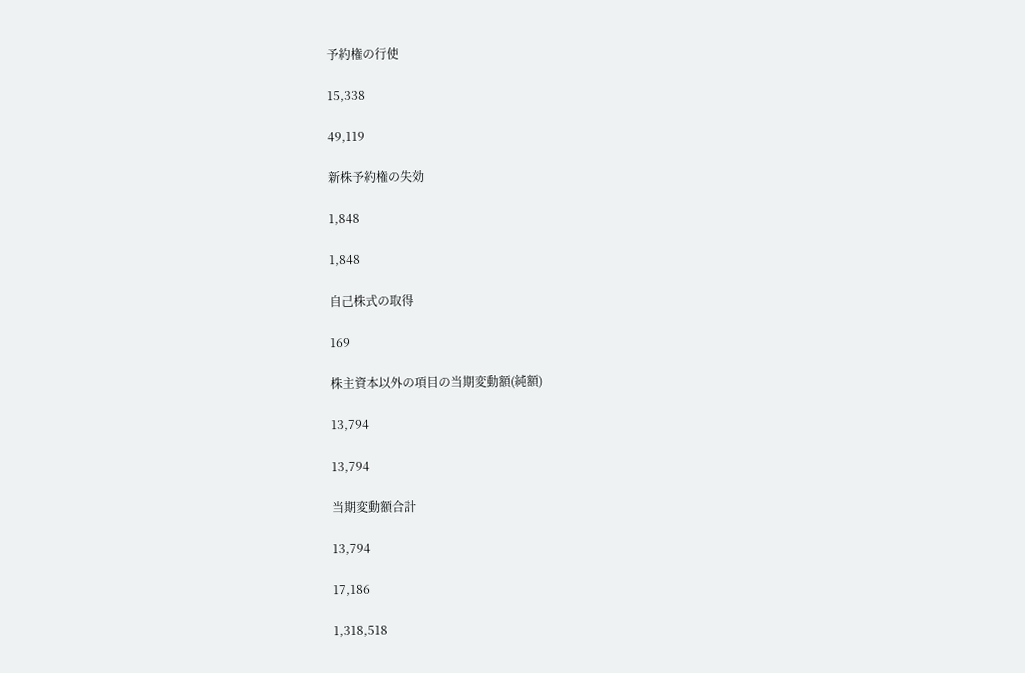予約権の行使

15,338

49,119

新株予約権の失効

1,848

1,848

自己株式の取得

169

株主資本以外の項目の当期変動額(純額)

13,794

13,794

当期変動額合計

13,794

17,186

1,318,518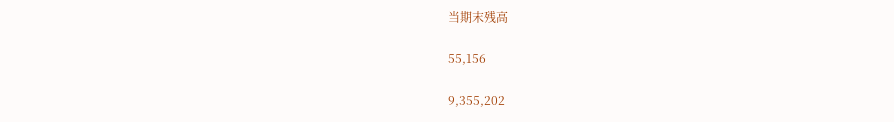当期末残高

55,156

9,355,202